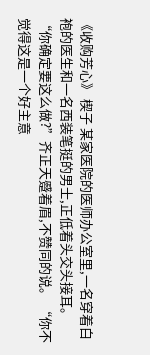《收购芳心》 楔子 某家医院的医师办公室里,一名穿着白袍的医生和一名西装笔挺的男士,正低着头交头接耳。 “你确定要这么做?”齐正天蹙着眉,不赞同的说。 “你不觉得这是一个好主意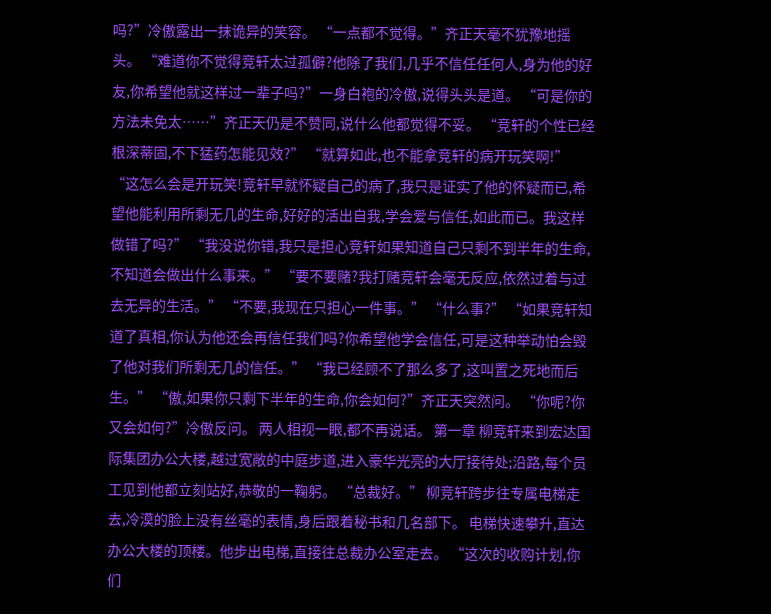吗?”冷傲露出一抹诡异的笑容。 “一点都不觉得。”齐正天毫不犹豫地摇头。 “难道你不觉得竞轩太过孤僻?他除了我们,几乎不信任任何人,身为他的好 友,你希望他就这样过一辈子吗?”一身白袍的冷傲,说得头头是道。 “可是你的方法未免太……”齐正天仍是不赞同,说什么他都觉得不妥。 “竞轩的个性已经根深蒂固,不下猛药怎能见效?” “就算如此,也不能拿竞轩的病开玩笑啊!” “这怎么会是开玩笑!竞轩早就怀疑自己的病了,我只是证实了他的怀疑而已,希望他能利用所剩无几的生命,好好的活出自我,学会爱与信任,如此而已。我这样做错了吗?” “我没说你错,我只是担心竞轩如果知道自己只剩不到半年的生命,不知道会做出什么事来。” “要不要赌?我打赌竞轩会毫无反应,依然过着与过去无异的生活。” “不要,我现在只担心一件事。” “什么事?” “如果竞轩知道了真相,你认为他还会再信任我们吗?你希望他学会信任,可是这种举动怕会毁了他对我们所剩无几的信任。” “我已经顾不了那么多了,这叫置之死地而后生。” “傲,如果你只剩下半年的生命,你会如何?”齐正天突然问。 “你呢?你又会如何?”冷傲反问。 两人相视一眼,都不再说话。 第一章 柳竞轩来到宏达国际集团办公大楼,越过宽敞的中庭步道,进入豪华光亮的大厅接待处;沿路,每个员工见到他都立刻站好,恭敬的一鞠躬。 “总裁好。” 柳竞轩跨步往专属电梯走去,冷漠的脸上没有丝毫的表情,身后跟着秘书和几名部下。 电梯快速攀升,直达办公大楼的顶楼。他步出电梯,直接往总裁办公室走去。 “这次的收购计划,你们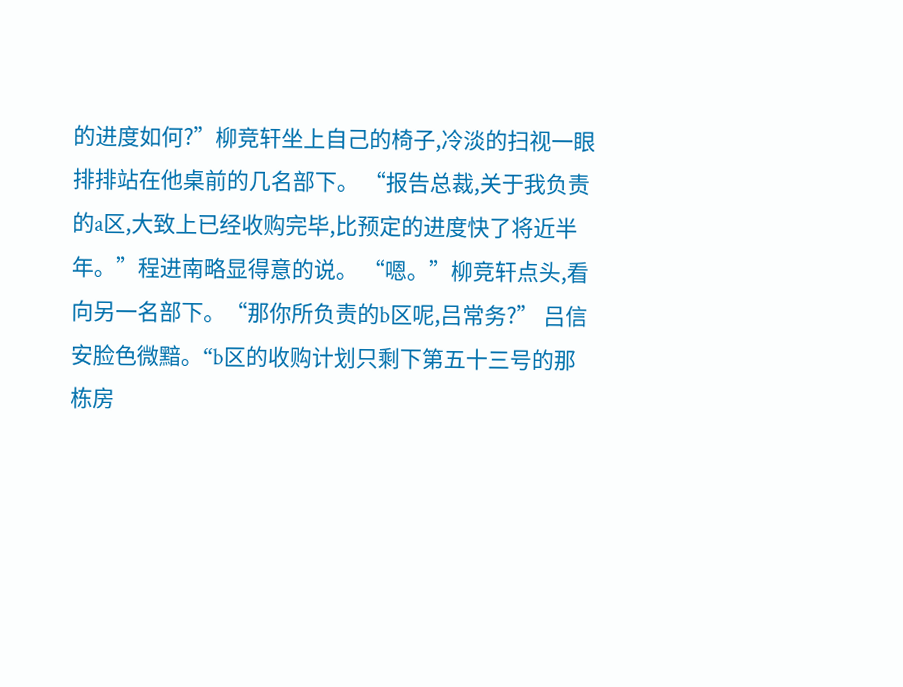的进度如何?”柳竞轩坐上自己的椅子,冷淡的扫视一眼排排站在他桌前的几名部下。 “报告总裁,关于我负责的a区,大致上已经收购完毕,比预定的进度快了将近半年。”程进南略显得意的说。 “嗯。”柳竞轩点头,看向另一名部下。“那你所负责的b区呢,吕常务?” 吕信安脸色微黯。“b区的收购计划只剩下第五十三号的那栋房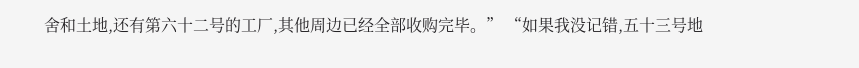舍和土地,还有第六十二号的工厂,其他周边已经全部收购完毕。” “如果我没记错,五十三号地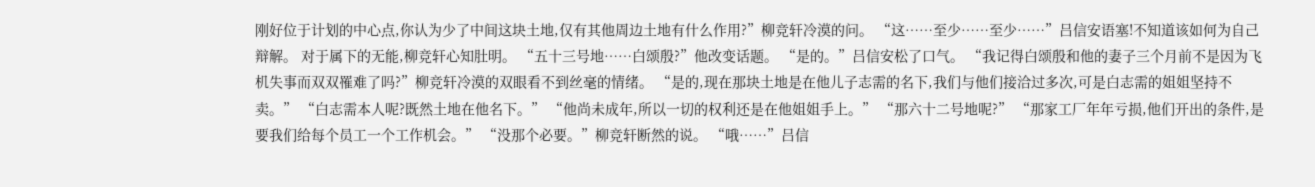刚好位于计划的中心点,你认为少了中间这块土地,仅有其他周边土地有什么作用?”柳竞轩冷漠的问。 “这……至少……至少……”吕信安语塞!不知道该如何为自己辩解。 对于属下的无能,柳竞轩心知肚明。 “五十三号地……白颂殷?”他改变话题。 “是的。”吕信安松了口气。 “我记得白颂殷和他的妻子三个月前不是因为飞机失事而双双罹难了吗?”柳竞轩冷漠的双眼看不到丝毫的情绪。 “是的,现在那块土地是在他儿子志需的名下,我们与他们接洽过多次,可是白志需的姐姐坚持不卖。” “白志需本人呢?既然土地在他名下。” “他尚未成年,所以一切的权利还是在他姐姐手上。” “那六十二号地呢?” “那家工厂年年亏损,他们开出的条件,是要我们给每个员工一个工作机会。” “没那个必要。”柳竞轩断然的说。 “哦……”吕信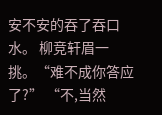安不安的吞了吞口水。 柳竞轩眉一挑。“难不成你答应了?” “不,当然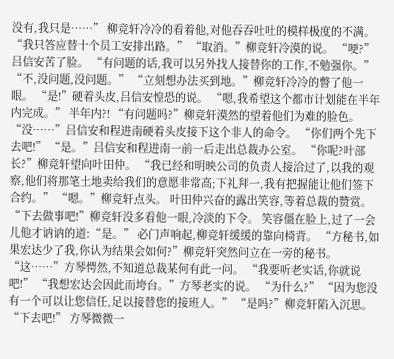没有,我只是……” 柳竞轩冷冷的看着他,对他吞吞吐吐的模样极度的不满。 “我只答应替十个员工安排出路。” “取消。”柳竞轩冷漠的说。 “哽?”吕信安苦了脸。 “有问题的话,我可以另外找人接替你的工作,不勉强你。” “不,没问题,没问题。” “立刻想办法买到地。”柳竞轩冷冷的瞥了他一眼。 “是!”硬着头皮,吕信安惶恐的说。 “嗯,我希望这个都市计划能在半年内完成。” 半年内?! “有问题吗?”柳竞轩漠然的望着他们为难的脸色。 “没……”吕信安和程进南硬着头皮接下这个非人的命令。 “你们两个先下去吧!” “是。”吕信安和程进南一前一后走出总裁办公室。 “你呢?叶部长?”柳竞轩望向叶田仲。 “我已经和明映公司的负责人接洽过了,以我的观察,他们将那笔土地卖给我们的意愿非常高;下礼拜一,我有把握能让他们签下合约。” “嗯。”柳竞轩点头。 叶田仲兴奋的露出笑容,等着总裁的赞赏。 “下去做事吧!”柳竞轩没多看他一眼,冷淡的下令。 笑容僵在脸上,过了一会儿他才讷讷的道:“是。” 必门声响起,柳竞轩缓缓的靠向椅背。 “方秘书,如果宏达少了我,你认为结果会如何?”柳竞轩突然问立在一旁的秘书。 “这……”方琴愕然,不知道总裁某何有此一问。 “我要听老实话,你就说吧!” “我想宏达会因此而垮台。”方琴老实的说。 “为什么?” “因为您没有一个可以让您信任,足以接替您的接班人。” “是吗?”柳竞轩陷入沉思。“下去吧!” 方琴微微一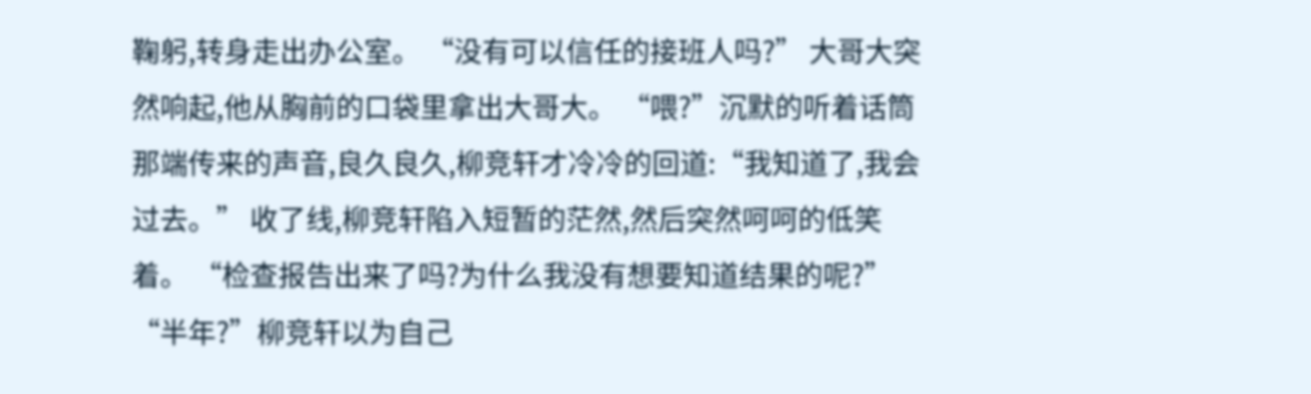鞠躬,转身走出办公室。 “没有可以信任的接班人吗?” 大哥大突然响起,他从胸前的口袋里拿出大哥大。 “喂?”沉默的听着话筒那端传来的声音,良久良久,柳竞轩才冷冷的回道:“我知道了,我会过去。” 收了线,柳竞轩陷入短暂的茫然,然后突然呵呵的低笑着。 “检查报告出来了吗?为什么我没有想要知道结果的呢?” “半年?”柳竞轩以为自己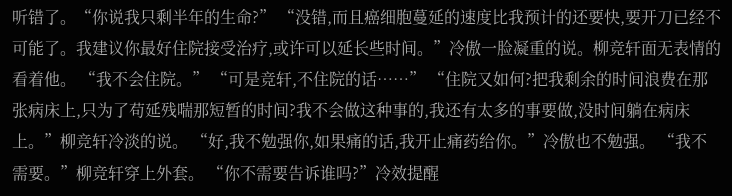听错了。“你说我只剩半年的生命?” “没错,而且癌细胞蔓延的速度比我预计的还要快,要开刀已经不可能了。我建议你最好住院接受治疗,或许可以延长些时间。”冷傲一脸凝重的说。柳竞轩面无表情的看着他。 “我不会住院。” “可是竞轩,不住院的话……” “住院又如何?把我剩余的时间浪费在那张病床上,只为了苟延残喘那短暂的时间?我不会做这种事的,我还有太多的事要做,没时间躺在病床上。”柳竞轩冷淡的说。 “好,我不勉强你,如果痛的话,我开止痛药给你。”冷傲也不勉强。 “我不需要。”柳竞轩穿上外套。 “你不需要告诉谁吗?”冷效提醒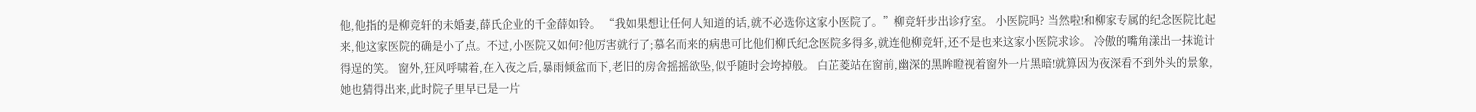他,他指的是柳竞轩的未婚妻,薛氏企业的千金薛如铃。 “我如果想让任何人知道的话,就不必选你这家小医院了。”柳竞轩步出诊疗室。 小医院吗? 当然啦!和柳家专属的纪念医院比起来,他这家医院的确是小了点。不过,小医院又如何?他厉害就行了;慕名而来的病患可比他们柳氏纪念医院多得多,就连他柳竞轩,还不是也来这家小医院求诊。 冷傲的嘴角漾出一抹诡计得逞的笑。 窗外,狂风呼啸着,在入夜之后,暴雨倾盆而下,老旧的房舍摇摇欲坠,似乎随时会垮掉般。 白芷菱站在窗前,幽深的黑眸瞪视着窗外一片黑暗!就算因为夜深看不到外头的景象,她也猜得出来,此时院子里早已是一片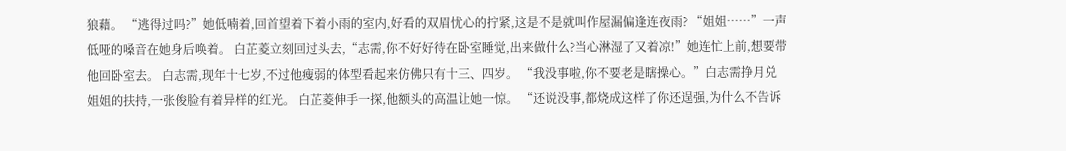狼藉。 “逃得过吗?”她低喃着,回首望着下着小雨的室内,好看的双眉忧心的拧紧,这是不是就叫作屋漏偏逢连夜雨? “姐姐……”一声低哑的嗓音在她身后唤着。 白芷菱立刻回过头去,“志需,你不好好待在卧室睡觉,出来做什么?当心淋湿了又着凉!”她连忙上前,想要带他回卧室去。 白志需,现年十七岁,不过他瘦弱的体型看起来仿佛只有十三、四岁。 “我没事啦,你不要老是瞎操心。”白志需挣月兑姐姐的扶持,一张俊脸有着异样的红光。 白芷菱伸手一探,他额头的高温让她一惊。 “还说没事,都烧成这样了你还逞强,为什么不告诉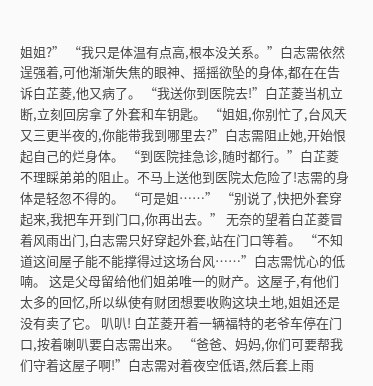姐姐?” “我只是体温有点高,根本没关系。”白志需依然逞强着,可他渐渐失焦的眼神、摇摇欲坠的身体,都在在告诉白芷菱,他又病了。 “我送你到医院去!”白芷菱当机立断,立刻回房拿了外套和车钥匙。 “姐姐,你别忙了,台风天又三更半夜的,你能带我到哪里去?”白志需阻止她,开始恨起自己的烂身体。 “到医院挂急诊,随时都行。”白芷菱不理睬弟弟的阻止。不马上送他到医院太危险了!志需的身体是轻忽不得的。 “可是姐……” “别说了,快把外套穿起来,我把车开到门口,你再出去。” 无奈的望着白芷菱冒着风雨出门,白志需只好穿起外套,站在门口等着。 “不知道这间屋子能不能撑得过这场台风……”白志需忧心的低喃。 这是父母留给他们姐弟唯一的财产。这屋子,有他们太多的回忆,所以纵使有财团想要收购这块土地,姐姐还是没有卖了它。 叭叭! 白芷菱开着一辆福特的老爷车停在门口,按着喇叭要白志需出来。 “爸爸、妈妈,你们可要帮我们守着这屋子啊!”白志需对着夜空低语,然后套上雨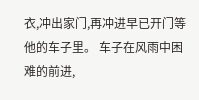衣,冲出家门,再冲进早已开门等他的车子里。 车子在风雨中困难的前进,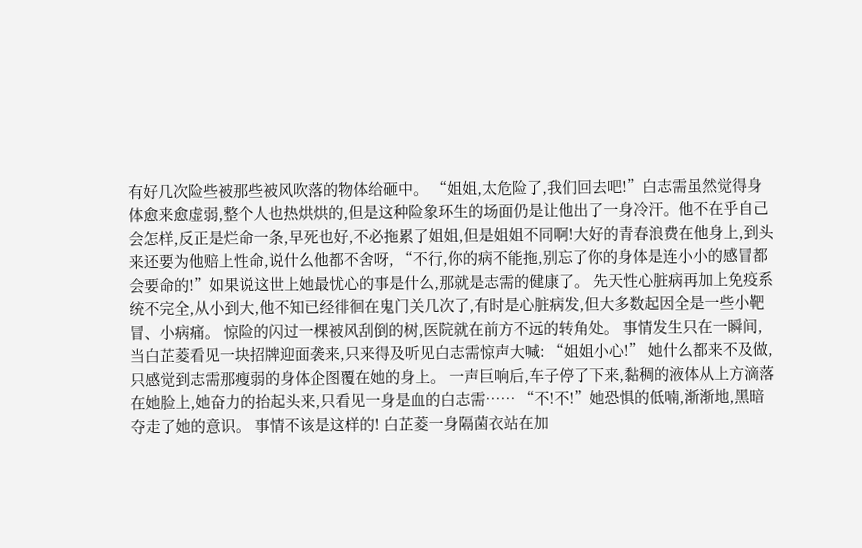有好几次险些被那些被风吹落的物体给砸中。 “姐姐,太危险了,我们回去吧!”白志需虽然觉得身体愈来愈虚弱,整个人也热烘烘的,但是这种险象环生的场面仍是让他出了一身冷汗。他不在乎自己会怎样,反正是烂命一条,早死也好,不必拖累了姐姐,但是姐姐不同啊!大好的青春浪费在他身上,到头来还要为他赔上性命,说什么他都不舍呀, “不行,你的病不能拖,别忘了你的身体是连小小的感冒都会要命的!”如果说这世上她最忧心的事是什么,那就是志需的健康了。 先天性心脏病再加上免疫系统不完全,从小到大,他不知已经徘徊在鬼门关几次了,有时是心脏病发,但大多数起因全是一些小靶冒、小病痛。 惊险的闪过一棵被风刮倒的树,医院就在前方不远的转角处。 事情发生只在一瞬间,当白芷菱看见一块招牌迎面袭来,只来得及听见白志需惊声大喊: “姐姐小心!” 她什么都来不及做,只感觉到志需那瘦弱的身体企图覆在她的身上。 一声巨响后,车子停了下来,黏稠的液体从上方滴落在她脸上,她奋力的抬起头来,只看见一身是血的白志需…… “不!不!”她恐惧的低喃,渐渐地,黑暗夺走了她的意识。 事情不该是这样的! 白芷菱一身隔菌衣站在加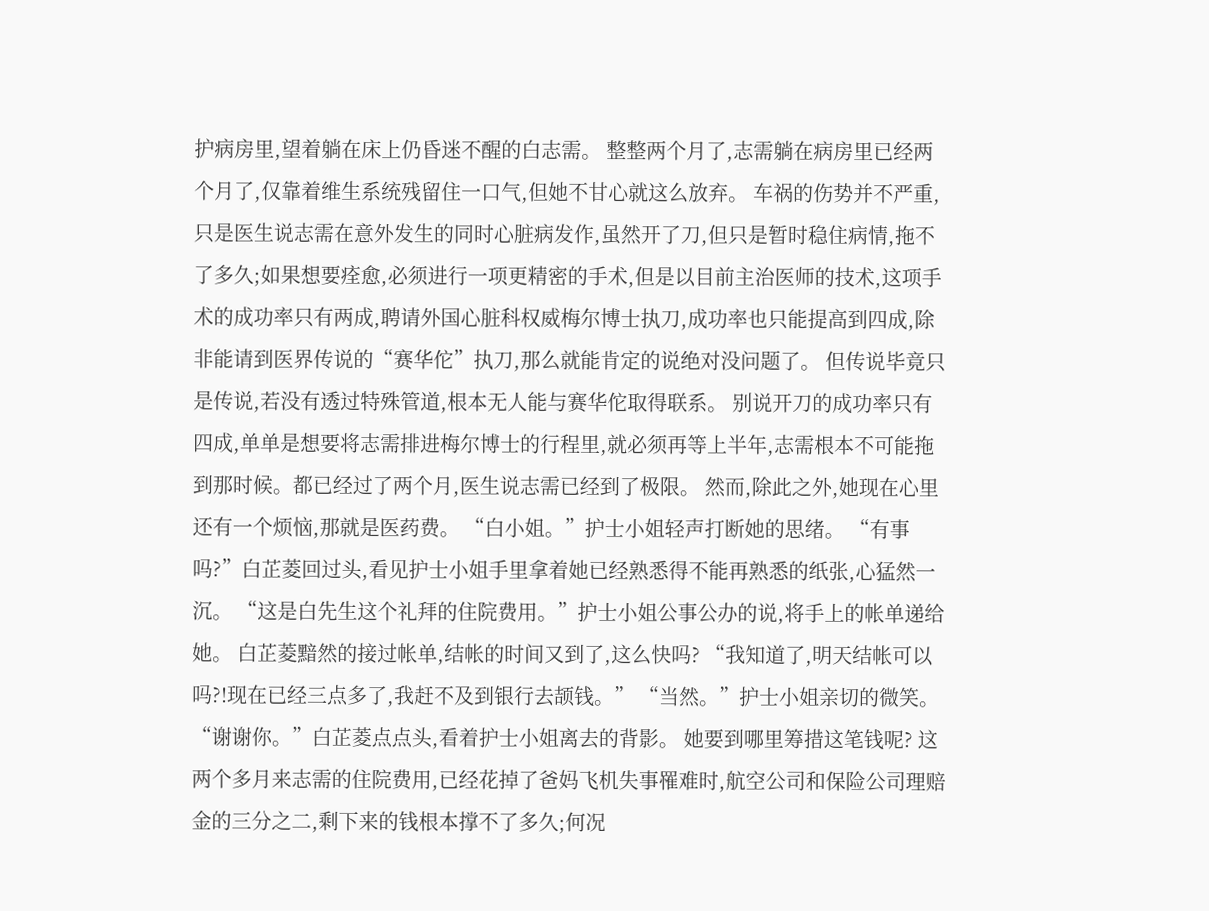护病房里,望着躺在床上仍昏迷不醒的白志需。 整整两个月了,志需躺在病房里已经两个月了,仅靠着维生系统残留住一口气,但她不甘心就这么放弃。 车祸的伤势并不严重,只是医生说志需在意外发生的同时心脏病发作,虽然开了刀,但只是暂时稳住病情,拖不了多久;如果想要痊愈,必须进行一项更精密的手术,但是以目前主治医师的技术,这项手术的成功率只有两成,聘请外国心脏科权威梅尔博士执刀,成功率也只能提高到四成,除非能请到医界传说的“赛华佗”执刀,那么就能肯定的说绝对没问题了。 但传说毕竟只是传说,若没有透过特殊管道,根本无人能与赛华佗取得联系。 别说开刀的成功率只有四成,单单是想要将志需排进梅尔博士的行程里,就必须再等上半年,志需根本不可能拖到那时候。都已经过了两个月,医生说志需已经到了极限。 然而,除此之外,她现在心里还有一个烦恼,那就是医药费。 “白小姐。”护士小姐轻声打断她的思绪。 “有事吗?”白芷菱回过头,看见护士小姐手里拿着她已经熟悉得不能再熟悉的纸张,心猛然一沉。 “这是白先生这个礼拜的住院费用。”护士小姐公事公办的说,将手上的帐单递给她。 白芷菱黯然的接过帐单,结帐的时间又到了,这么快吗? “我知道了,明天结帐可以吗?!现在已经三点多了,我赶不及到银行去颉钱。” “当然。”护士小姐亲切的微笑。 “谢谢你。”白芷菱点点头,看着护士小姐离去的背影。 她要到哪里筹措这笔钱呢? 这两个多月来志需的住院费用,已经花掉了爸妈飞机失事罹难时,航空公司和保险公司理赔金的三分之二,剩下来的钱根本撑不了多久;何况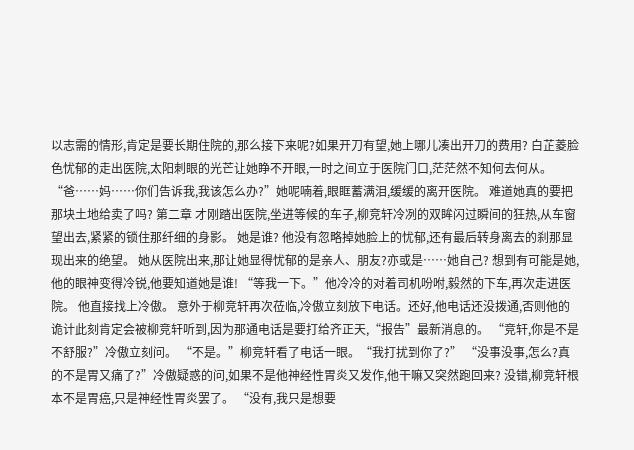以志需的情形,肯定是要长期住院的,那么接下来呢?如果开刀有望,她上哪儿凑出开刀的费用? 白芷菱脸色忧郁的走出医院,太阳刺眼的光芒让她睁不开眼,一时之间立于医院门口,茫茫然不知何去何从。 “爸……妈……你们告诉我,我该怎么办?”她呢喃着,眼眶蓄满泪,缓缓的离开医院。 难道她真的要把那块土地给卖了吗? 第二章 才刚踏出医院,坐进等候的车子,柳竞轩冷冽的双眸闪过瞬间的狂热,从车窗望出去,紧紧的锁住那纤细的身影。 她是谁? 他没有忽略掉她脸上的忧郁,还有最后转身离去的刹那显现出来的绝望。 她从医院出来,那让她显得忧郁的是亲人、朋友?亦或是……她自己? 想到有可能是她,他的眼神变得冷锐,他要知道她是谁! “等我一下。”他冷冷的对着司机吩咐,毅然的下车,再次走进医院。 他直接找上冷傲。 意外于柳竞轩再次莅临,冷傲立刻放下电话。还好,他电话还没拨通,否则他的诡计此刻肯定会被柳竞轩听到,因为那通电话是要打给齐正天,“报告”最新消息的。 “竞轩,你是不是不舒服?”冷傲立刻问。 “不是。”柳竞轩看了电话一眼。“我打扰到你了?” “没事没事,怎么?真的不是胃又痛了?”冷傲疑惑的问,如果不是他神经性胃炎又发作,他干嘛又突然跑回来? 没错,柳竞轩根本不是胃癌,只是神经性胃炎罢了。 “没有,我只是想要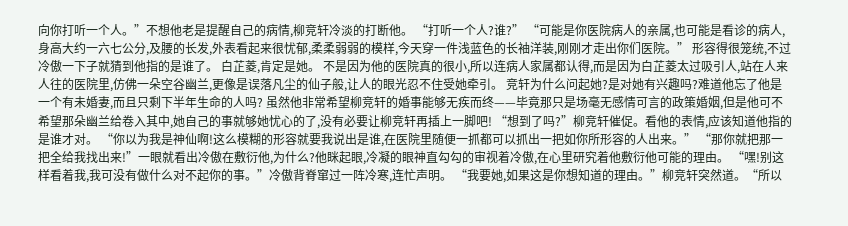向你打听一个人。”不想他老是提醒自己的病情,柳竞轩冷淡的打断他。 “打听一个人?谁?” “可能是你医院病人的亲属,也可能是看诊的病人,身高大约一六七公分,及腰的长发,外表看起来很忧郁,柔柔弱弱的模样,今天穿一件浅蓝色的长袖洋装,刚刚才走出你们医院。” 形容得很笼统,不过冷傲一下子就猜到他指的是谁了。 白芷菱,肯定是她。 不是因为他的医院真的很小,所以连病人家属都认得,而是因为白芷菱太过吸引人,站在人来人往的医院里,仿佛一朵空谷幽兰,更像是误落凡尘的仙子般,让人的眼光忍不住受她牵引。 竞轩为什么问起她?是对她有兴趣吗?难道他忘了他是一个有未婚妻,而且只剩下半年生命的人吗? 虽然他非常希望柳竞轩的婚事能够无疾而终——毕竟那只是场毫无感情可言的政策婚姻,但是他可不希望那朵幽兰给卷入其中,她自己的事就够她忧心的了,没有必要让柳竞轩再插上一脚吧! “想到了吗?”柳竞轩催促。看他的表情,应该知道他指的是谁才对。 “你以为我是神仙啊!这么模糊的形容就要我说出是谁,在医院里随便一抓都可以抓出一把如你所形容的人出来。” “那你就把那一把全给我找出来!”一眼就看出冷傲在敷衍他,为什么?他眯起眼,冷凝的眼神直勾勾的审视着冷傲,在心里研究着他敷衍他可能的理由。 “嘿!别这样看着我,我可没有做什么对不起你的事。”冷傲背脊窜过一阵冷寒,连忙声明。 “我要她,如果这是你想知道的理由。”柳竞轩突然道。“所以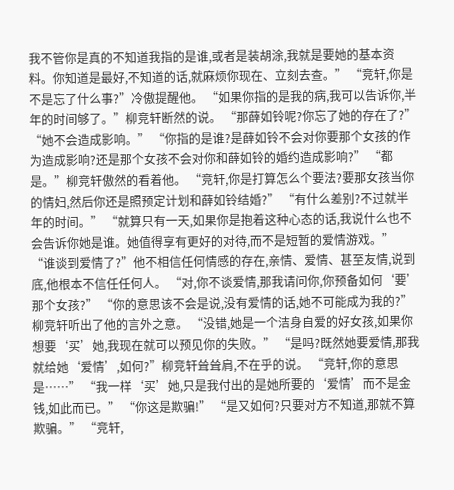我不管你是真的不知道我指的是谁,或者是装胡涂,我就是要她的基本资料。你知道是最好,不知道的话,就麻烦你现在、立刻去查。” “竞轩,你是不是忘了什么事?”冷傲提醒他。 “如果你指的是我的病,我可以告诉你,半年的时间够了。”柳竞轩断然的说。 “那薛如铃呢?你忘了她的存在了?” “她不会造成影响。” “你指的是谁?是薛如铃不会对你要那个女孩的作为造成影响?还是那个女孩不会对你和薛如铃的婚约造成影响?” “都是。”柳竞轩傲然的看着他。 “竞轩,你是打算怎么个要法?要那女孩当你的情妇,然后你还是照预定计划和薛如铃结婚?” “有什么差别?不过就半年的时间。” “就算只有一天,如果你是抱着这种心态的话,我说什么也不会告诉你她是谁。她值得享有更好的对待,而不是短暂的爱情游戏。” “谁谈到爱情了?”他不相信任何情感的存在,亲情、爱情、甚至友情,说到底,他根本不信任任何人。 “对,你不谈爱情,那我请问你,你预备如何‘要’那个女孩?” “你的意思该不会是说,没有爱情的话,她不可能成为我的?”柳竞轩听出了他的言外之意。 “没错,她是一个洁身自爱的好女孩,如果你想要‘买’她,我现在就可以预见你的失败。” “是吗?既然她要爱情,那我就给她‘爱情’,如何?”柳竞轩耸耸肩,不在乎的说。 “竞轩,你的意思是……” “我一样‘买’她,只是我付出的是她所要的‘爱情’而不是金钱,如此而已。” “你这是欺骗!” “是又如何?只要对方不知道,那就不算欺骗。” “竞轩,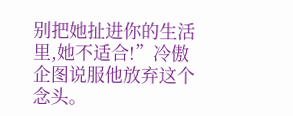别把她扯进你的生活里,她不适合!”冷傲企图说服他放弃这个念头。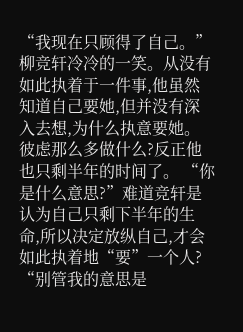“我现在只顾得了自己。”柳竞轩冷冷的一笑。从没有如此执着于一件事,他虽然知道自己要她,但并没有深入去想,为什么执意要她。 彼虑那么多做什么?反正他也只剩半年的时间了。 “你是什么意思?”难道竞轩是认为自己只剩下半年的生命,所以决定放纵自己,才会如此执着地“要”一个人? “别管我的意思是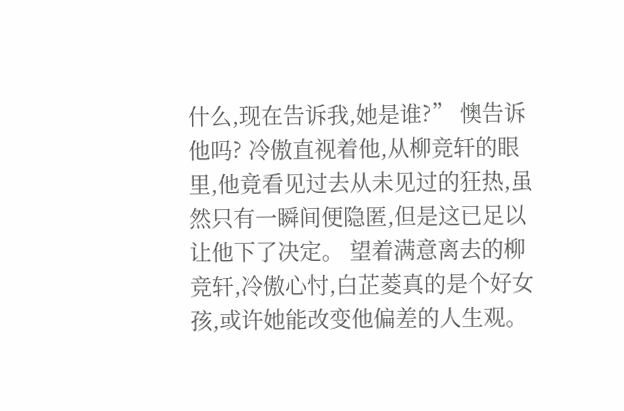什么,现在告诉我,她是谁?” 懊告诉他吗? 冷傲直视着他,从柳竞轩的眼里,他竟看见过去从未见过的狂热,虽然只有一瞬间便隐匿,但是这已足以让他下了决定。 望着满意离去的柳竞轩,冷傲心忖,白芷菱真的是个好女孩,或许她能改变他偏差的人生观。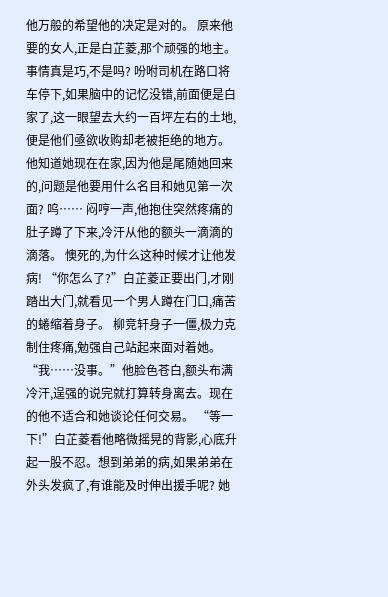他万般的希望他的决定是对的。 原来他要的女人,正是白芷菱,那个顽强的地主。 事情真是巧,不是吗? 吩咐司机在路口将车停下,如果脑中的记忆没错,前面便是白家了,这一眼望去大约一百坪左右的土地,便是他们亟欲收购却老被拒绝的地方。 他知道她现在在家,因为他是尾随她回来的,问题是他要用什么名目和她见第一次面? 呜…… 闷哼一声,他抱住突然疼痛的肚子蹲了下来,冷汗从他的额头一滴滴的滴落。 懊死的,为什么这种时候才让他发病! “你怎么了?”白芷菱正要出门,才刚踏出大门,就看见一个男人蹲在门口,痛苦的蜷缩着身子。 柳竞轩身子一僵,极力克制住疼痛,勉强自己站起来面对着她。 “我……没事。”他脸色苍白,额头布满冷汗,逞强的说完就打算转身离去。现在的他不适合和她谈论任何交易。 “等一下!”白芷菱看他略微摇晃的背影,心底升起一股不忍。想到弟弟的病,如果弟弟在外头发疯了,有谁能及时伸出援手呢? 她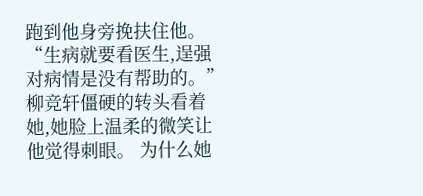跑到他身旁挽扶住他。 “生病就要看医生,逞强对病情是没有帮助的。” 柳竞轩僵硬的转头看着她,她脸上温柔的微笑让他觉得刺眼。 为什么她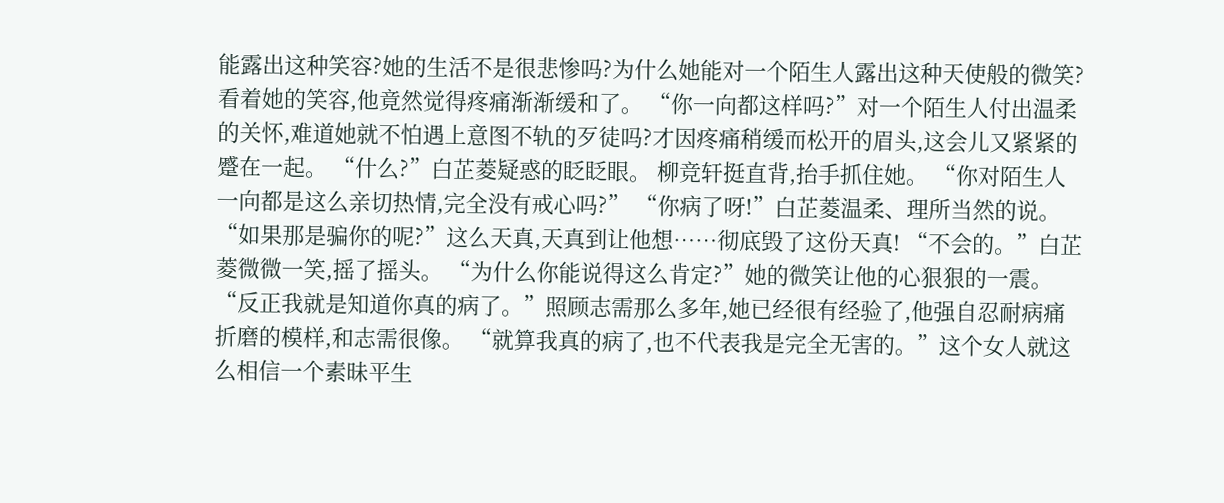能露出这种笑容?她的生活不是很悲惨吗?为什么她能对一个陌生人露出这种天使般的微笑? 看着她的笑容,他竟然觉得疼痛渐渐缓和了。 “你一向都这样吗?”对一个陌生人付出温柔的关怀,难道她就不怕遇上意图不轨的歹徒吗?才因疼痛稍缓而松开的眉头,这会儿又紧紧的蹙在一起。 “什么?”白芷菱疑惑的眨眨眼。 柳竞轩挺直背,抬手抓住她。 “你对陌生人一向都是这么亲切热情,完全没有戒心吗?” “你病了呀!”白芷菱温柔、理所当然的说。 “如果那是骗你的呢?”这么天真,天真到让他想……彻底毁了这份天真! “不会的。”白芷菱微微一笑,摇了摇头。 “为什么你能说得这么肯定?”她的微笑让他的心狠狠的一震。 “反正我就是知道你真的病了。”照顾志需那么多年,她已经很有经验了,他强自忍耐病痛折磨的模样,和志需很像。 “就算我真的病了,也不代表我是完全无害的。”这个女人就这么相信一个素昧平生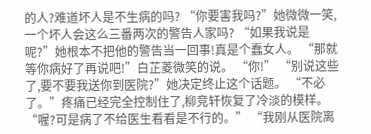的人?难道坏人是不生病的吗? “你要害我吗?”她微微一笑,一个坏人会这么三番两次的警告人家吗? “如果我说是呢?”她根本不把他的警告当一回事!真是个蠢女人。 “那就等你病好了再说吧!”白芷菱微笑的说。 “你!” “别说这些了,要不要我送你到医院?”她决定终止这个话题。 “不必了。”疼痛已经完全控制住了,柳竞轩恢复了冷淡的模样。 “喔?可是病了不给医生看看是不行的。” “我刚从医院离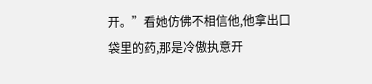开。”看她仿佛不相信他,他拿出口袋里的药,那是冷傲执意开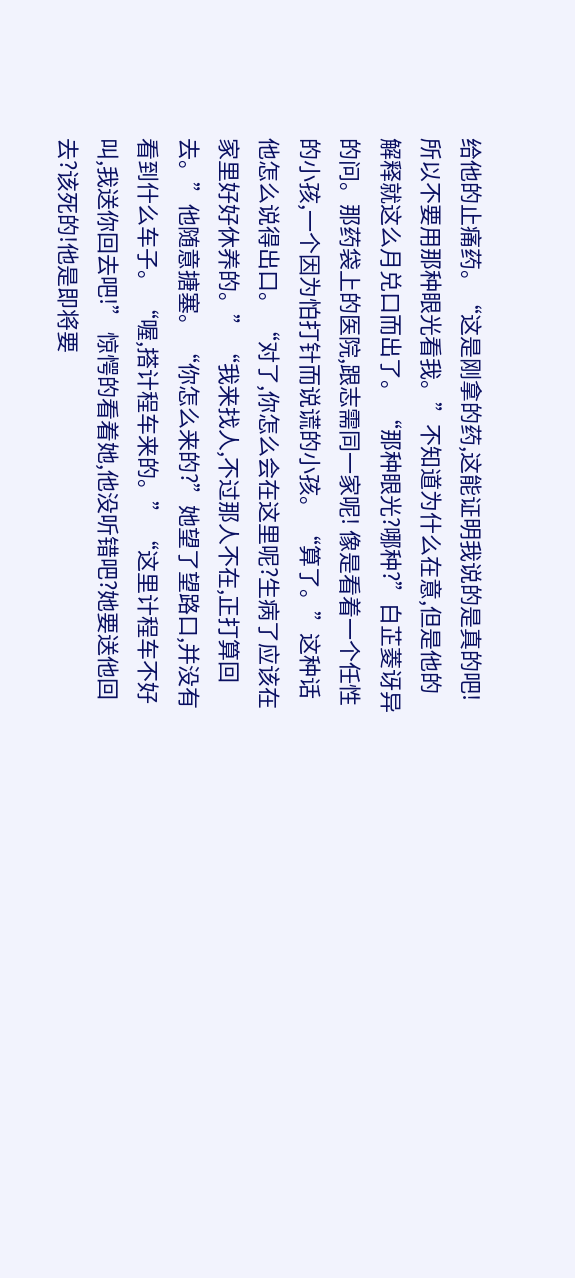给他的止痛药。“这是刚拿的药,这能证明我说的是真的吧!所以不要用那种眼光看我。”不知道为什么在意,但是他的解释就这么月兑口而出了。 “那种眼光?哪种?”白芷菱讶异的问。那药袋上的医院,跟志需同一家呢! 像是看着一个任性的小孩,一个因为怕打针而说谎的小孩。 “算了。”这种话他怎么说得出口。 “对了,你怎么会在这里呢?生病了应该在家里好好休养的。” “我来找人,不过那人不在,正打算回去。”他随意搪塞。 “你怎么来的?”她望了望路口,并没有看到什么车子。 “喔,搭计程车来的。” “这里计程车不好叫,我送你回去吧!” 惊愕的看着她,他没听错吧?她要送他回去?该死的!他是即将要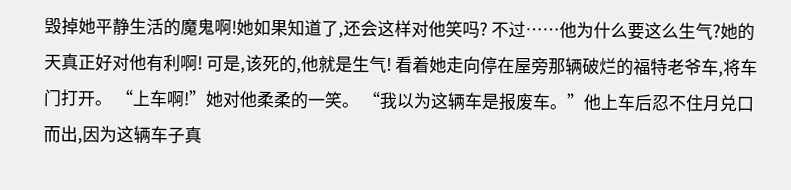毁掉她平静生活的魔鬼啊!她如果知道了,还会这样对他笑吗? 不过……他为什么要这么生气?她的天真正好对他有利啊! 可是,该死的,他就是生气! 看着她走向停在屋旁那辆破烂的福特老爷车,将车门打开。 “上车啊!”她对他柔柔的一笑。 “我以为这辆车是报废车。”他上车后忍不住月兑口而出,因为这辆车子真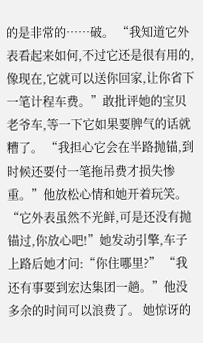的是非常的……破。 “我知道它外表看起来如何,不过它还是很有用的,像现在,它就可以送你回家,让你省下一笔计程车费。”敢批评她的宝贝老爷车,等一下它如果要脾气的话就糟了。 “我担心它会在半路抛锚,到时候还要付一笔拖吊费才损失惨重。”他放松心情和她开着玩笑。 “它外表虽然不光鲜,可是还没有抛锚过,你放心吧!”她发动引擎,车子上路后她才问:“你住哪里?” “我还有事要到宏达集团一趟。”他没多余的时间可以浪费了。 她惊讶的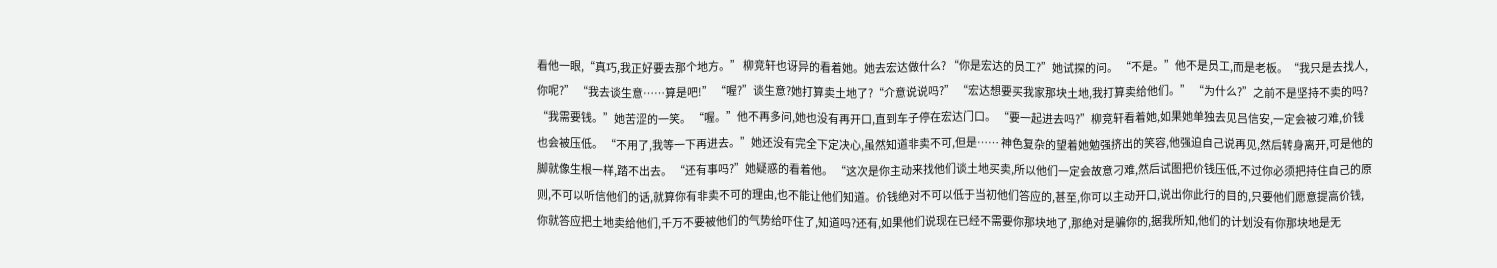看他一眼,“真巧,我正好要去那个地方。” 柳竞轩也讶异的看着她。她去宏达做什么? “你是宏达的员工?”她试探的问。 “不是。”他不是员工,而是老板。“我只是去找人,你呢?” “我去谈生意……算是吧!” “喔?”谈生意?她打算卖土地了?“介意说说吗?” “宏达想要买我家那块土地,我打算卖给他们。” “为什么?”之前不是坚持不卖的吗? “我需要钱。”她苦涩的一笑。 “喔。”他不再多问,她也没有再开口,直到车子停在宏达门口。 “要一起进去吗?”柳竞轩看着她,如果她单独去见吕信安,一定会被刁难,价钱也会被压低。 “不用了,我等一下再进去。”她还没有完全下定决心,虽然知道非卖不可,但是…… 神色复杂的望着她勉强挤出的笑容,他强迫自己说再见,然后转身离开,可是他的脚就像生根一样,踏不出去。 “还有事吗?”她疑惑的看着他。 “这次是你主动来找他们谈土地买卖,所以他们一定会故意刁难,然后试图把价钱压低,不过你必须把持住自己的原则,不可以听信他们的话,就算你有非卖不可的理由,也不能让他们知道。价钱绝对不可以低于当初他们答应的,甚至,你可以主动开口,说出你此行的目的,只要他们愿意提高价钱,你就答应把土地卖给他们,千万不要被他们的气势给吓住了,知道吗?还有,如果他们说现在已经不需要你那块地了,那绝对是骗你的,据我所知,他们的计划没有你那块地是无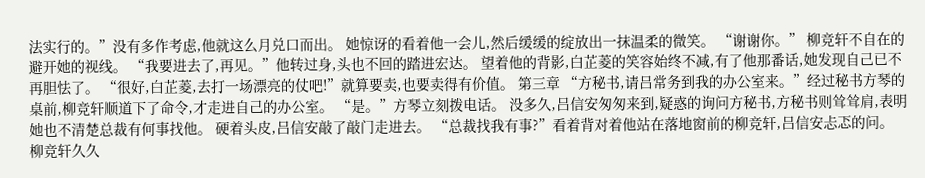法实行的。”没有多作考虑,他就这么月兑口而出。 她惊讶的看着他一会儿,然后缓缓的绽放出一抹温柔的微笑。 “谢谢你。” 柳竞轩不自在的避开她的视线。 “我要进去了,再见。”他转过身,头也不回的踏进宏达。 望着他的背影,白芷菱的笑容始终不减,有了他那番话,她发现自己已不再胆怯了。 “很好,白芷菱,去打一场漂亮的仗吧!”就算要卖,也要卖得有价值。 第三章 “方秘书,请吕常务到我的办公室来。”经过秘书方琴的桌前,柳竞轩顺道下了命令,才走进自己的办公室。 “是。”方琴立刻拨电话。 没多久,吕信安匆匆来到,疑惑的询问方秘书,方秘书则耸耸肩,表明她也不清楚总裁有何事找他。 硬着头皮,吕信安敲了敲门走进去。 “总裁找我有事?”看着背对着他站在落地窗前的柳竞轩,吕信安忐忑的问。 柳竞轩久久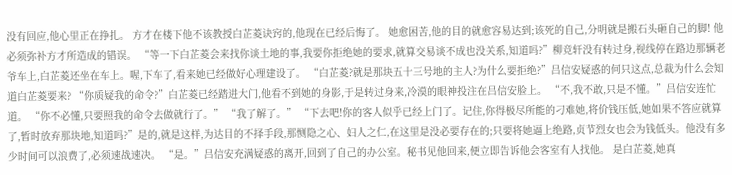没有回应,他心里正在挣扎。 方才在楼下他不该教授白芷菱诀窍的,他现在已经后悔了。 她愈困苦,他的目的就愈容易达到;该死的自己,分明就是搬石头砸自己的脚! 他必须弥补方才所造成的错误。 “等一下白芷菱会来找你谈土地的事,我要你拒绝她的要求,就算交易谈不成也没关系,知道吗?”柳竞轩没有转过身,视线停在路边那辆老爷车上,白芷菱还坐在车上。喔,下车了,看来她已经做好心理建设了。 “白芷菱?就是那块五十三号地的主人?为什么要拒绝?”吕信安疑惑的何只这点,总裁为什么会知道白芷菱要来? “你质疑我的命令?”白芷菱已经踏进大门,他看不到她的身影,于是转过身来,冷漠的眼神投注在吕信安脸上。 “不,我不敢,只是不懂。”吕信安连忙道。 “你不必懂,只要照我的命令去做就行了。” “我了解了。” “下去吧!你的客人似乎已经上门了。记住,你得极尽所能的刁难她,将价钱压低,她如果不答应就算了,暂时放弃那块地,知道吗?”是的,就是这样,为达目的不择手段,那恻隐之心、妇人之仁,在这里是没必要存在的;只要将她逼上绝路,贞节烈女也会为钱低头。他没有多少时间可以浪费了,必须速战速决。 “是。”吕信安充满疑惑的离开,回到了自己的办公室。秘书见他回来,便立即告诉他会客室有人找他。 是白芷菱,她真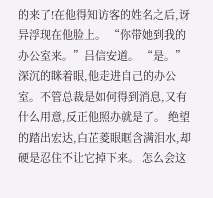的来了!在他得知访客的姓名之后,讶异浮现在他脸上。 “你带她到我的办公室来。”吕信安道。 “是。” 深沉的眯着眼,他走进自己的办公室。不管总裁是如何得到消息,又有什么用意,反正他照办就是了。 绝望的踏出宏达,白芷菱眼眶含满泪水,却硬是忍住不让它掉下来。 怎么会这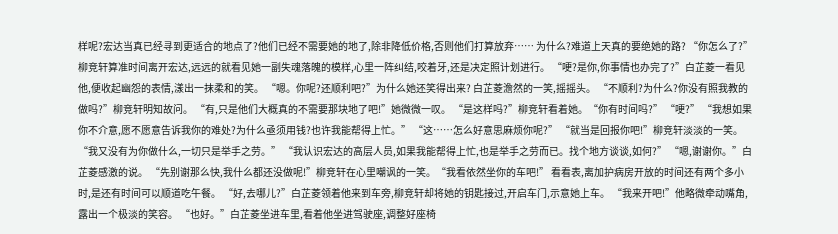样呢?宏达当真已经寻到更适合的地点了?他们已经不需要她的地了,除非降低价格,否则他们打算放弃…… 为什么?难道上天真的要绝她的路? “你怎么了?”柳竞轩算准时间离开宏达,远远的就看见她一副失魂落魄的模样,心里一阵纠结,咬着牙,还是决定照计划进行。 “哽?是你,你事情也办完了?”白芷菱一看见他,便收起幽怨的表情,漾出一抹柔和的笑。 “嗯。你呢?还顺利吧?”为什么她还笑得出来? 白芷菱澹然的一笑,摇摇头。 “不顺利?为什么?你没有照我教的做吗?”柳竞轩明知故问。 “有,只是他们大概真的不需要那块地了吧!”她微微一叹。 “是这样吗?”柳竞轩看着她。“你有时间吗?” “哽?” “我想如果你不介意,愿不愿意告诉我你的难处?为什么亟须用钱?也许我能帮得上忙。” “这……怎么好意思麻烦你呢?” “就当是回报你吧!”柳竞轩淡淡的一笑。 “我又没有为你做什么,一切只是举手之劳。” “我认识宏达的高层人员,如果我能帮得上忙,也是举手之劳而已。找个地方谈谈,如何?” “嗯,谢谢你。”白芷菱感激的说。 “先别谢那么快,我什么都还没做呢!”柳竞轩在心里嘲讽的一笑。“我看依然坐你的车吧!” 看看表,离加护病房开放的时间还有两个多小时,是还有时间可以顺道吃午餐。 “好,去哪儿?”白芷菱领着他来到车旁,柳竞轩却将她的钥匙接过,开启车门,示意她上车。 “我来开吧!”他略微牵动嘴角,露出一个极淡的笑容。 “也好。”白芷菱坐进车里,看着他坐进驾驶座,调整好座椅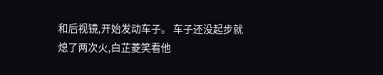和后视镜,开始发动车子。 车子还没起步就熄了两次火,白芷菱笑看他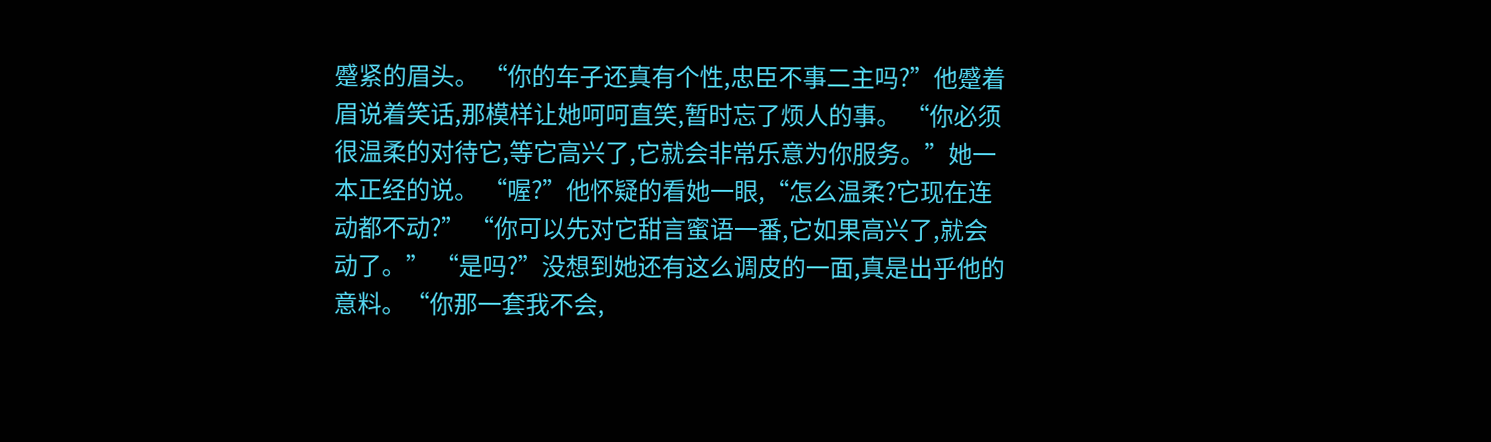蹙紧的眉头。 “你的车子还真有个性,忠臣不事二主吗?”他蹙着眉说着笑话,那模样让她呵呵直笑,暂时忘了烦人的事。 “你必须很温柔的对待它,等它高兴了,它就会非常乐意为你服务。”她一本正经的说。 “喔?”他怀疑的看她一眼,“怎么温柔?它现在连动都不动?” “你可以先对它甜言蜜语一番,它如果高兴了,就会动了。” “是吗?”没想到她还有这么调皮的一面,真是出乎他的意料。“你那一套我不会,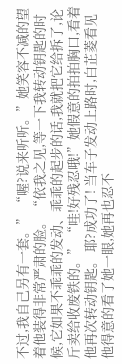不过,我自己另有一套。” “喔?说来听听。”她笑容不减的望着他装得非常严肃的脸。 “依我之见,等一下我转动钥匙的时候,它如果不乖乖的发动、乖乖的起步的话,我就把它给拆了,论斤卖给收废铁的。” “哇!好残忍哦!”她假意的拍拍胸口,看着他再次转动钥匙。 耶?成功了! 当车子发动上路时,白芷菱看见他得意的看了她一眼,她再也忍不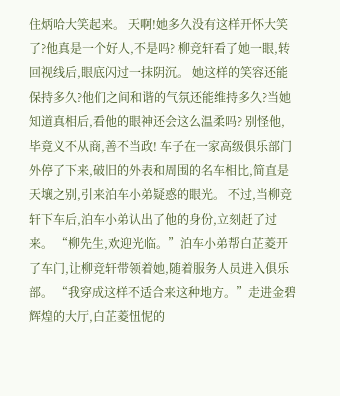住炳哈大笑起来。 天啊!她多久没有这样开怀大笑了?他真是一个好人,不是吗? 柳竞轩看了她一眼,转回视线后,眼底闪过一抹阴沉。 她这样的笑容还能保持多久?他们之间和谐的气氛还能维持多久?当她知道真相后,看他的眼神还会这么温柔吗? 别怪他,毕竟义不从商,善不当政! 车子在一家高级俱乐部门外停了下来,破旧的外表和周围的名车相比,简直是天壤之别,引来泊车小弟疑惑的眼光。 不过,当柳竞轩下车后,泊车小弟认出了他的身份,立刻赶了过来。 “柳先生,欢迎光临。”泊车小弟帮白芷菱开了车门,让柳竞轩带领着她,随着服务人员进入俱乐部。 “我穿成这样不适合来这种地方。”走进金碧辉煌的大厅,白芷菱忸怩的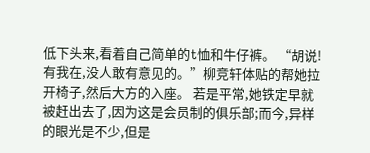低下头来,看着自己简单的t恤和牛仔裤。 “胡说!有我在,没人敢有意见的。”柳竞轩体贴的帮她拉开椅子,然后大方的入座。 若是平常,她铁定早就被赶出去了,因为这是会员制的俱乐部;而今,异样的眼光是不少,但是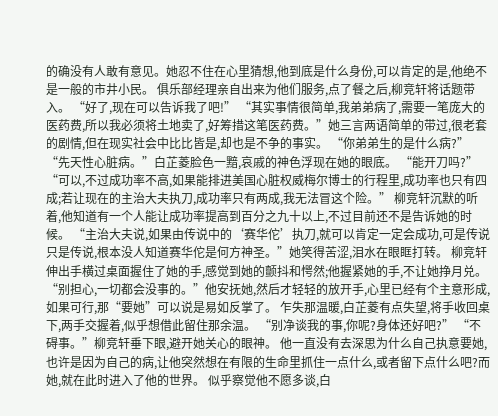的确没有人敢有意见。她忍不住在心里猜想,他到底是什么身份,可以肯定的是,他绝不是一般的市井小民。 俱乐部经理亲自出来为他们服务,点了餐之后,柳竞轩将话题带入。 “好了,现在可以告诉我了吧!” “其实事情很简单,我弟弟病了,需要一笔庞大的医药费,所以我必须将土地卖了,好筹措这笔医药费。”她三言两语简单的带过,很老套的剧情,但在现实社会中比比皆是,却也是不争的事实。 “你弟弟生的是什么病?” “先天性心脏病。”白芷菱脸色一黯,哀戚的神色浮现在她的眼底。 “能开刀吗?” “可以,不过成功率不高,如果能排进美国心脏权威梅尔博士的行程里,成功率也只有四成;若让现在的主治大夫执刀,成功率只有两成,我无法冒这个险。” 柳竞轩沉默的听着,他知道有一个人能让成功率提高到百分之九十以上,不过目前还不是告诉她的时候。 “主治大夫说,如果由传说中的‘赛华佗’执刀,就可以肯定一定会成功,可是传说只是传说,根本没人知道赛华佗是何方神圣。”她笑得苦涩,泪水在眼眶打转。 柳竞轩伸出手横过桌面握住了她的手,感觉到她的颤抖和愕然;他握紧她的手,不让她挣月兑。 “别担心,一切都会没事的。”他安抚她,然后才轻轻的放开手,心里已经有个主意形成,如果可行,那“要她”可以说是易如反掌了。 乍失那温暖,白芷菱有点失望,将手收回桌下,两手交握着,似乎想借此留住那余温。 “别净谈我的事,你呢?身体还好吧?” “不碍事。”柳竞轩垂下眼,避开她关心的眼神。 他一直没有去深思为什么自己执意要她,也许是因为自己的病,让他突然想在有限的生命里抓住一点什么,或者留下点什么吧?而她,就在此时进入了他的世界。 似乎察觉他不愿多谈,白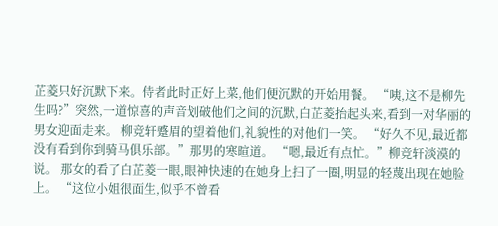芷菱只好沉默下来。侍者此时正好上菜,他们便沉默的开始用餐。 “咦,这不是柳先生吗?”突然,一道惊喜的声音划破他们之间的沉默,白芷菱抬起头来,看到一对华丽的男女迎面走来。 柳竞轩蹙眉的望着他们,礼貌性的对他们一笑。 “好久不见,最近都没有看到你到骑马俱乐部。”那男的寒暄道。 “嗯,最近有点忙。”柳竞轩淡漠的说。 那女的看了白芷菱一眼,眼神快速的在她身上扫了一圈,明显的轻蔑出现在她脸上。 “这位小姐很面生,似乎不曾看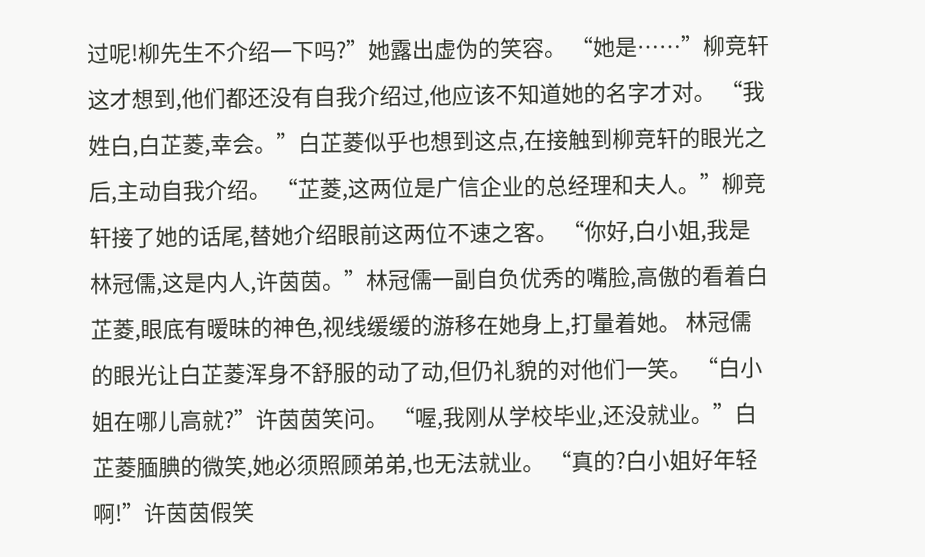过呢!柳先生不介绍一下吗?”她露出虚伪的笑容。 “她是……”柳竞轩这才想到,他们都还没有自我介绍过,他应该不知道她的名字才对。 “我姓白,白芷菱,幸会。”白芷菱似乎也想到这点,在接触到柳竞轩的眼光之后,主动自我介绍。 “芷菱,这两位是广信企业的总经理和夫人。”柳竞轩接了她的话尾,替她介绍眼前这两位不速之客。 “你好,白小姐,我是林冠儒,这是内人,许茵茵。”林冠儒一副自负优秀的嘴脸,高傲的看着白芷菱,眼底有暧昧的神色,视线缓缓的游移在她身上,打量着她。 林冠儒的眼光让白芷菱浑身不舒服的动了动,但仍礼貌的对他们一笑。 “白小姐在哪儿高就?”许茵茵笑问。 “喔,我刚从学校毕业,还没就业。”白芷菱腼腆的微笑,她必须照顾弟弟,也无法就业。 “真的?白小姐好年轻啊!”许茵茵假笑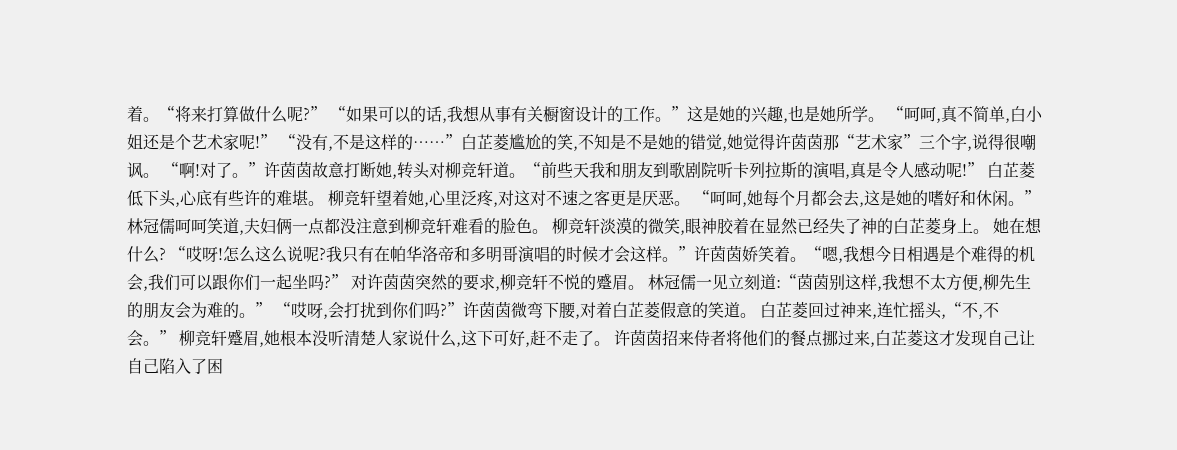着。“将来打算做什么呢?” “如果可以的话,我想从事有关橱窗设计的工作。”这是她的兴趣,也是她所学。 “呵呵,真不简单,白小姐还是个艺术家呢!” “没有,不是这样的……”白芷菱尴尬的笑,不知是不是她的错觉,她觉得许茵茵那“艺术家”三个字,说得很嘲讽。 “啊!对了。”许茵茵故意打断她,转头对柳竞轩道。“前些天我和朋友到歌剧院听卡列拉斯的演唱,真是令人感动呢!” 白芷菱低下头,心底有些许的难堪。 柳竞轩望着她,心里泛疼,对这对不速之客更是厌恶。 “呵呵,她每个月都会去,这是她的嗜好和休闲。”林冠儒呵呵笑道,夫妇俩一点都没注意到柳竞轩难看的脸色。 柳竞轩淡漠的微笑,眼神胶着在显然已经失了神的白芷菱身上。 她在想什么? “哎呀!怎么这么说呢?我只有在帕华洛帝和多明哥演唱的时候才会这样。”许茵茵娇笑着。“嗯,我想今日相遇是个难得的机会,我们可以跟你们一起坐吗?” 对许茵茵突然的要求,柳竞轩不悦的蹙眉。 林冠儒一见立刻道:“茵茵别这样,我想不太方便,柳先生的朋友会为难的。” “哎呀,会打扰到你们吗?”许茵茵微弯下腰,对着白芷菱假意的笑道。 白芷菱回过神来,连忙摇头,“不,不会。” 柳竞轩蹙眉,她根本没听清楚人家说什么,这下可好,赶不走了。 许茵茵招来侍者将他们的餐点挪过来,白芷菱这才发现自己让自己陷入了困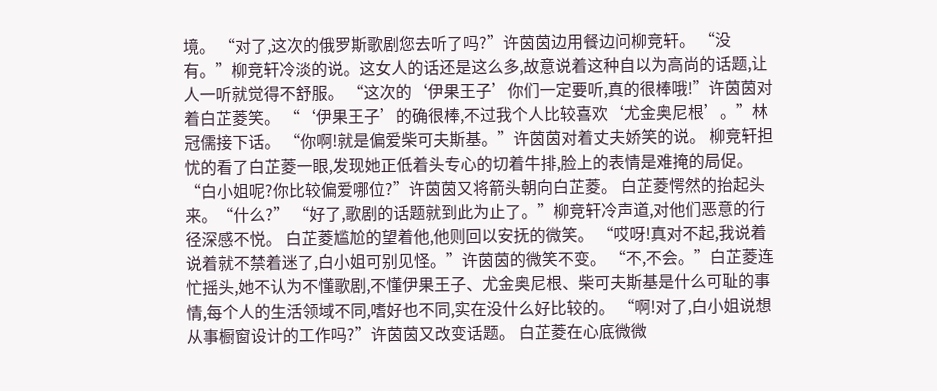境。 “对了,这次的俄罗斯歌剧您去听了吗?”许茵茵边用餐边问柳竞轩。 “没有。”柳竞轩冷淡的说。这女人的话还是这么多,故意说着这种自以为高尚的话题,让人一听就觉得不舒服。 “这次的‘伊果王子’你们一定要听,真的很棒哦!”许茵茵对着白芷菱笑。 “‘伊果王子’的确很棒,不过我个人比较喜欢‘尤金奥尼根’。”林冠儒接下话。 “你啊!就是偏爱柴可夫斯基。”许茵茵对着丈夫娇笑的说。 柳竞轩担忧的看了白芷菱一眼,发现她正低着头专心的切着牛排,脸上的表情是难掩的局促。 “白小姐呢?你比较偏爱哪位?”许茵茵又将箭头朝向白芷菱。 白芷菱愕然的抬起头来。“什么?” “好了,歌剧的话题就到此为止了。”柳竞轩冷声道,对他们恶意的行径深感不悦。 白芷菱尴尬的望着他,他则回以安抚的微笑。 “哎呀!真对不起,我说着说着就不禁着迷了,白小姐可别见怪。”许茵茵的微笑不变。 “不,不会。”白芷菱连忙摇头,她不认为不懂歌剧,不懂伊果王子、尤金奥尼根、柴可夫斯基是什么可耻的事情,每个人的生活领域不同,嗜好也不同,实在没什么好比较的。 “啊!对了,白小姐说想从事橱窗设计的工作吗?”许茵茵又改变话题。 白芷菱在心底微微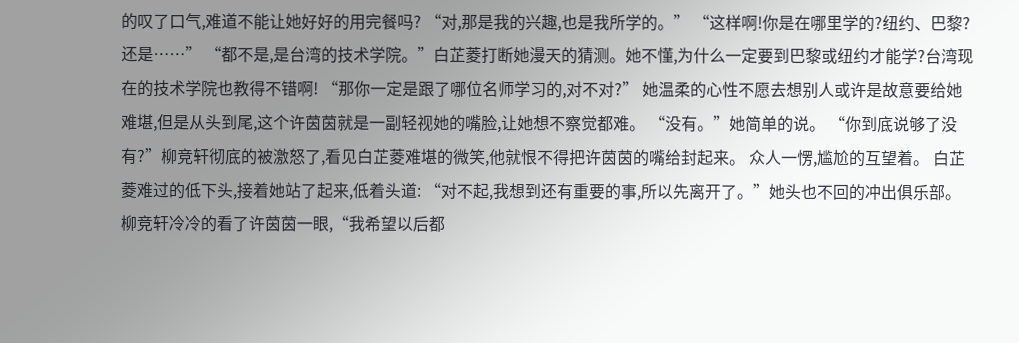的叹了口气,难道不能让她好好的用完餐吗? “对,那是我的兴趣,也是我所学的。” “这样啊!你是在哪里学的?纽约、巴黎?还是……” “都不是,是台湾的技术学院。”白芷菱打断她漫天的猜测。她不懂,为什么一定要到巴黎或纽约才能学?台湾现在的技术学院也教得不错啊! “那你一定是跟了哪位名师学习的,对不对?” 她温柔的心性不愿去想别人或许是故意要给她难堪,但是从头到尾,这个许茵茵就是一副轻视她的嘴脸,让她想不察觉都难。 “没有。”她简单的说。 “你到底说够了没有?”柳竞轩彻底的被激怒了,看见白芷菱难堪的微笑,他就恨不得把许茵茵的嘴给封起来。 众人一愣,尴尬的互望着。 白芷菱难过的低下头,接着她站了起来,低着头道: “对不起,我想到还有重要的事,所以先离开了。”她头也不回的冲出俱乐部。 柳竞轩冷冷的看了许茵茵一眼,“我希望以后都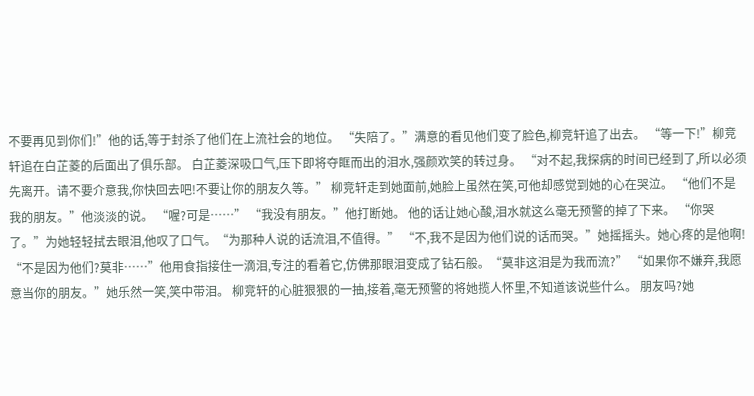不要再见到你们!”他的话,等于封杀了他们在上流社会的地位。 “失陪了。”满意的看见他们变了脸色,柳竞轩追了出去。 “等一下!”柳竞轩追在白芷菱的后面出了俱乐部。 白芷菱深吸口气,压下即将夺眶而出的泪水,强颜欢笑的转过身。 “对不起,我探病的时间已经到了,所以必须先离开。请不要介意我,你快回去吧!不要让你的朋友久等。” 柳竞轩走到她面前,她脸上虽然在笑,可他却感觉到她的心在哭泣。 “他们不是我的朋友。”他淡淡的说。 “喔?可是……” “我没有朋友。”他打断她。 他的话让她心酸,泪水就这么毫无预警的掉了下来。 “你哭了。”为她轻轻拭去眼泪,他叹了口气。“为那种人说的话流泪,不值得。” “不,我不是因为他们说的话而哭。”她摇摇头。她心疼的是他啊! “不是因为他们?莫非……”他用食指接住一滴泪,专注的看着它,仿佛那眼泪变成了钻石般。“莫非这泪是为我而流?” “如果你不嫌弃,我愿意当你的朋友。”她乐然一笑,笑中带泪。 柳竞轩的心脏狠狠的一抽,接着,毫无预警的将她揽人怀里,不知道该说些什么。 朋友吗?她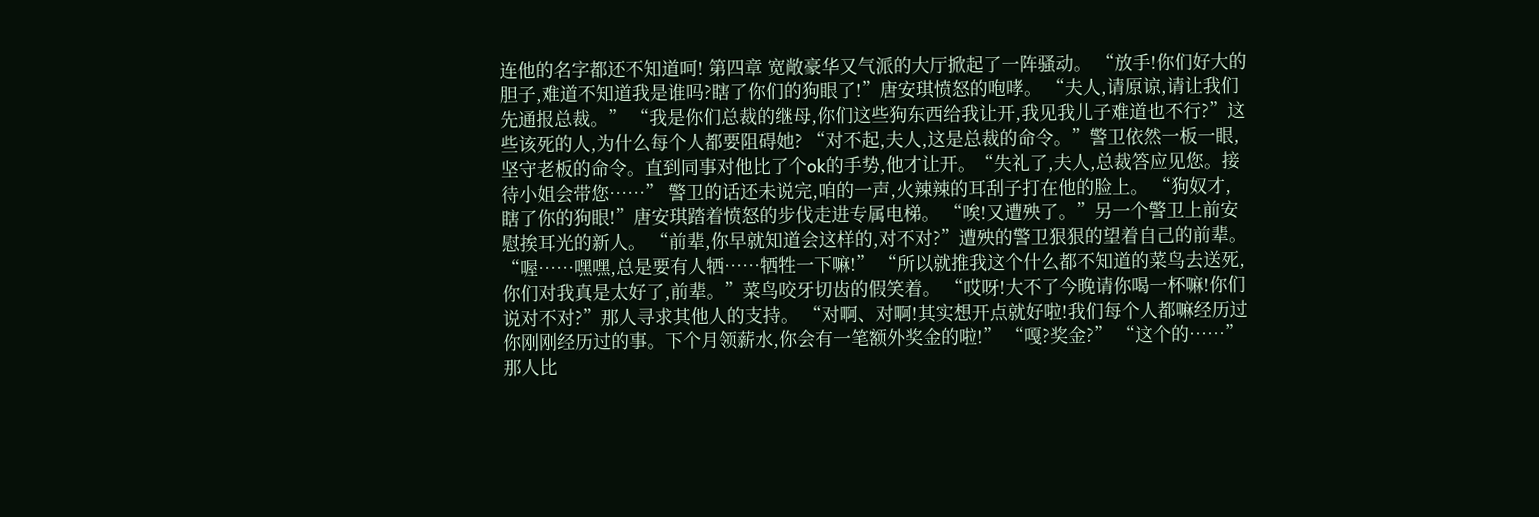连他的名字都还不知道呵! 第四章 宽敞豪华又气派的大厅掀起了一阵骚动。 “放手!你们好大的胆子,难道不知道我是谁吗?瞎了你们的狗眼了!”唐安琪愤怒的咆哮。 “夫人,请原谅,请让我们先通报总裁。” “我是你们总裁的继母,你们这些狗东西给我让开,我见我儿子难道也不行?”这些该死的人,为什么每个人都要阻碍她? “对不起,夫人,这是总裁的命令。”警卫依然一板一眼,坚守老板的命令。直到同事对他比了个ok的手势,他才让开。“失礼了,夫人,总裁答应见您。接待小姐会带您……” 警卫的话还未说完,咱的一声,火辣辣的耳刮子打在他的脸上。 “狗奴才,瞎了你的狗眼!”唐安琪踏着愤怒的步伐走进专属电梯。 “唉!又遭殃了。”另一个警卫上前安慰挨耳光的新人。 “前辈,你早就知道会这样的,对不对?”遭殃的警卫狠狠的望着自己的前辈。 “喔……嘿嘿,总是要有人牺……牺牲一下嘛!” “所以就推我这个什么都不知道的菜鸟去送死,你们对我真是太好了,前辈。”菜鸟咬牙切齿的假笑着。 “哎呀!大不了今晚请你喝一杯嘛!你们说对不对?”那人寻求其他人的支持。 “对啊、对啊!其实想开点就好啦!我们每个人都嘛经历过你刚刚经历过的事。下个月领薪水,你会有一笔额外奖金的啦!” “嘎?奖金?” “这个的……”那人比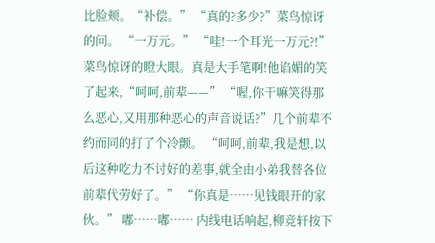比脸颊。“补偿。” “真的?多少?”菜鸟惊讶的问。 “一万元。” “哇!一个耳光一万元?!”菜鸟惊讶的瞪大眼。真是大手笔啊!他谄媚的笑了起来,“呵呵,前辈——” “喔,你干嘛笑得那么恶心,又用那种恶心的声音说话?”几个前辈不约而同的打了个冷颤。 “呵呵,前辈,我是想,以后这种吃力不讨好的差事,就全由小弟我替各位前辈代劳好了。” “你真是……见钱眼开的家伙。” 嘟……嘟…… 内线电话响起,柳竞轩按下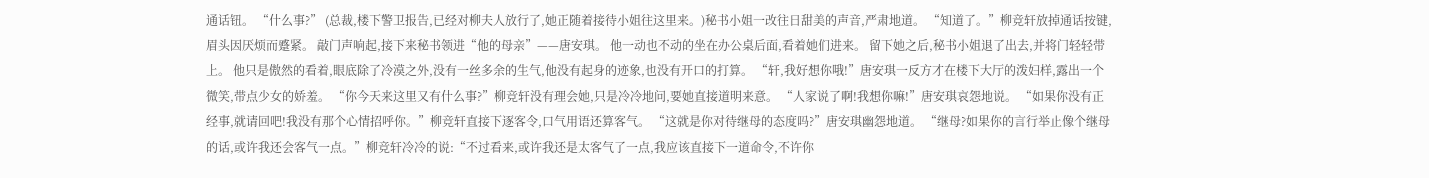通话钮。 “什么事?” (总裁,楼下警卫报告,已经对柳夫人放行了,她正随着接待小姐往这里来。)秘书小姐一改往日甜美的声音,严肃地道。 “知道了。”柳竞轩放掉通话按键,眉头因厌烦而蹙紧。 敲门声响起,接下来秘书领进“他的母亲”——唐安琪。 他一动也不动的坐在办公桌后面,看着她们进来。 留下她之后,秘书小姐退了出去,并将门轻轻带上。 他只是傲然的看着,眼底除了冷漠之外,没有一丝多余的生气,他没有起身的迹象,也没有开口的打算。 “轩,我好想你哦!”唐安琪一反方才在楼下大厅的泼妇样,露出一个微笑,带点少女的娇羞。 “你今天来这里又有什么事?”柳竞轩没有理会她,只是冷冷地问,要她直接道明来意。 “人家说了啊!我想你嘛!”唐安琪哀怨地说。 “如果你没有正经事,就请回吧!我没有那个心情招呼你。”柳竞轩直接下逐客令,口气用语还算客气。 “这就是你对待继母的态度吗?”唐安琪幽怨地道。 “继母?如果你的言行举止像个继母的话,或许我还会客气一点。”柳竞轩冷冷的说:“不过看来,或许我还是太客气了一点,我应该直接下一道命令,不许你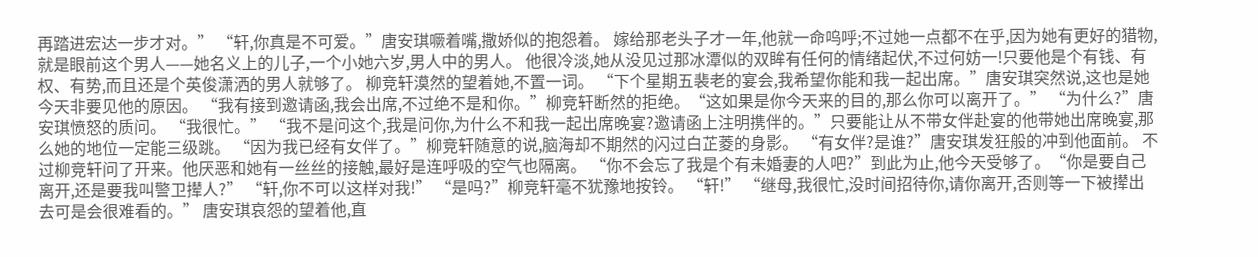再踏进宏达一步才对。” “轩,你真是不可爱。”唐安琪噘着嘴,撒娇似的抱怨着。 嫁给那老头子才一年,他就一命呜呼;不过她一点都不在乎,因为她有更好的猎物,就是眼前这个男人——她名义上的儿子,一个小她六岁,男人中的男人。 他很冷淡,她从没见过那冰潭似的双眸有任何的情绪起伏,不过何妨一!只要他是个有钱、有权、有势,而且还是个英俊潇洒的男人就够了。 柳竞轩漠然的望着她,不置一词。 “下个星期五裴老的宴会,我希望你能和我一起出席。”唐安琪突然说,这也是她今天非要见他的原因。 “我有接到邀请函,我会出席,不过绝不是和你。”柳竞轩断然的拒绝。“这如果是你今天来的目的,那么你可以离开了。” “为什么?”唐安琪愤怒的质问。 “我很忙。” “我不是问这个,我是问你,为什么不和我一起出席晚宴?邀请函上注明携伴的。”只要能让从不带女伴赴宴的他带她出席晚宴,那么她的地位一定能三级跳。 “因为我已经有女伴了。”柳竞轩随意的说,脑海却不期然的闪过白芷菱的身影。 “有女伴?是谁?”唐安琪发狂般的冲到他面前。 不过柳竞轩问了开来。他厌恶和她有一丝丝的接触,最好是连呼吸的空气也隔离。 “你不会忘了我是个有未婚妻的人吧?”到此为止,他今天受够了。“你是要自己离开,还是要我叫警卫撵人?” “轩,你不可以这样对我!” “是吗?”柳竞轩毫不犹豫地按铃。 “轩!” “继母,我很忙,没时间招待你,请你离开,否则等一下被撵出去可是会很难看的。” 唐安琪哀怨的望着他,直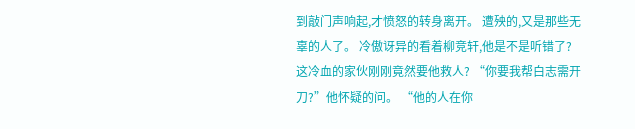到敲门声响起,才愤怒的转身离开。 遭殃的,又是那些无辜的人了。 冷傲讶异的看着柳竞轩,他是不是听错了?这冷血的家伙刚刚竟然要他救人? “你要我帮白志需开刀?”他怀疑的问。 “他的人在你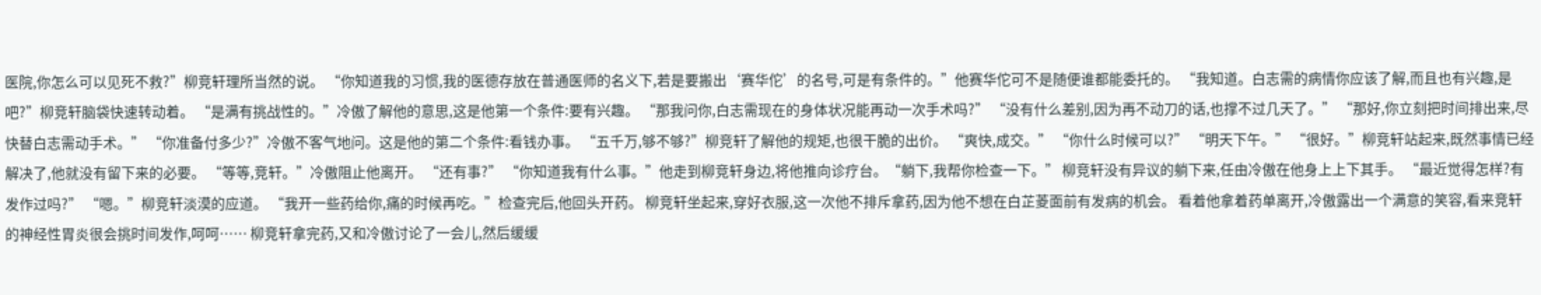医院,你怎么可以见死不救?”柳竞轩理所当然的说。 “你知道我的习惯,我的医德存放在普通医师的名义下,若是要搬出‘赛华佗’的名号,可是有条件的。”他赛华佗可不是随便谁都能委托的。 “我知道。白志需的病情你应该了解,而且也有兴趣,是吧?”柳竞轩脑袋快速转动着。 “是满有挑战性的。”冷傲了解他的意思,这是他第一个条件:要有兴趣。 “那我问你,白志需现在的身体状况能再动一次手术吗?” “没有什么差别,因为再不动刀的话,也撑不过几天了。” “那好,你立刻把时间排出来,尽快替白志需动手术。” “你准备付多少?”冷傲不客气地问。这是他的第二个条件:看钱办事。 “五千万,够不够?”柳竞轩了解他的规矩,也很干脆的出价。 “爽快,成交。” “你什么时候可以?” “明天下午。” “很好。”柳竞轩站起来,既然事情已经解决了,他就没有留下来的必要。 “等等,竞轩。”冷傲阻止他离开。 “还有事?” “你知道我有什么事。”他走到柳竞轩身边,将他推向诊疗台。“躺下,我帮你检查一下。” 柳竞轩没有异议的躺下来,任由冷傲在他身上上下其手。 “最近觉得怎样?有发作过吗?” “嗯。”柳竞轩淡漠的应道。 “我开一些药给你,痛的时候再吃。”检查完后,他回头开药。 柳竞轩坐起来,穿好衣服,这一次他不排斥拿药,因为他不想在白芷菱面前有发病的机会。 看着他拿着药单离开,冷傲露出一个满意的笑容,看来竞轩的神经性胃炎很会挑时间发作,呵呵…… 柳竞轩拿完药,又和冷傲讨论了一会儿,然后缓缓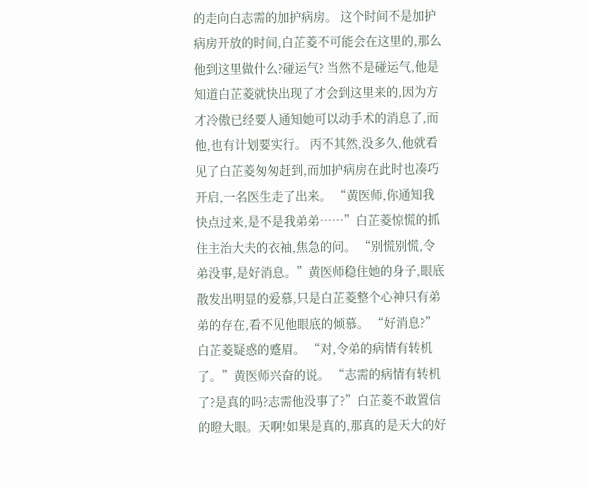的走向白志需的加护病房。 这个时间不是加护病房开放的时间,白芷菱不可能会在这里的,那么他到这里做什么?碰运气? 当然不是碰运气,他是知道白芷菱就快出现了才会到这里来的,因为方才冷傲已经要人通知她可以动手术的消息了,而他,也有计划要实行。 丙不其然,没多久,他就看见了白芷菱匆匆赶到,而加护病房在此时也凑巧开启,一名医生走了出来。 “黄医师,你通知我快点过来,是不是我弟弟……”白芷菱惊慌的抓住主治大夫的衣袖,焦急的问。 “别慌别慌,令弟没事,是好消息。”黄医师稳住她的身子,眼底散发出明显的爱慕,只是白芷菱整个心神只有弟弟的存在,看不见他眼底的倾慕。 “好消息?”白芷菱疑惑的蹙眉。 “对,令弟的病情有转机了。”黄医师兴奋的说。 “志需的病情有转机了?是真的吗?志需他没事了?”白芷菱不敢置信的瞪大眼。天啊!如果是真的,那真的是天大的好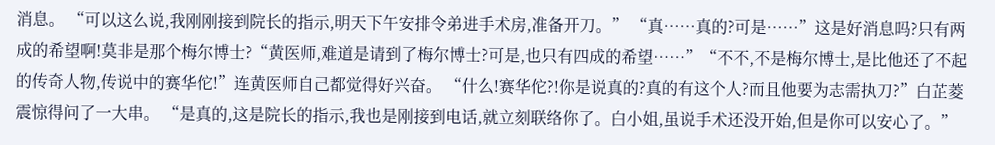消息。 “可以这么说,我刚刚接到院长的指示,明天下午安排令弟进手术房,准备开刀。” “真……真的?可是……”这是好消息吗?只有两成的希望啊!莫非是那个梅尔博士?“黄医师,难道是请到了梅尔博士?可是,也只有四成的希望……”“不不,不是梅尔博士,是比他还了不起的传奇人物,传说中的赛华佗!”连黄医师自己都觉得好兴奋。 “什么!赛华佗?!你是说真的?真的有这个人?而且他要为志需执刀?”白芷菱震惊得问了一大串。 “是真的,这是院长的指示,我也是刚接到电话,就立刻联络你了。白小姐,虽说手术还没开始,但是你可以安心了。”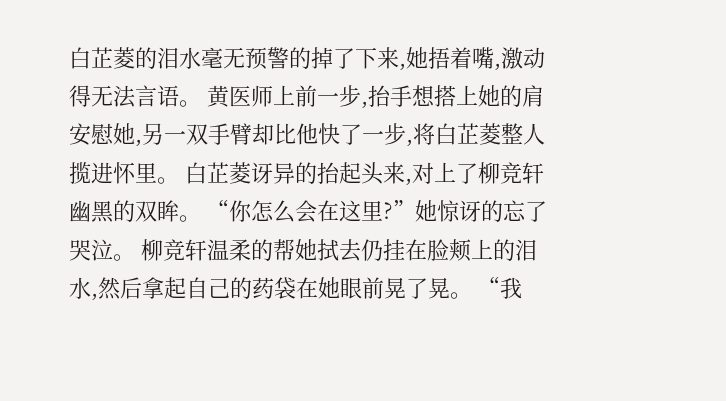白芷菱的泪水毫无预警的掉了下来,她捂着嘴,激动得无法言语。 黄医师上前一步,抬手想搭上她的肩安慰她,另一双手臂却比他快了一步,将白芷菱整人揽进怀里。 白芷菱讶异的抬起头来,对上了柳竞轩幽黑的双眸。 “你怎么会在这里?”她惊讶的忘了哭泣。 柳竞轩温柔的帮她拭去仍挂在脸颊上的泪水,然后拿起自己的药袋在她眼前晃了晃。 “我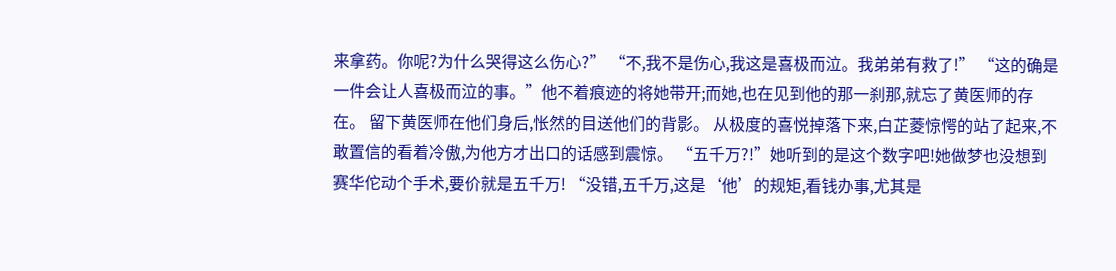来拿药。你呢?为什么哭得这么伤心?” “不,我不是伤心,我这是喜极而泣。我弟弟有救了!” “这的确是一件会让人喜极而泣的事。”他不着痕迹的将她带开;而她,也在见到他的那一刹那,就忘了黄医师的存在。 留下黄医师在他们身后,怅然的目送他们的背影。 从极度的喜悦掉落下来,白芷菱惊愕的站了起来,不敢置信的看着冷傲,为他方才出口的话感到震惊。 “五千万?!”她听到的是这个数字吧!她做梦也没想到赛华佗动个手术,要价就是五千万! “没错,五千万,这是‘他’的规矩,看钱办事,尤其是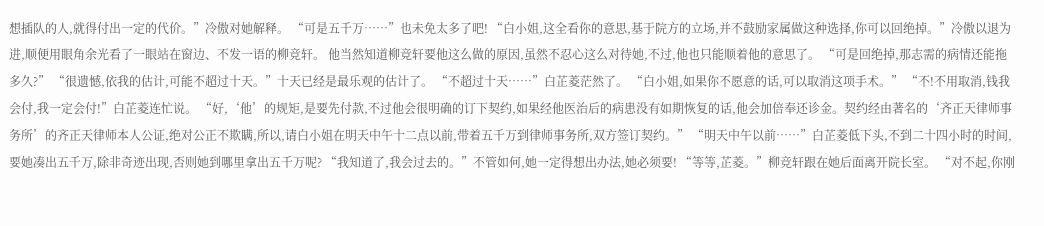想插队的人,就得付出一定的代价。”冷傲对她解释。 “可是五千万……”也未免太多了吧! “白小姐,这全看你的意思,基于院方的立场,并不鼓励家属做这种选择,你可以回绝掉。”冷傲以退为进,顺便用眼角余光看了一眼站在窗边、不发一语的柳竞轩。 他当然知道柳竞轩要他这么做的原因,虽然不忍心这么对待她,不过,他也只能顺着他的意思了。 “可是回绝掉,那志需的病情还能拖多久?” “很遗憾,依我的估计,可能不超过十天。”十天已经是最乐观的估计了。 “不超过十天……”白芷菱茫然了。 “白小姐,如果你不愿意的话,可以取消这项手术。” “不!不用取消,钱我会付,我一定会付!”白芷菱连忙说。 “好,‘他’的规矩,是要先付款,不过他会很明确的订下契约,如果经他医治后的病患没有如期恢复的话,他会加倍奉还诊金。契约经由著名的‘齐正天律师事务所’的齐正天律师本人公证,绝对公正不欺瞒,所以,请白小姐在明天中午十二点以前,带着五千万到律师事务所,双方签订契约。” “明天中午以前……”白芷菱低下头,不到二十四小时的时间,要她凑出五千万,除非奇迹出现,否则她到哪里拿出五千万呢? “我知道了,我会过去的。”不管如何,她一定得想出办法,她必须要! “等等,芷菱。”柳竞轩跟在她后面离开院长室。 “对不起,你刚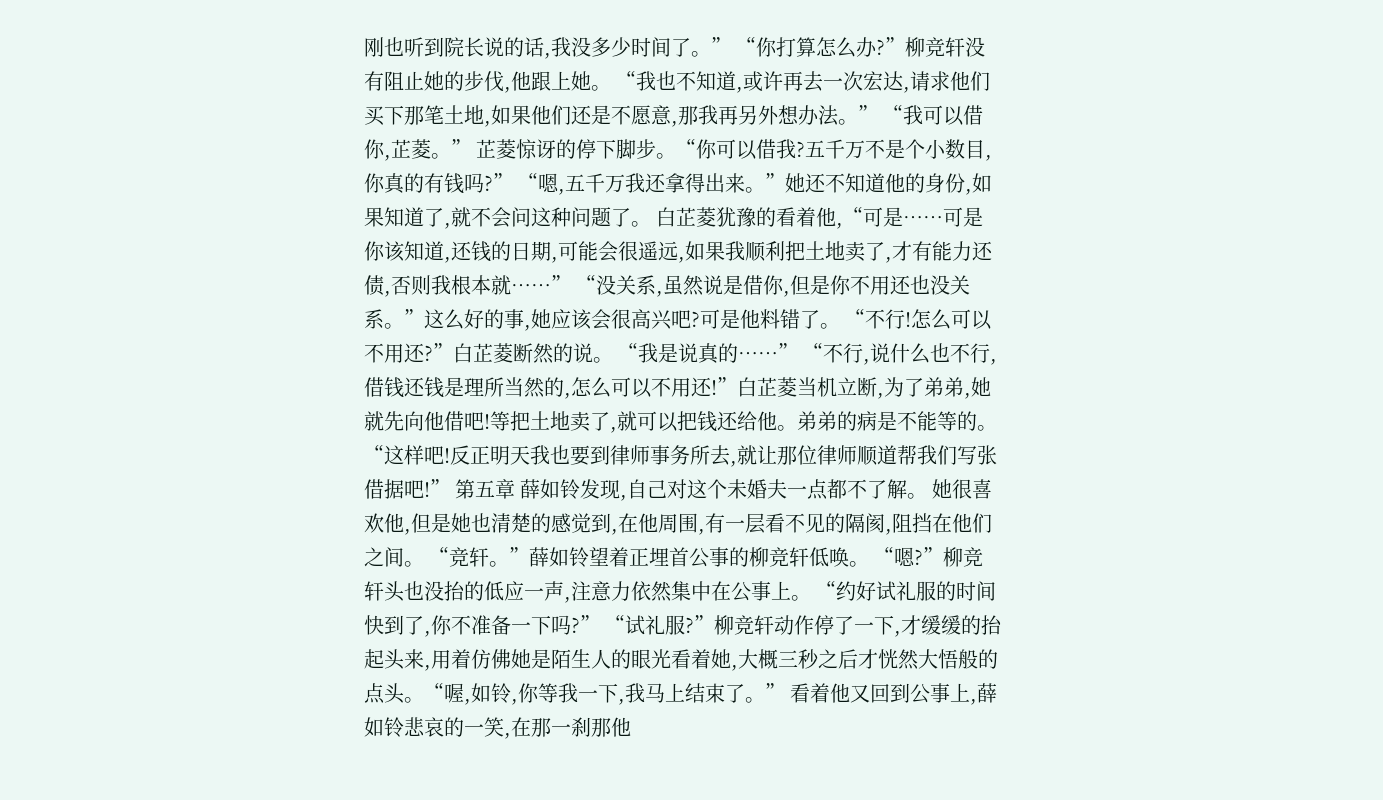刚也听到院长说的话,我没多少时间了。” “你打算怎么办?”柳竞轩没有阻止她的步伐,他跟上她。 “我也不知道,或许再去一次宏达,请求他们买下那笔土地,如果他们还是不愿意,那我再另外想办法。” “我可以借你,芷菱。” 芷菱惊讶的停下脚步。“你可以借我?五千万不是个小数目,你真的有钱吗?” “嗯,五千万我还拿得出来。”她还不知道他的身份,如果知道了,就不会问这种问题了。 白芷菱犹豫的看着他,“可是……可是你该知道,还钱的日期,可能会很遥远,如果我顺利把土地卖了,才有能力还债,否则我根本就……” “没关系,虽然说是借你,但是你不用还也没关系。”这么好的事,她应该会很高兴吧?可是他料错了。 “不行!怎么可以不用还?”白芷菱断然的说。 “我是说真的……” “不行,说什么也不行,借钱还钱是理所当然的,怎么可以不用还!”白芷菱当机立断,为了弟弟,她就先向他借吧!等把土地卖了,就可以把钱还给他。弟弟的病是不能等的。“这样吧!反正明天我也要到律师事务所去,就让那位律师顺道帮我们写张借据吧!” 第五章 薛如铃发现,自己对这个未婚夫一点都不了解。 她很喜欢他,但是她也清楚的感觉到,在他周围,有一层看不见的隔阂,阻挡在他们之间。 “竞轩。”薛如铃望着正埋首公事的柳竞轩低唤。 “嗯?”柳竞轩头也没抬的低应一声,注意力依然集中在公事上。 “约好试礼服的时间快到了,你不准备一下吗?” “试礼服?”柳竞轩动作停了一下,才缓缓的抬起头来,用着仿佛她是陌生人的眼光看着她,大概三秒之后才恍然大悟般的点头。“喔,如铃,你等我一下,我马上结束了。” 看着他又回到公事上,薛如铃悲哀的一笑,在那一刹那他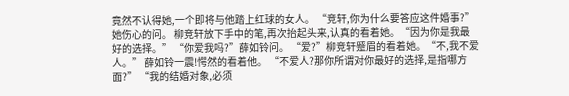竟然不认得她,一个即将与他踏上红球的女人。 “竞轩,你为什么要答应这件婚事?”她伤心的问。 柳竞轩放下手中的笔,再次抬起头来,认真的看着她。“因为你是我最好的选择。” “你爱我吗?”薛如铃问。 “爱?”柳竞轩蹙眉的看着她。“不,我不爱人。” 薛如铃一震!愕然的看着他。 “不爱人?那你所谓对你最好的选择,是指哪方面?” “我的结婚对象,必须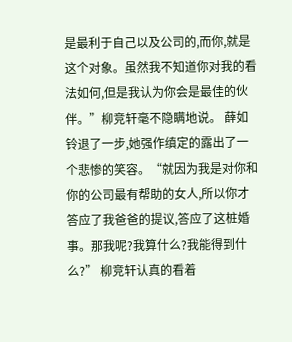是最利于自己以及公司的,而你,就是这个对象。虽然我不知道你对我的看法如何,但是我认为你会是最佳的伙伴。”柳竞轩毫不隐瞒地说。 薛如铃退了一步,她强作缜定的露出了一个悲惨的笑容。“就因为我是对你和你的公司最有帮助的女人,所以你才答应了我爸爸的提议,答应了这桩婚事。那我呢?我算什么?我能得到什么?” 柳竞轩认真的看着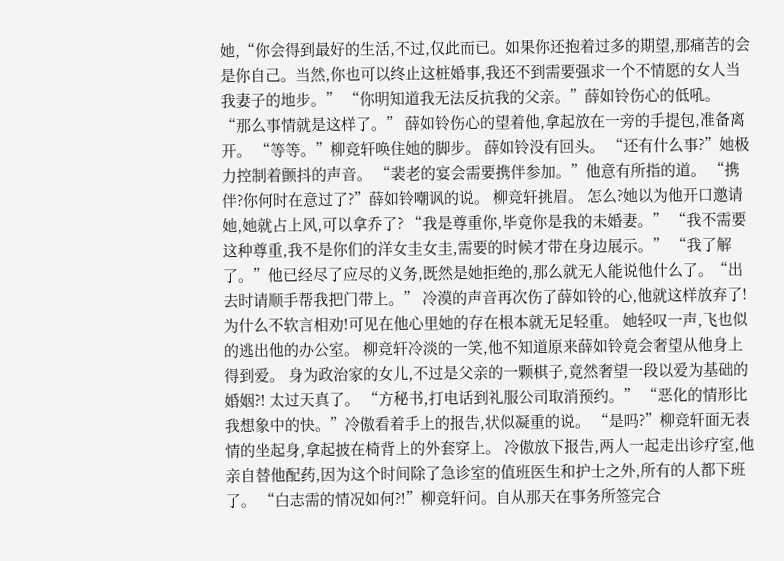她,“你会得到最好的生活,不过,仅此而已。如果你还抱着过多的期望,那痛苦的会是你自己。当然,你也可以终止这桩婚事,我还不到需要强求一个不情愿的女人当我妻子的地步。” “你明知道我无法反抗我的父亲。”薛如铃伤心的低吼。 “那么事情就是这样了。” 薛如铃伤心的望着他,拿起放在一旁的手提包,准备离开。 “等等。”柳竞轩唤住她的脚步。 薛如铃没有回头。 “还有什么事?”她极力控制着颤抖的声音。 “裴老的宴会需要携伴参加。”他意有所指的道。 “携伴?你何时在意过了?”薛如铃嘲讽的说。 柳竞轩挑眉。 怎么?她以为他开口邀请她,她就占上风,可以拿乔了? “我是尊重你,毕竟你是我的未婚妻。” “我不需要这种尊重,我不是你们的洋女圭女圭,需要的时候才带在身边展示。” “我了解了。”他已经尽了应尽的义务,既然是她拒绝的,那么就无人能说他什么了。“出去时请顺手帮我把门带上。” 冷漠的声音再次伤了薛如铃的心,他就这样放弃了!为什么不软言相劝!可见在他心里她的存在根本就无足轻重。 她轻叹一声,飞也似的逃出他的办公室。 柳竞轩冷淡的一笑,他不知道原来薛如铃竟会奢望从他身上得到爱。 身为政治家的女儿,不过是父亲的一颗棋子,竟然奢望一段以爱为基础的婚姻?! 太过天真了。 “方秘书,打电话到礼服公司取消预约。” “恶化的情形比我想象中的快。”冷傲看着手上的报告,状似凝重的说。 “是吗?”柳竞轩面无表情的坐起身,拿起披在椅背上的外套穿上。 冷傲放下报告,两人一起走出诊疗室,他亲自替他配药,因为这个时间除了急诊室的值班医生和护士之外,所有的人都下班了。 “白志需的情况如何?!”柳竞轩问。自从那天在事务所签完合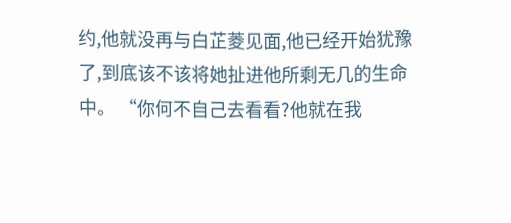约,他就没再与白芷菱见面,他已经开始犹豫了,到底该不该将她扯进他所剩无几的生命中。 “你何不自己去看看?他就在我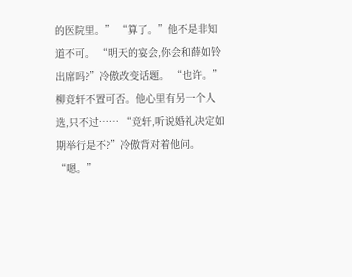的医院里。” “算了。”他不是非知道不可。 “明天的宴会,你会和薛如铃出席吗?”冷傲改变话题。 “也许。”柳竞轩不置可否。他心里有另一个人选,只不过…… “竞轩,听说婚礼决定如期举行是不?”冷傲背对着他问。 “嗯。”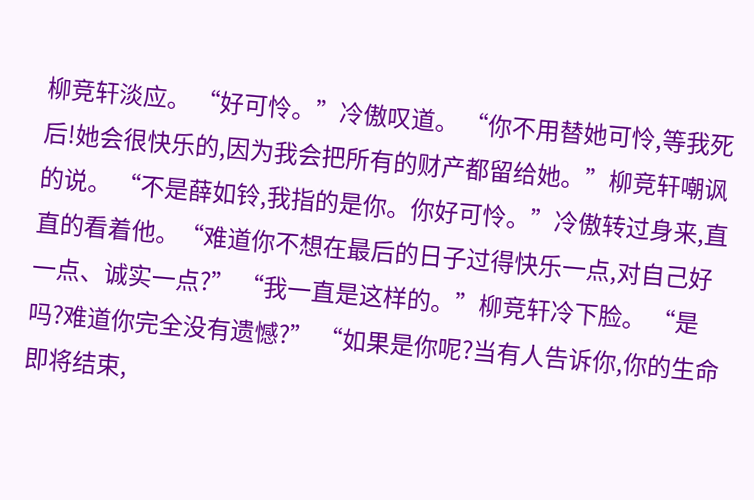柳竞轩淡应。 “好可怜。”冷傲叹道。 “你不用替她可怜,等我死后!她会很快乐的,因为我会把所有的财产都留给她。”柳竞轩嘲讽的说。 “不是薛如铃,我指的是你。你好可怜。”冷傲转过身来,直直的看着他。“难道你不想在最后的日子过得快乐一点,对自己好一点、诚实一点?” “我一直是这样的。”柳竞轩冷下脸。 “是吗?难道你完全没有遗憾?” “如果是你呢?当有人告诉你,你的生命即将结束,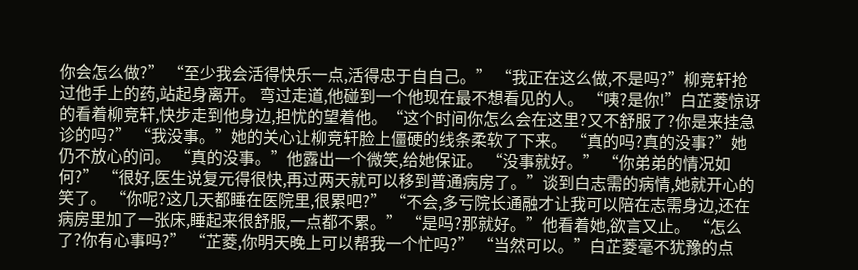你会怎么做?” “至少我会活得快乐一点,活得忠于自自己。” “我正在这么做,不是吗?”柳竞轩抢过他手上的药,站起身离开。 弯过走道,他碰到一个他现在最不想看见的人。 “咦?是你!”白芷菱惊讶的看着柳竞轩,快步走到他身边,担忧的望着他。“这个时间你怎么会在这里?又不舒服了?你是来挂急诊的吗?” “我没事。”她的关心让柳竞轩脸上僵硬的线条柔软了下来。 “真的吗?真的没事?”她仍不放心的问。 “真的没事。”他露出一个微笑,给她保证。 “没事就好。” “你弟弟的情况如何?” “很好,医生说复元得很快,再过两天就可以移到普通病房了。”谈到白志需的病情,她就开心的笑了。 “你呢?这几天都睡在医院里,很累吧?” “不会,多亏院长通融才让我可以陪在志需身边,还在病房里加了一张床,睡起来很舒服,一点都不累。” “是吗?那就好。”他看着她,欲言又止。 “怎么了?你有心事吗?” “芷菱,你明天晚上可以帮我一个忙吗?” “当然可以。”白芷菱毫不犹豫的点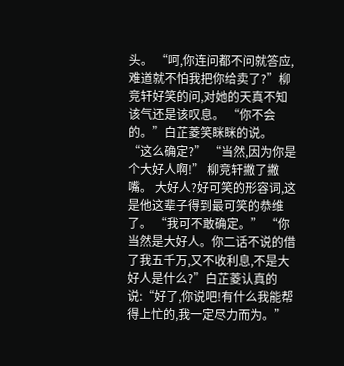头。 “呵,你连问都不问就答应,难道就不怕我把你给卖了?”柳竞轩好笑的问,对她的天真不知该气还是该叹息。 “你不会的。”白芷菱笑眯眯的说。 “这么确定?” “当然,因为你是个大好人啊!” 柳竞轩撇了撇嘴。 大好人?好可笑的形容词,这是他这辈子得到最可笑的恭维了。 “我可不敢确定。” “你当然是大好人。你二话不说的借了我五千万,又不收利息,不是大好人是什么?”白芷菱认真的说:“好了,你说吧!有什么我能帮得上忙的,我一定尽力而为。”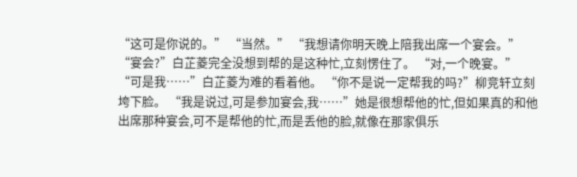“这可是你说的。” “当然。” “我想请你明天晚上陪我出席一个宴会。” “宴会?”白芷菱完全没想到帮的是这种忙,立刻愣住了。 “对,一个晚宴。” “可是我……”白芷菱为难的看着他。 “你不是说一定帮我的吗?”柳竞轩立刻垮下脸。 “我是说过,可是参加宴会,我……”她是很想帮他的忙,但如果真的和他出席那种宴会,可不是帮他的忙,而是丢他的脸,就像在那家俱乐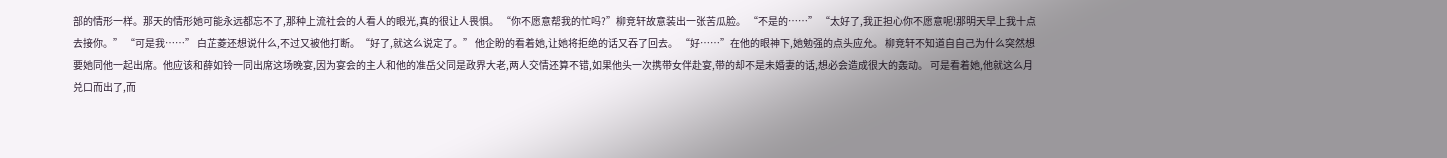部的情形一样。那天的情形她可能永远都忘不了,那种上流社会的人看人的眼光,真的很让人畏惧。 “你不愿意帮我的忙吗?”柳竞轩故意装出一张苦瓜脸。 “不是的……” “太好了,我正担心你不愿意呢!那明天早上我十点去接你。” “可是我……” 白芷菱还想说什么,不过又被他打断。“好了,就这么说定了。” 他企盼的看着她,让她将拒绝的话又吞了回去。 “好……”在他的眼神下,她勉强的点头应允。 柳竞轩不知道自自己为什么突然想要她同他一起出席。他应该和薛如铃一同出席这场晚宴,因为宴会的主人和他的准岳父同是政界大老,两人交情还算不错,如果他头一次携带女伴赴宴,带的却不是未婚妻的话,想必会造成很大的轰动。 可是看着她,他就这么月兑口而出了,而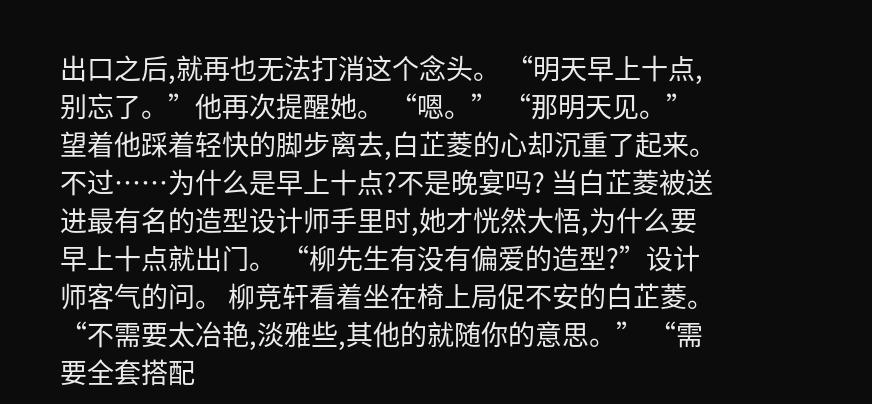出口之后,就再也无法打消这个念头。 “明天早上十点,别忘了。”他再次提醒她。 “嗯。” “那明天见。” 望着他踩着轻快的脚步离去,白芷菱的心却沉重了起来。 不过……为什么是早上十点?不是晚宴吗? 当白芷菱被送进最有名的造型设计师手里时,她才恍然大悟,为什么要早上十点就出门。 “柳先生有没有偏爱的造型?”设计师客气的问。 柳竞轩看着坐在椅上局促不安的白芷菱。 “不需要太冶艳,淡雅些,其他的就随你的意思。” “需要全套搭配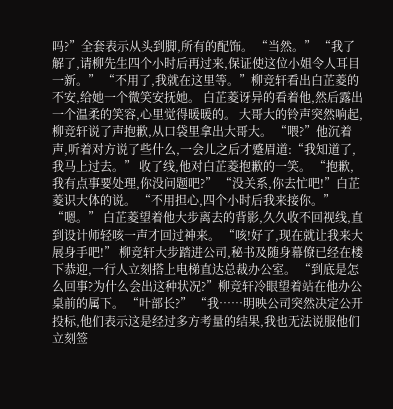吗?”全套表示从头到脚,所有的配饰。 “当然。” “我了解了,请柳先生四个小时后再过来,保证使这位小姐令人耳目一新。” “不用了,我就在这里等。”柳竞轩看出白芷菱的不安,给她一个微笑安抚她。 白芷菱讶异的看着他,然后露出一个温柔的笑容,心里觉得暖暖的。 大哥大的铃声突然响起,柳竞轩说了声抱歉,从口袋里拿出大哥大。 “喂?”他沉着声,听着对方说了些什么,一会儿之后才蹙眉道:“我知道了,我马上过去。” 收了线,他对白芷菱抱歉的一笑。 “抱歉,我有点事要处理,你没问题吧?” “没关系,你去忙吧!”白芷菱识大体的说。 “不用担心,四个小时后我来接你。” “嗯。” 白芷菱望着他大步离去的背影,久久收不回视线,直到设计师轻咳一声才回过神来。 “咳!好了,现在就让我来大展身手吧!” 柳竞轩大步踏进公司,秘书及随身幕僚已经在楼下恭迎,一行人立刻搭上电梯直达总裁办公室。 “到底是怎么回事?为什么会出这种状况?”柳竞轩冷眼望着站在他办公桌前的属下。 “叶部长?” “我……明映公司突然决定公开投标,他们表示这是经过多方考量的结果,我也无法说服他们立刻签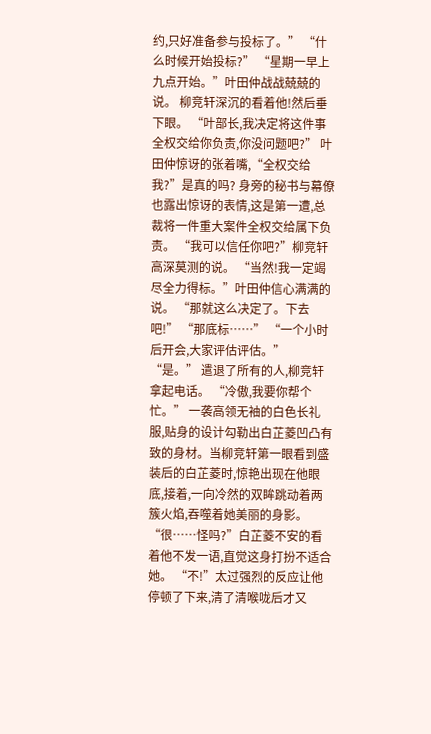约,只好准备参与投标了。” “什么时候开始投标?” “星期一早上九点开始。”叶田仲战战兢兢的说。 柳竞轩深沉的看着他!然后垂下眼。 “叶部长,我决定将这件事全权交给你负责,你没问题吧?” 叶田仲惊讶的张着嘴,“全权交给我?”是真的吗? 身旁的秘书与幕僚也露出惊讶的表情,这是第一遭,总裁将一件重大案件全权交给属下负责。 “我可以信任你吧?”柳竞轩高深莫测的说。 “当然!我一定竭尽全力得标。”叶田仲信心满满的说。 “那就这么决定了。下去吧!” “那底标……” “一个小时后开会,大家评估评估。” “是。” 遣退了所有的人,柳竞轩拿起电话。 “冷傲,我要你帮个忙。” 一袭高领无袖的白色长礼服,贴身的设计勾勒出白芷菱凹凸有致的身材。当柳竞轩第一眼看到盛装后的白芷菱时,惊艳出现在他眼底,接着,一向冷然的双眸跳动着两簇火焰,吞噬着她美丽的身影。 “很……怪吗?”白芷菱不安的看着他不发一语,直觉这身打扮不适合她。 “不!”太过强烈的反应让他停顿了下来,清了清喉咙后才又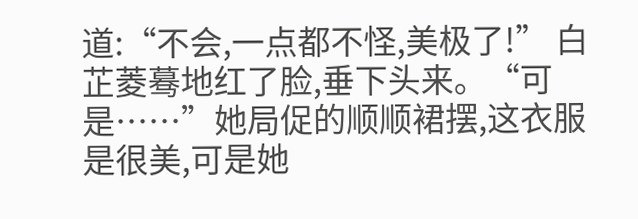道:“不会,一点都不怪,美极了!” 白芷菱蓦地红了脸,垂下头来。“可是……”她局促的顺顺裙摆,这衣服是很美,可是她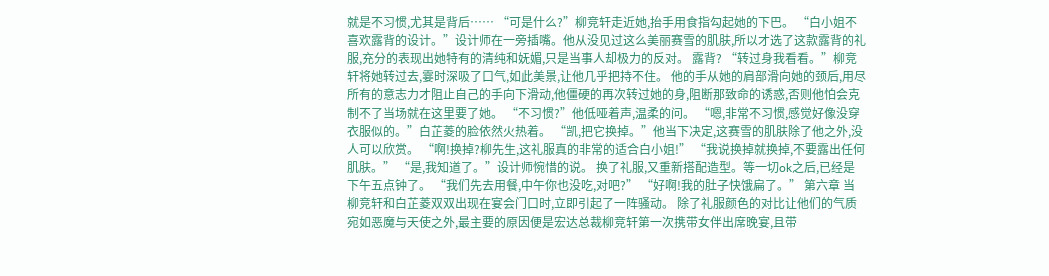就是不习惯,尤其是背后…… “可是什么?”柳竞轩走近她,抬手用食指勾起她的下巴。 “白小姐不喜欢露背的设计。”设计师在一旁插嘴。他从没见过这么美丽赛雪的肌肤,所以才选了这款露背的礼服,充分的表现出她特有的清纯和妩媚,只是当事人却极力的反对。 露背? “转过身我看看。”柳竞轩将她转过去,霎时深吸了口气,如此美景,让他几乎把持不住。 他的手从她的肩部滑向她的颈后,用尽所有的意志力才阻止自己的手向下滑动,他僵硬的再次转过她的身,阻断那致命的诱惑,否则他怕会克制不了当场就在这里要了她。 “不习惯?”他低哑着声,温柔的问。 “嗯,非常不习惯,感觉好像没穿衣服似的。”白芷菱的脸依然火热着。 “凯,把它换掉。”他当下决定,这赛雪的肌肤除了他之外,没人可以欣赏。 “啊!换掉?柳先生,这礼服真的非常的适合白小姐!” “我说换掉就换掉,不要露出任何肌肤。” “是,我知道了。”设计师惋惜的说。 换了礼服,又重新搭配造型。等一切ok之后,已经是下午五点钟了。 “我们先去用餐,中午你也没吃,对吧?” “好啊!我的肚子快饿扁了。” 第六章 当柳竞轩和白芷菱双双出现在宴会门口时,立即引起了一阵骚动。 除了礼服颜色的对比让他们的气质宛如恶魔与天使之外,最主要的原因便是宏达总裁柳竞轩第一次携带女伴出席晚宴,且带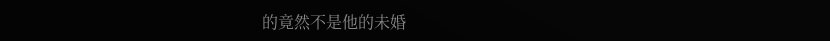的竟然不是他的未婚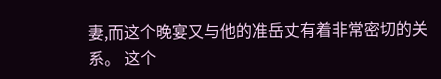妻,而这个晚宴又与他的准岳丈有着非常密切的关系。 这个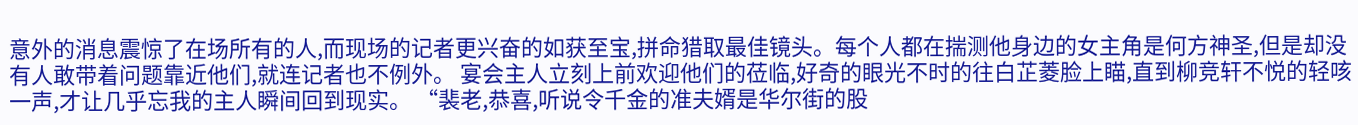意外的消息震惊了在场所有的人,而现场的记者更兴奋的如获至宝,拼命猎取最佳镜头。每个人都在揣测他身边的女主角是何方神圣,但是却没有人敢带着问题靠近他们,就连记者也不例外。 宴会主人立刻上前欢迎他们的莅临,好奇的眼光不时的往白芷菱脸上瞄,直到柳竞轩不悦的轻咳一声,才让几乎忘我的主人瞬间回到现实。 “裴老,恭喜,听说令千金的准夫婿是华尔街的股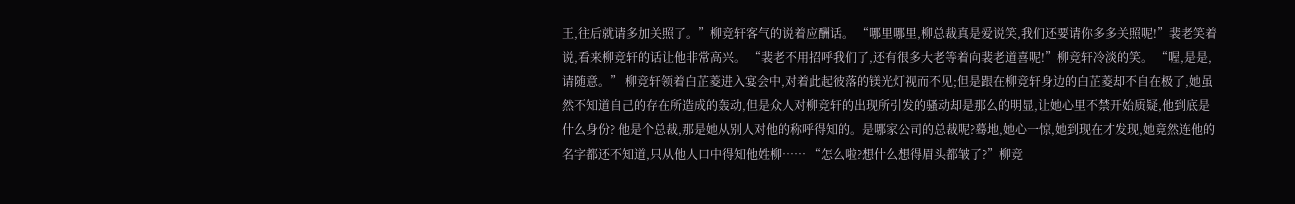王,往后就请多加关照了。”柳竞轩客气的说着应酬话。 “哪里哪里,柳总裁真是爱说笑,我们还要请你多多关照呢!”裴老笑着说,看来柳竞轩的话让他非常高兴。 “裴老不用招呼我们了,还有很多大老等着向裴老道喜呢!”柳竞轩冷淡的笑。 “喔,是是,请随意。” 柳竞轩领着白芷菱进入宴会中,对着此起彼落的镁光灯视而不见;但是跟在柳竞轩身边的白芷菱却不自在极了,她虽然不知道自己的存在所造成的轰动,但是众人对柳竞轩的出现所引发的骚动却是那么的明显,让她心里不禁开始质疑,他到底是什么身份? 他是个总裁,那是她从别人对他的称呼得知的。是哪家公司的总裁呢?蓦地,她心一惊,她到现在才发现,她竟然连他的名字都还不知道,只从他人口中得知他姓柳…… “怎么啦?想什么想得眉头都皱了?”柳竞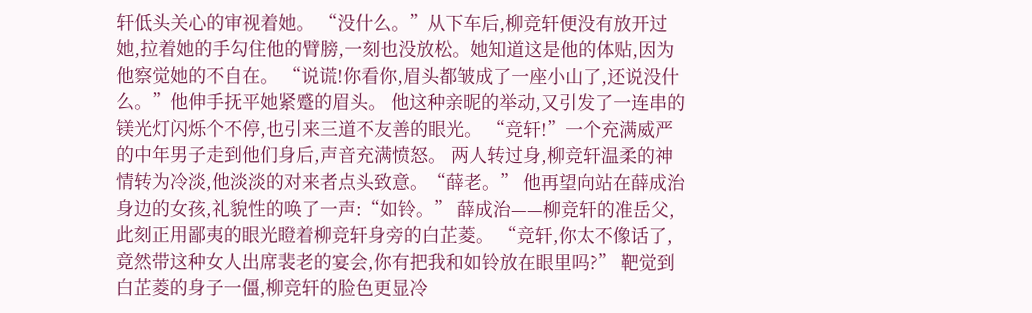轩低头关心的审视着她。 “没什么。”从下车后,柳竞轩便没有放开过她,拉着她的手勾住他的臂膀,一刻也没放松。她知道这是他的体贴,因为他察觉她的不自在。 “说谎!你看你,眉头都皱成了一座小山了,还说没什么。”他伸手抚平她紧蹙的眉头。 他这种亲昵的举动,又引发了一连串的镁光灯闪烁个不停,也引来三道不友善的眼光。 “竞轩!”一个充满威严的中年男子走到他们身后,声音充满愤怒。 两人转过身,柳竞轩温柔的神情转为冷淡,他淡淡的对来者点头致意。“薛老。” 他再望向站在薛成治身边的女孩,礼貌性的唤了一声:“如铃。” 薛成治——柳竞轩的准岳父,此刻正用鄙夷的眼光瞪着柳竞轩身旁的白芷菱。 “竞轩,你太不像话了,竟然带这种女人出席裴老的宴会,你有把我和如铃放在眼里吗?” 靶觉到白芷菱的身子一僵,柳竞轩的脸色更显冷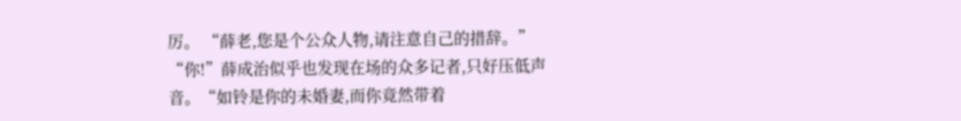厉。 “薛老,您是个公众人物,请注意自己的措辞。” “你!”薛成治似乎也发现在场的众多记者,只好压低声音。“如铃是你的未婚妻,而你竟然带着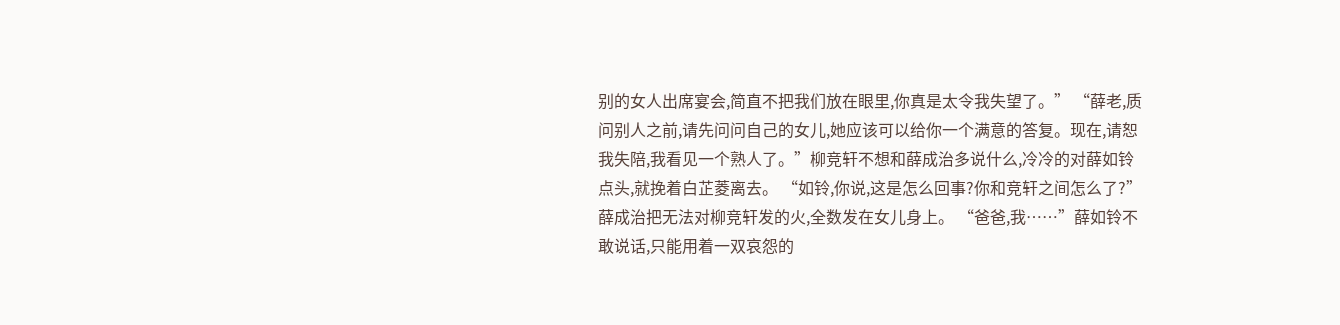别的女人出席宴会,简直不把我们放在眼里,你真是太令我失望了。” “薛老,质问别人之前,请先问问自己的女儿,她应该可以给你一个满意的答复。现在,请恕我失陪,我看见一个熟人了。”柳竞轩不想和薛成治多说什么,冷冷的对薛如铃点头,就挽着白芷菱离去。 “如铃,你说,这是怎么回事?你和竞轩之间怎么了?”薛成治把无法对柳竞轩发的火,全数发在女儿身上。 “爸爸,我……”薛如铃不敢说话,只能用着一双哀怨的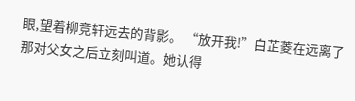眼,望着柳竞轩远去的背影。 “放开我!”白芷菱在远离了那对父女之后立刻叫道。她认得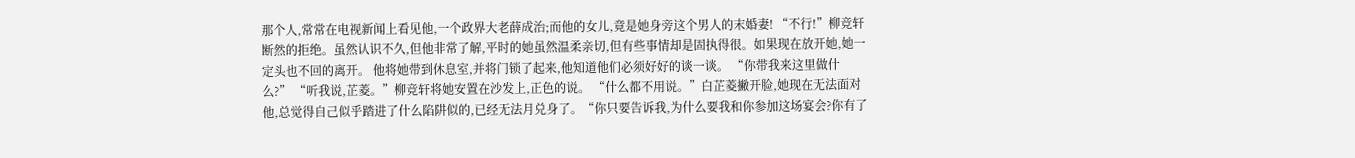那个人,常常在电视新闻上看见他,一个政界大老薛成治;而他的女儿,竟是她身旁这个男人的末婚妻! “不行!”柳竞轩断然的拒绝。虽然认识不久,但他非常了解,平时的她虽然温柔亲切,但有些事情却是固执得很。如果现在放开她,她一定头也不回的离开。 他将她带到休息室,并将门锁了起来,他知道他们必须好好的谈一谈。 “你带我来这里做什么?” “听我说,芷菱。”柳竞轩将她安置在沙发上,正色的说。 “什么都不用说。”白芷菱撇开脸,她现在无法面对他,总觉得自己似乎踏进了什么陷阱似的,已经无法月兑身了。“你只要告诉我,为什么要我和你参加这场宴会?你有了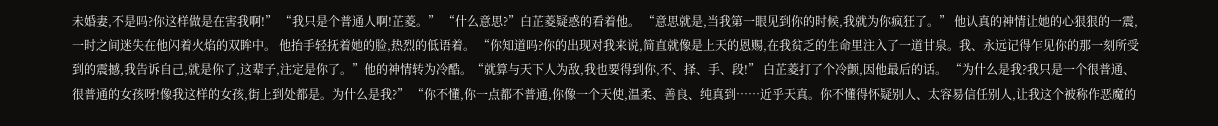未婚妻,不是吗?你这样做是在害我啊!” “我只是个普通人啊!芷菱。” “什么意思?”白芷菱疑惑的看着他。 “意思就是,当我第一眼见到你的时候,我就为你疯狂了。” 他认真的神情让她的心狠狠的一震,一时之间迷失在他闪着火焰的双眸中。 他抬手轻抚着她的脸,热烈的低语着。 “你知道吗?你的出现对我来说,简直就像是上天的恩赐,在我贫乏的生命里注入了一道甘泉。我、永远记得乍见你的那一刻所受到的震撼,我告诉自己,就是你了,这辈子,注定是你了。”他的神情转为冷酷。“就算与天下人为敌,我也要得到你,不、择、手、段!” 白芷菱打了个冷颤,因他最后的话。 “为什么是我?我只是一个很普通、很普通的女孩呀!像我这样的女孩,街上到处都是。为什么是我?” “你不懂,你一点都不普通,你像一个天使,温柔、善良、纯真到……近乎天真。你不懂得怀疑别人、太容易信任别人,让我这个被称作恶魔的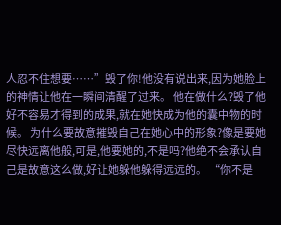人忍不住想要……”毁了你!他没有说出来,因为她脸上的神情让他在一瞬间清醒了过来。 他在做什么?毁了他好不容易才得到的成果,就在她快成为他的囊中物的时候。 为什么要故意摧毁自己在她心中的形象?像是要她尽快远离他般,可是,他要她的,不是吗?他绝不会承认自己是故意这么做,好让她躲他躲得远远的。 “你不是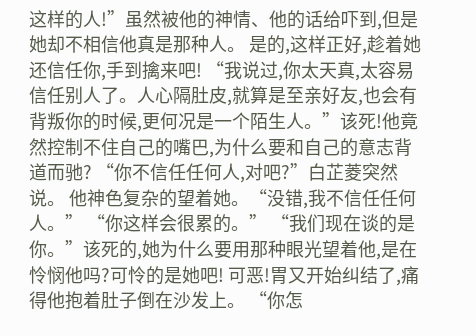这样的人!”虽然被他的神情、他的话给吓到,但是她却不相信他真是那种人。 是的,这样正好,趁着她还信任你,手到擒来吧! “我说过,你太天真,太容易信任别人了。人心隔肚皮,就算是至亲好友,也会有背叛你的时候,更何况是一个陌生人。”该死!他竟然控制不住自己的嘴巴,为什么要和自己的意志背道而驰? “你不信任任何人,对吧?”白芷菱突然说。 他神色复杂的望着她。“没错,我不信任任何人。” “你这样会很累的。” “我们现在谈的是你。”该死的,她为什么要用那种眼光望着他,是在怜悯他吗?可怜的是她吧! 可恶!胃又开始纠结了,痛得他抱着肚子倒在沙发上。 “你怎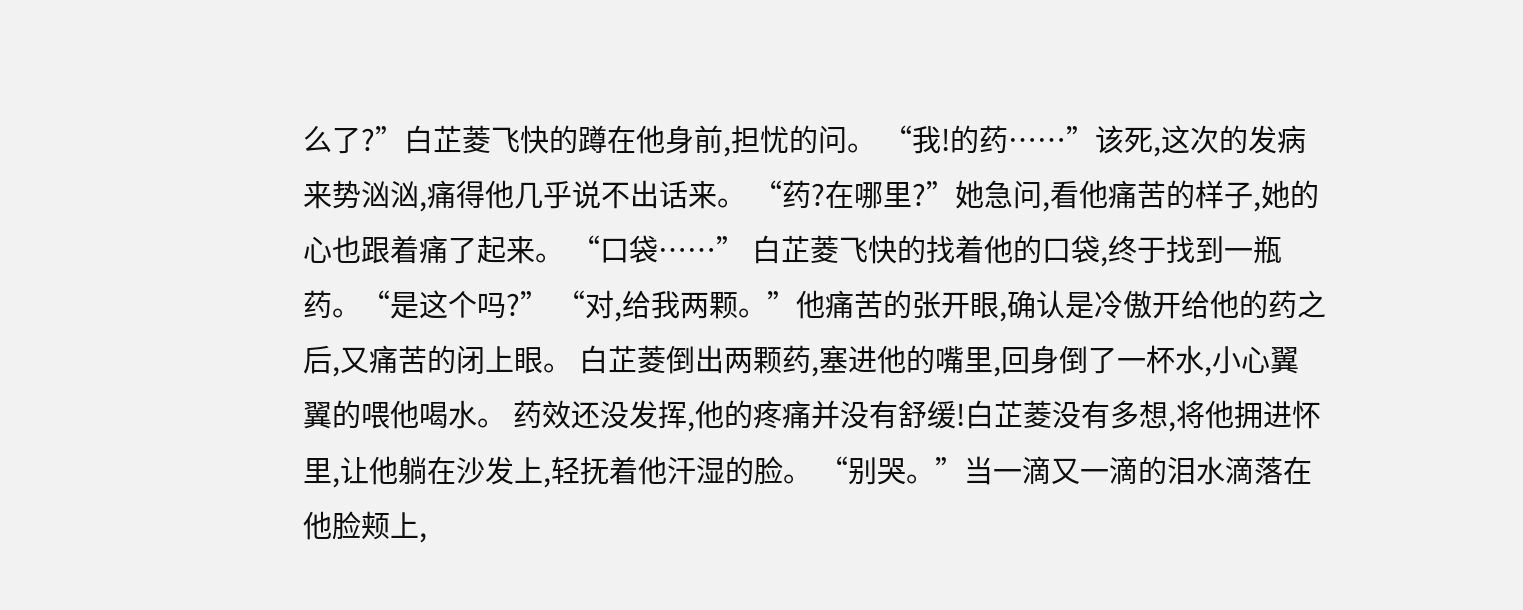么了?”白芷菱飞快的蹲在他身前,担忧的问。 “我!的药……”该死,这次的发病来势汹汹,痛得他几乎说不出话来。 “药?在哪里?”她急问,看他痛苦的样子,她的心也跟着痛了起来。 “口袋……” 白芷菱飞快的找着他的口袋,终于找到一瓶药。“是这个吗?” “对,给我两颗。”他痛苦的张开眼,确认是冷傲开给他的药之后,又痛苦的闭上眼。 白芷菱倒出两颗药,塞进他的嘴里,回身倒了一杯水,小心翼翼的喂他喝水。 药效还没发挥,他的疼痛并没有舒缓!白芷菱没有多想,将他拥进怀里,让他躺在沙发上,轻抚着他汗湿的脸。 “别哭。”当一滴又一滴的泪水滴落在他脸颊上,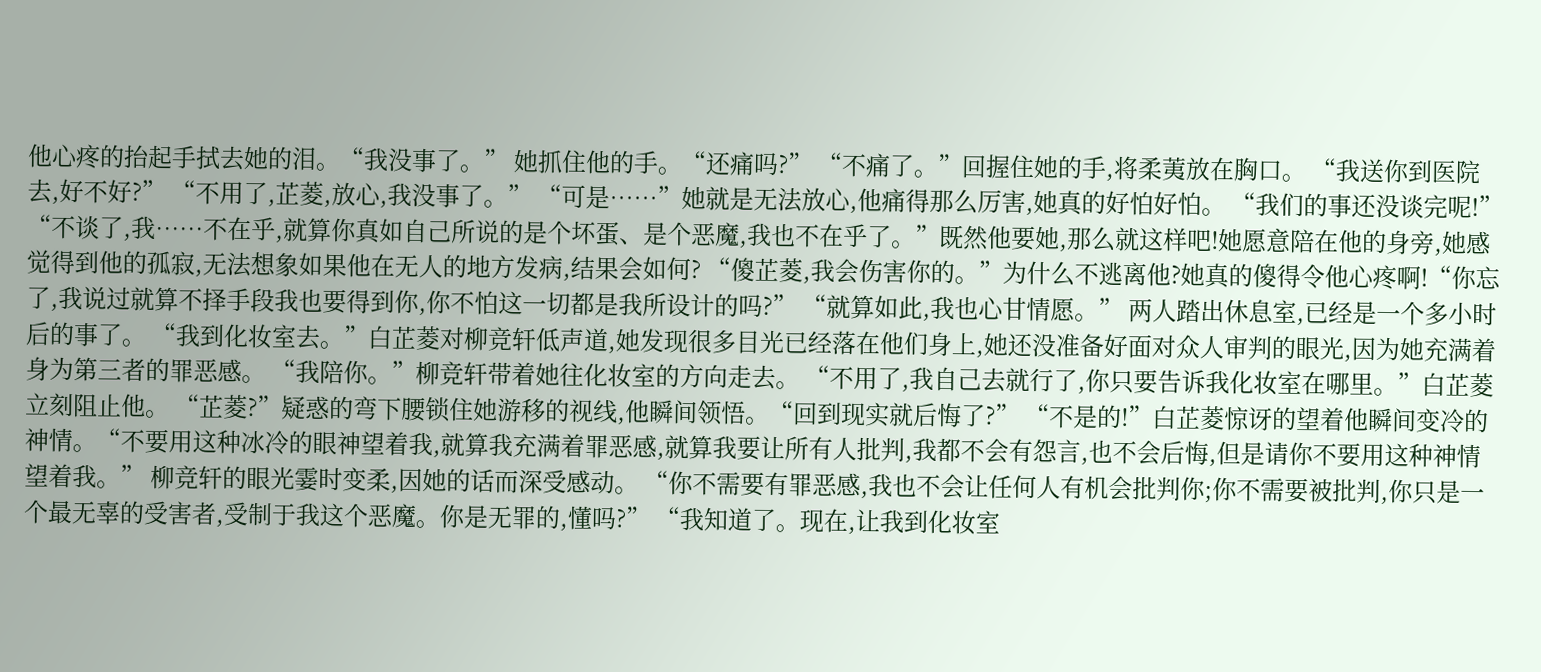他心疼的抬起手拭去她的泪。“我没事了。” 她抓住他的手。“还痛吗?” “不痛了。”回握住她的手,将柔荑放在胸口。 “我送你到医院去,好不好?” “不用了,芷菱,放心,我没事了。” “可是……”她就是无法放心,他痛得那么厉害,她真的好怕好怕。 “我们的事还没谈完呢!” “不谈了,我……不在乎,就算你真如自己所说的是个坏蛋、是个恶魔,我也不在乎了。”既然他要她,那么就这样吧!她愿意陪在他的身旁,她感觉得到他的孤寂,无法想象如果他在无人的地方发病,结果会如何? “傻芷菱,我会伤害你的。”为什么不逃离他?她真的傻得令他心疼啊!“你忘了,我说过就算不择手段我也要得到你,你不怕这一切都是我所设计的吗?” “就算如此,我也心甘情愿。” 两人踏出休息室,已经是一个多小时后的事了。 “我到化妆室去。”白芷菱对柳竞轩低声道,她发现很多目光已经落在他们身上,她还没准备好面对众人审判的眼光,因为她充满着身为第三者的罪恶感。 “我陪你。”柳竞轩带着她往化妆室的方向走去。 “不用了,我自己去就行了,你只要告诉我化妆室在哪里。”白芷菱立刻阻止他。 “芷菱?”疑惑的弯下腰锁住她游移的视线,他瞬间领悟。“回到现实就后悔了?” “不是的!”白芷菱惊讶的望着他瞬间变冷的神情。“不要用这种冰冷的眼神望着我,就算我充满着罪恶感,就算我要让所有人批判,我都不会有怨言,也不会后悔,但是请你不要用这种神情望着我。” 柳竞轩的眼光霎时变柔,因她的话而深受感动。 “你不需要有罪恶感,我也不会让任何人有机会批判你;你不需要被批判,你只是一个最无辜的受害者,受制于我这个恶魔。你是无罪的,懂吗?” “我知道了。现在,让我到化妆室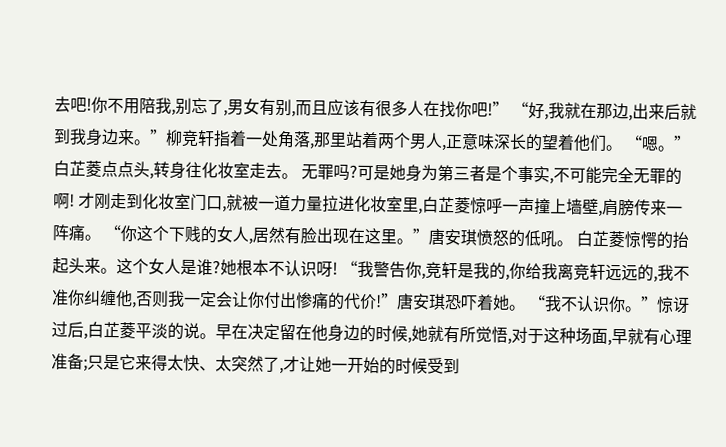去吧!你不用陪我,别忘了,男女有别,而且应该有很多人在找你吧!” “好,我就在那边,出来后就到我身边来。”柳竞轩指着一处角落,那里站着两个男人,正意味深长的望着他们。 “嗯。”白芷菱点点头,转身往化妆室走去。 无罪吗?可是她身为第三者是个事实,不可能完全无罪的啊! 才刚走到化妆室门口,就被一道力量拉进化妆室里,白芷菱惊呼一声撞上墙壁,肩膀传来一阵痛。 “你这个下贱的女人,居然有脸出现在这里。”唐安琪愤怒的低吼。 白芷菱惊愕的抬起头来。这个女人是谁?她根本不认识呀! “我警告你,竞轩是我的,你给我离竞轩远远的,我不准你纠缠他,否则我一定会让你付出惨痛的代价!”唐安琪恐吓着她。 “我不认识你。”惊讶过后,白芷菱平淡的说。早在决定留在他身边的时候,她就有所觉悟,对于这种场面,早就有心理准备;只是它来得太快、太突然了,才让她一开始的时候受到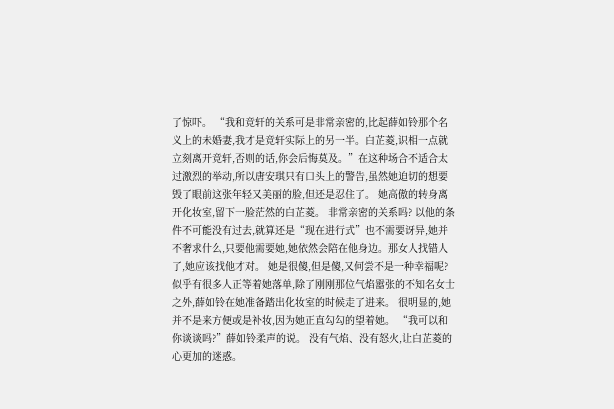了惊吓。 “我和竞轩的关系可是非常亲密的,比起薛如铃那个名义上的未婚妻,我才是竞轩实际上的另一半。白芷菱,识相一点就立刻离开竞轩,否则的话,你会后悔莫及。”在这种场合不适合太过激烈的举动,所以唐安琪只有口头上的警告,虽然她迫切的想要毁了眼前这张年轻又美丽的脸,但还是忍住了。 她高傲的转身离开化妆室,留下一脸茫然的白芷菱。 非常亲密的关系吗? 以他的条件不可能没有过去,就算还是“现在进行式”也不需要讶异,她并不奢求什么,只要他需要她,她依然会陪在他身边。那女人找错人了,她应该找他才对。 她是很傻,但是傻,又何尝不是一种幸福呢? 似乎有很多人正等着她落单,除了刚刚那位气焰嚣张的不知名女士之外,薛如铃在她准备踏出化妆室的时候走了进来。 很明显的,她并不是来方便或是补妆,因为她正直勾勾的望着她。 “我可以和你谈谈吗?”薛如铃柔声的说。 没有气焰、没有怒火,让白芷菱的心更加的迷惑。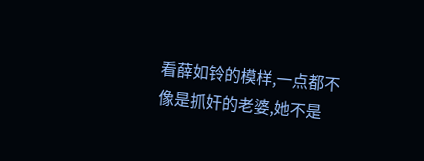看薛如铃的模样,一点都不像是抓奸的老婆,她不是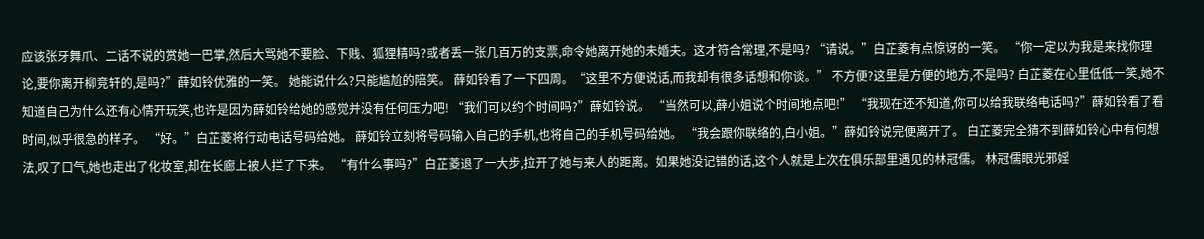应该张牙舞爪、二话不说的赏她一巴掌,然后大骂她不要脸、下贱、狐狸精吗?或者丢一张几百万的支票,命令她离开她的未婚夫。这才符合常理,不是吗? “请说。”白芷菱有点惊讶的一笑。 “你一定以为我是来找你理论,要你离开柳竞轩的,是吗?”薛如铃优雅的一笑。 她能说什么?只能尴尬的陪笑。 薛如铃看了一下四周。“这里不方便说话,而我却有很多话想和你谈。” 不方便?这里是方便的地方,不是吗? 白芷菱在心里低低一笑,她不知道自己为什么还有心情开玩笑,也许是因为薛如铃给她的感觉并没有任何压力吧! “我们可以约个时间吗?”薛如铃说。 “当然可以,薛小姐说个时间地点吧!” “我现在还不知道,你可以给我联络电话吗?”薛如铃看了看时间,似乎很急的样子。 “好。”白芷菱将行动电话号码给她。 薛如铃立刻将号码输入自己的手机,也将自己的手机号码给她。 “我会跟你联络的,白小姐。”薛如铃说完便离开了。 白芷菱完全猜不到薛如铃心中有何想法,叹了口气,她也走出了化妆室,却在长廊上被人拦了下来。 “有什么事吗?”白芷菱退了一大步,拉开了她与来人的距离。如果她没记错的话,这个人就是上次在俱乐部里遇见的林冠儒。 林冠儒眼光邪婬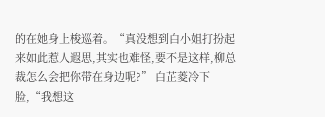的在她身上梭巡着。“真没想到白小姐打扮起来如此惹人遐思,其实也难怪,要不是这样,柳总裁怎么会把你带在身边呢?” 白芷菱冷下脸,“我想这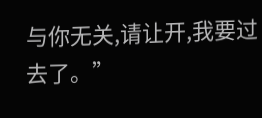与你无关,请让开,我要过去了。”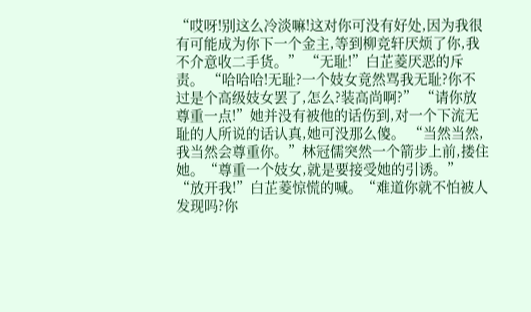“哎呀!别这么冷淡嘛!这对你可没有好处,因为我很有可能成为你下一个金主,等到柳竞轩厌烦了你,我不介意收二手货。” “无耻!”白芷菱厌恶的斥责。 “哈哈哈!无耻?一个妓女竟然骂我无耻?你不过是个高级妓女罢了,怎么?装高尚啊?” “请你放尊重一点!”她并没有被他的话伤到,对一个下流无耻的人所说的话认真,她可没那么傻。 “当然当然,我当然会尊重你。”林冠儒突然一个箭步上前,搂住她。“尊重一个妓女,就是要接受她的引诱。” “放开我!”白芷菱惊慌的喊。“难道你就不怕被人发现吗?你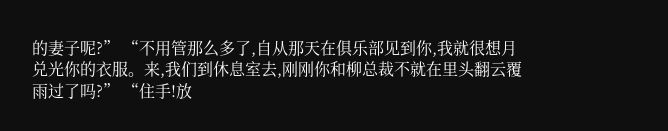的妻子呢?” “不用管那么多了,自从那天在俱乐部见到你,我就很想月兑光你的衣服。来,我们到休息室去,刚刚你和柳总裁不就在里头翻云覆雨过了吗?” “住手!放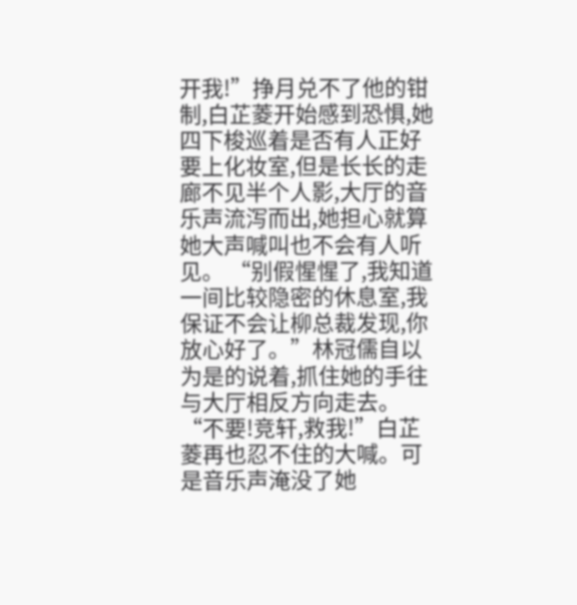开我!”挣月兑不了他的钳制,白芷菱开始感到恐惧,她四下梭巡着是否有人正好要上化妆室,但是长长的走廊不见半个人影,大厅的音乐声流泻而出,她担心就算她大声喊叫也不会有人听见。 “别假惺惺了,我知道一间比较隐密的休息室,我保证不会让柳总裁发现,你放心好了。”林冠儒自以为是的说着,抓住她的手往与大厅相反方向走去。 “不要!竞轩,救我!”白芷菱再也忍不住的大喊。可是音乐声淹没了她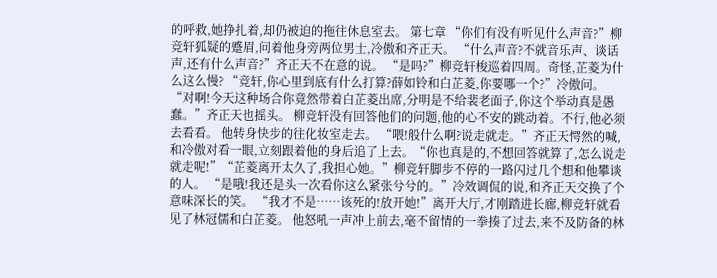的呼救,她挣扎着,却仍被迫的拖往休息室去。 第七章 “你们有没有听见什么声音?”柳竞轩狐疑的蹙眉,问着他身旁两位男士,冷傲和齐正天。 “什么声音?不就音乐声、谈话声,还有什么声音?”齐正天不在意的说。 “是吗?”柳竞轩梭巡着四周。奇怪,芷菱为什么这么慢? “竞轩,你心里到底有什么打算?薛如铃和白芷菱,你要哪一个?”冷傲问。 “对啊!今天这种场合你竟然带着白芷菱出席,分明是不给裴老面子,你这个举动真是愚蠢。”齐正天也摇头。 柳竞轩没有回答他们的问题,他的心不安的跳动着。不行,他必须去看看。 他转身快步的往化妆室走去。 “喂!般什么啊?说走就走。”齐正天愕然的喊,和冷傲对看一眼,立刻跟着他的身后追了上去。“你也真是的,不想回答就算了,怎么说走就走呢!”“芷菱离开太久了,我担心她。”柳竞轩脚步不停的一路闪过几个想和他攀谈的人。 “是哦!我还是头一次看你这么紧张兮兮的。”冷效调侃的说,和齐正天交换了个意味深长的笑。 “我才不是……该死的!放开她!”离开大厅,才刚踏进长廊,柳竞轩就看见了林冠儒和白芷菱。 他怒吼一声冲上前去,毫不留情的一拳揍了过去,来不及防备的林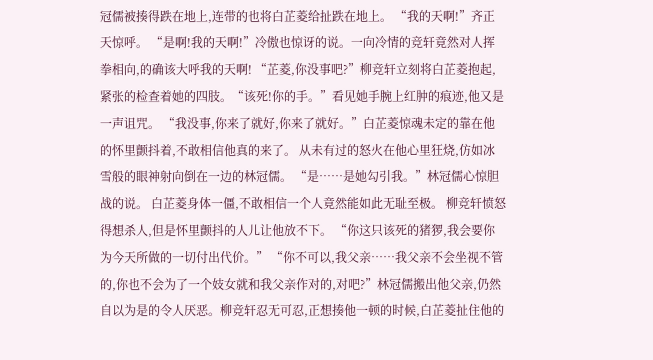冠儒被揍得跌在地上,连带的也将白芷菱给扯跌在地上。 “我的天啊!”齐正天惊呼。 “是啊!我的天啊!”冷傲也惊讶的说。一向冷情的竞轩竟然对人挥拳相向,的确该大呼我的天啊! “芷菱,你没事吧?”柳竞轩立刻将白芷菱抱起,紧张的检查着她的四肢。“该死!你的手。”看见她手腕上红肿的痕迹,他又是一声诅咒。 “我没事,你来了就好,你来了就好。”白芷菱惊魂未定的靠在他的怀里颤抖着,不敢相信他真的来了。 从未有过的怒火在他心里狂烧,仿如冰雪般的眼神射向倒在一边的林冠儒。 “是……是她勾引我。”林冠儒心惊胆战的说。 白芷菱身体一僵,不敢相信一个人竟然能如此无耻至极。 柳竞轩愤怒得想杀人,但是怀里颤抖的人儿让他放不下。 “你这只该死的猪猡,我会要你为今天所做的一切付出代价。” “你不可以,我父亲……我父亲不会坐视不管的,你也不会为了一个妓女就和我父亲作对的,对吧?”林冠儒搬出他父亲,仍然自以为是的令人厌恶。柳竞轩忍无可忍,正想揍他一顿的时候,白芷菱扯住他的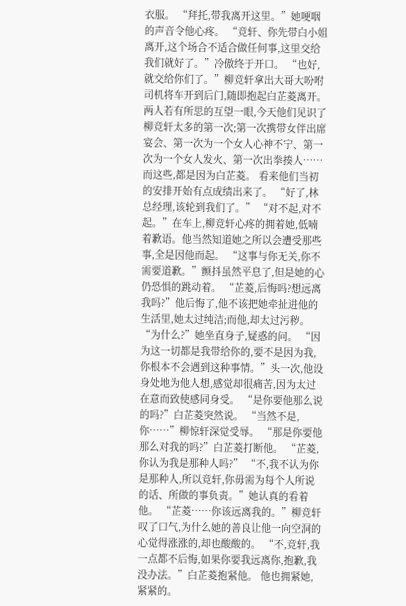衣服。 “拜托,带我离开这里。”她哽咽的声音令他心疼。 “竞轩、你先带白小姐离开,这个场合不适合做任何事,这里交给我们就好了。”冷傲终于开口。 “也好,就交给你们了。”柳竞轩拿出大哥大吩咐司机将车开到后门,随即抱起白芷菱离开。 两人若有所思的互望一眼,今天他们见识了柳竞轩太多的第一次;第一次携带女伴出席宴会、第一次为一个女人心神不宁、第一次为一个女人发火、第一次出拳揍人……而这些,都是因为白芷菱。 看来他们当初的安排开始有点成绩出来了。 “好了,林总经理,该轮到我们了。” “对不起,对不起。”在车上,柳竞轩心疼的拥着她,低喃着歉语。他当然知道她之所以会遭受那些事,全是因他而起。 “这事与你无关,你不需要道歉。”颤抖虽然平息了,但是她的心仍恐惧的跳动着。 “芷菱,后悔吗?想远离我吗?”他后悔了,他不该把她牵扯进他的生活里,她太过纯洁;而他,却太过污秽。 “为什么?”她坐直身子,疑惑的问。 “因为这一切都是我带给你的,要不是因为我,你根本不会遇到这种事情。”头一次,他设身处地为他人想,感觉却很痛苦,因为太过在意而致使感同身受。 “是你要他那么说的吗?”白芷菱突然说。 “当然不是,你……”柳惊轩深觉受辱。 “那是你要他那么对我的吗?”白芷菱打断他。 “芷菱,你认为我是那种人吗?” “不,我不认为你是那种人,所以竞轩,你毋需为每个人所说的话、所做的事负责。”她认真的看着他。 “芷菱……你该远离我的。”柳竞轩叹了口气,为什么她的善良让他一向空洞的心觉得涨涨的,却也酸酸的。 “不,竞轩,我一点都不后悔,如果你要我远离你,抱歉,我没办法。”白芷菱抱紧他。 他也拥紧她,紧紧的。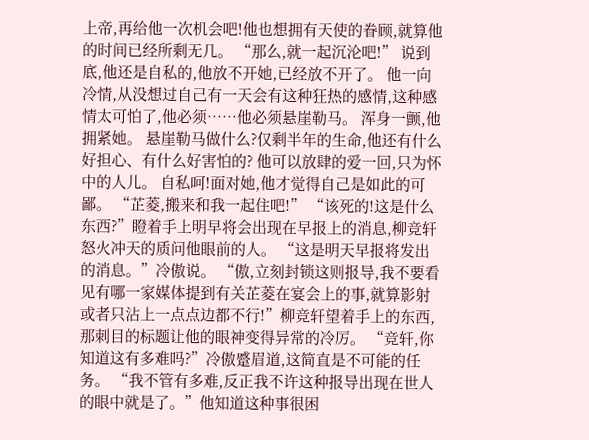上帝,再给他一次机会吧!他也想拥有天使的眷顾,就算他的时间已经所剩无几。 “那么,就一起沉沦吧!” 说到底,他还是自私的,他放不开她,已经放不开了。 他一向冷情,从没想过自己有一天会有这种狂热的感情,这种感情太可怕了,他必须……他必须悬崖勒马。 浑身一颤,他拥紧她。 悬崖勒马做什么?仅剩半年的生命,他还有什么好担心、有什么好害怕的? 他可以放肆的爱一回,只为怀中的人儿。 自私呵!面对她,他才觉得自己是如此的可鄙。 “芷菱,搬来和我一起住吧!” “该死的!这是什么东西?”瞪着手上明早将会出现在早报上的消息,柳竞轩怒火冲天的质问他眼前的人。 “这是明天早报将发出的消息。”冷傲说。 “傲,立刻封锁这则报导,我不要看见有哪一家媒体提到有关芷菱在宴会上的事,就算影射或者只沾上一点点边都不行!”柳竞轩望着手上的东西,那刺目的标题让他的眼神变得异常的冷厉。 “竞轩,你知道这有多难吗?”冷傲蹙眉道,这简直是不可能的任务。 “我不管有多难,反正我不许这种报导出现在世人的眼中就是了。”他知道这种事很困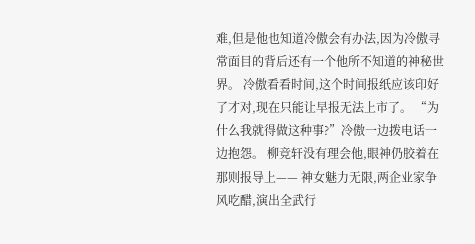难,但是他也知道冷傲会有办法,因为冷傲寻常面目的背后还有一个他所不知道的神秘世界。 冷傲看看时间,这个时间报纸应该印好了才对,现在只能让早报无法上市了。 “为什么我就得做这种事?”冷傲一边拨电话一边抱怨。 柳竞轩没有理会他,眼神仍胶着在那则报导上—— 神女魅力无限,两企业家争风吃醋,演出全武行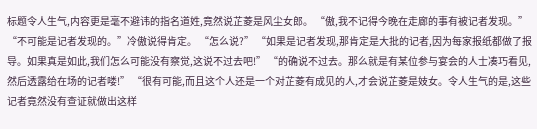标题令人生气,内容更是毫不避讳的指名道姓,竟然说芷菱是风尘女郎。 “傲,我不记得今晚在走廊的事有被记者发现。” “不可能是记者发现的。”冷傲说得肯定。 “怎么说?” “如果是记者发现,那肯定是大批的记者,因为每家报纸都做了报导。如果真是如此,我们怎么可能没有察觉,这说不过去吧!” “的确说不过去。那么就是有某位参与宴会的人士凑巧看见,然后透露给在场的记者喽!” “很有可能,而且这个人还是一个对芷菱有成见的人,才会说芷菱是妓女。令人生气的是,这些记者竟然没有查证就做出这样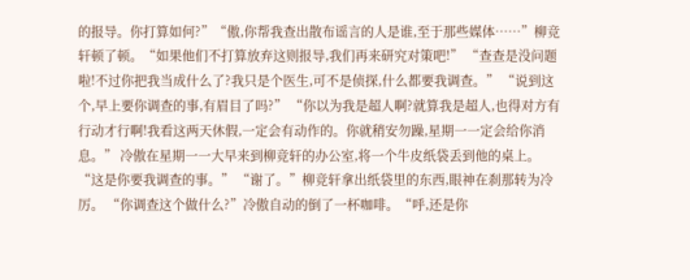的报导。你打算如何?”“傲,你帮我查出散布谣言的人是谁,至于那些媒体……”柳竞轩顿了顿。“如果他们不打算放弃这则报导,我们再来研究对策吧!” “查查是没问题啦!不过你把我当成什么了?我只是个医生,可不是侦探,什么都要我调查。” “说到这个,早上要你调查的事,有眉目了吗?” “你以为我是超人啊?就算我是超人,也得对方有行动才行啊!我看这两天休假,一定会有动作的。你就稍安勿躁,星期一一定会给你消息。” 冷傲在星期一一大早来到柳竞轩的办公室,将一个牛皮纸袋丢到他的桌上。 “这是你要我调查的事。” “谢了。”柳竞轩拿出纸袋里的东西,眼神在刹那转为冷厉。 “你调查这个做什么?”冷傲自动的倒了一杯咖啡。“呼,还是你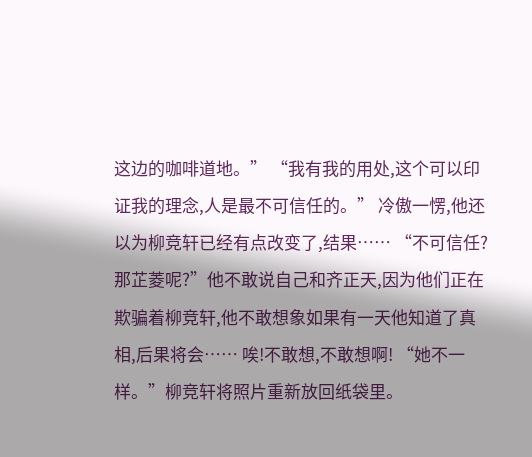这边的咖啡道地。” “我有我的用处,这个可以印证我的理念,人是最不可信任的。” 冷傲一愣,他还以为柳竞轩已经有点改变了,结果…… “不可信任?那芷菱呢?”他不敢说自己和齐正天,因为他们正在欺骗着柳竞轩,他不敢想象如果有一天他知道了真相,后果将会…… 唉!不敢想,不敢想啊! “她不一样。”柳竞轩将照片重新放回纸袋里。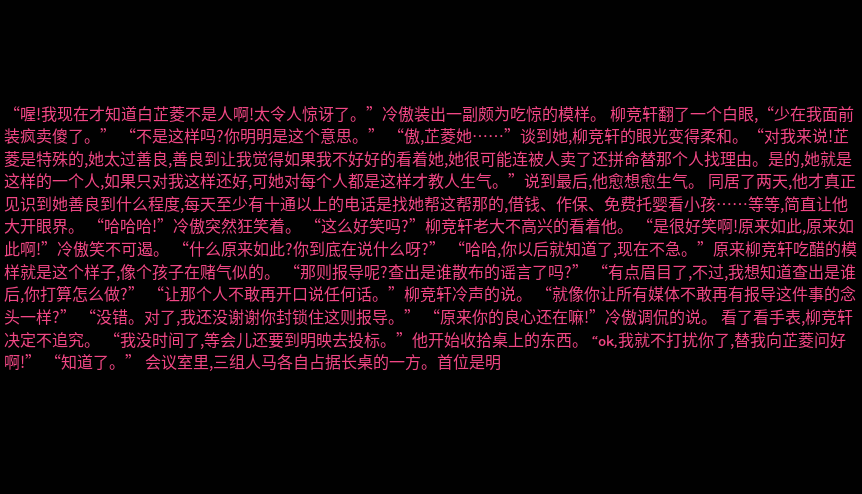“喔!我现在才知道白芷菱不是人啊!太令人惊讶了。”冷傲装出一副颇为吃惊的模样。 柳竞轩翻了一个白眼,“少在我面前装疯卖傻了。” “不是这样吗?你明明是这个意思。” “傲,芷菱她……”谈到她,柳竞轩的眼光变得柔和。“对我来说!芷菱是特殊的,她太过善良,善良到让我觉得如果我不好好的看着她,她很可能连被人卖了还拼命替那个人找理由。是的,她就是这样的一个人,如果只对我这样还好,可她对每个人都是这样才教人生气。”说到最后,他愈想愈生气。 同居了两天,他才真正见识到她善良到什么程度,每天至少有十通以上的电话是找她帮这帮那的,借钱、作保、免费托婴看小孩……等等,简直让他大开眼界。 “哈哈哈!”冷傲突然狂笑着。 “这么好笑吗?”柳竞轩老大不高兴的看着他。 “是很好笑啊!原来如此,原来如此啊!”冷傲笑不可遏。 “什么原来如此?你到底在说什么呀?” “哈哈,你以后就知道了,现在不急。”原来柳竞轩吃醋的模样就是这个样子,像个孩子在赌气似的。 “那则报导呢?查出是谁散布的谣言了吗?” “有点眉目了,不过,我想知道查出是谁后,你打算怎么做?” “让那个人不敢再开口说任何话。”柳竞轩冷声的说。 “就像你让所有媒体不敢再有报导这件事的念头一样?” “没错。对了,我还没谢谢你封锁住这则报导。” “原来你的良心还在嘛!”冷傲调侃的说。 看了看手表,柳竞轩决定不追究。 “我没时间了,等会儿还要到明映去投标。”他开始收拾桌上的东西。 “ok,我就不打扰你了,替我向芷菱问好啊!” “知道了。” 会议室里,三组人马各自占据长桌的一方。首位是明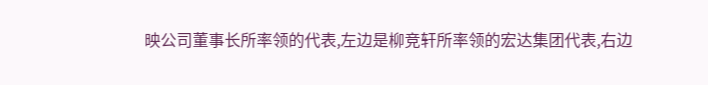映公司董事长所率领的代表,左边是柳竞轩所率领的宏达集团代表,右边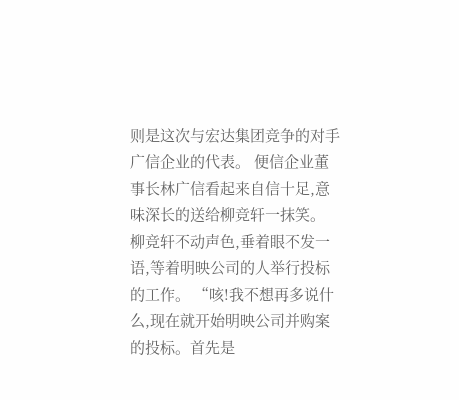则是这次与宏达集团竞争的对手广信企业的代表。 便信企业董事长林广信看起来自信十足,意味深长的送给柳竞轩一抹笑。 柳竞轩不动声色,垂着眼不发一语,等着明映公司的人举行投标的工作。 “咳!我不想再多说什么,现在就开始明映公司并购案的投标。首先是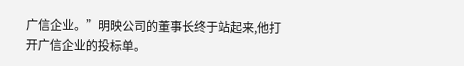广信企业。”明映公司的董事长终于站起来,他打开广信企业的投标单。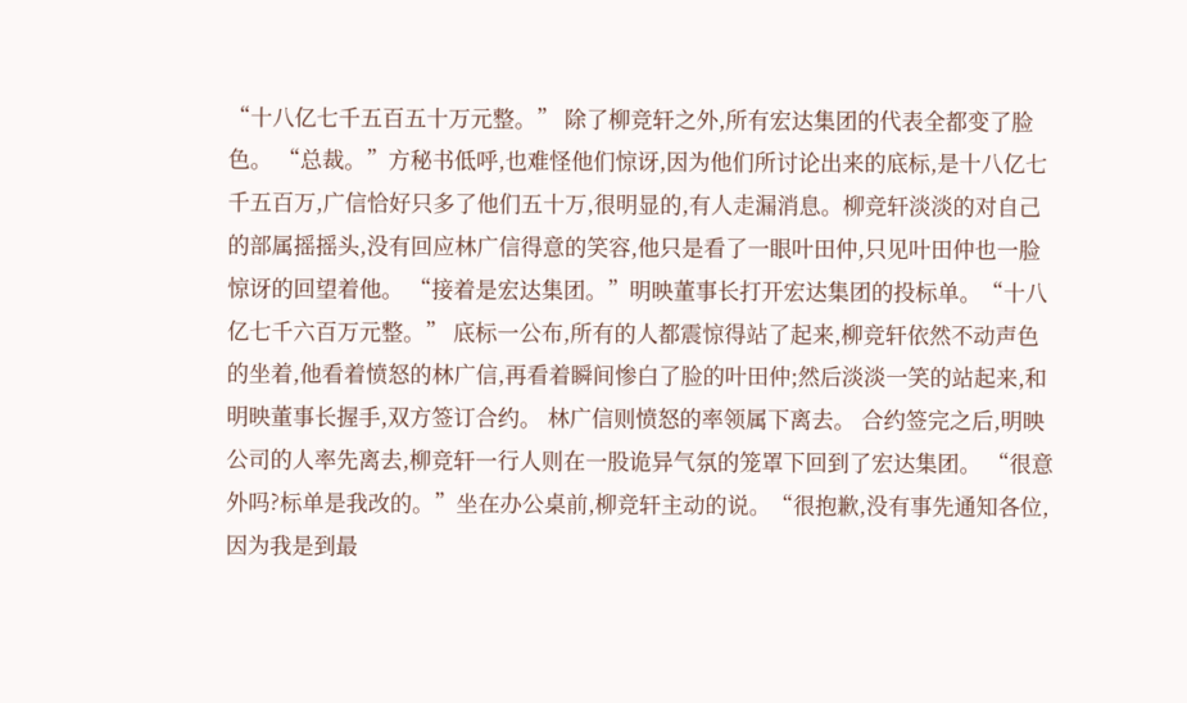“十八亿七千五百五十万元整。” 除了柳竞轩之外,所有宏达集团的代表全都变了脸色。 “总裁。”方秘书低呼,也难怪他们惊讶,因为他们所讨论出来的底标,是十八亿七千五百万,广信恰好只多了他们五十万,很明显的,有人走漏消息。柳竞轩淡淡的对自己的部属摇摇头,没有回应林广信得意的笑容,他只是看了一眼叶田仲,只见叶田仲也一脸惊讶的回望着他。 “接着是宏达集团。”明映董事长打开宏达集团的投标单。“十八亿七千六百万元整。” 底标一公布,所有的人都震惊得站了起来,柳竞轩依然不动声色的坐着,他看着愤怒的林广信,再看着瞬间惨白了脸的叶田仲;然后淡淡一笑的站起来,和明映董事长握手,双方签订合约。 林广信则愤怒的率领属下离去。 合约签完之后,明映公司的人率先离去,柳竞轩一行人则在一股诡异气氛的笼罩下回到了宏达集团。 “很意外吗?标单是我改的。”坐在办公桌前,柳竞轩主动的说。“很抱歉,没有事先通知各位,因为我是到最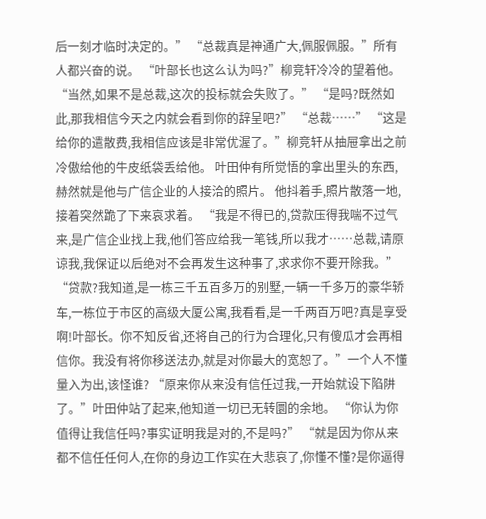后一刻才临时决定的。” “总裁真是神通广大,佩服佩服。”所有人都兴奋的说。 “叶部长也这么认为吗?”柳竞轩冷冷的望着他。 “当然,如果不是总裁,这次的投标就会失败了。” “是吗?既然如此,那我相信今天之内就会看到你的辞呈吧?” “总裁……” “这是给你的遣散费,我相信应该是非常优渥了。”柳竞轩从抽屉拿出之前冷傲给他的牛皮纸袋丢给他。 叶田仲有所觉悟的拿出里头的东西,赫然就是他与广信企业的人接洽的照片。 他抖着手,照片散落一地,接着突然跪了下来哀求着。 “我是不得已的,贷款压得我喘不过气来,是广信企业找上我,他们答应给我一笔钱,所以我才……总裁,请原谅我,我保证以后绝对不会再发生这种事了,求求你不要开除我。” “贷款?我知道,是一栋三千五百多万的别墅,一辆一千多万的豪华轿车,一栋位于市区的高级大厦公寓,我看看,是一千两百万吧?真是享受啊!叶部长。你不知反省,还将自己的行为合理化,只有傻瓜才会再相信你。我没有将你移送法办,就是对你最大的宽恕了。”一个人不懂量入为出,该怪谁? “原来你从来没有信任过我,一开始就设下陷阱了。”叶田仲站了起来,他知道一切已无转圜的余地。 “你认为你值得让我信任吗?事实证明我是对的,不是吗?” “就是因为你从来都不信任任何人,在你的身边工作实在大悲哀了,你懂不懂?是你逼得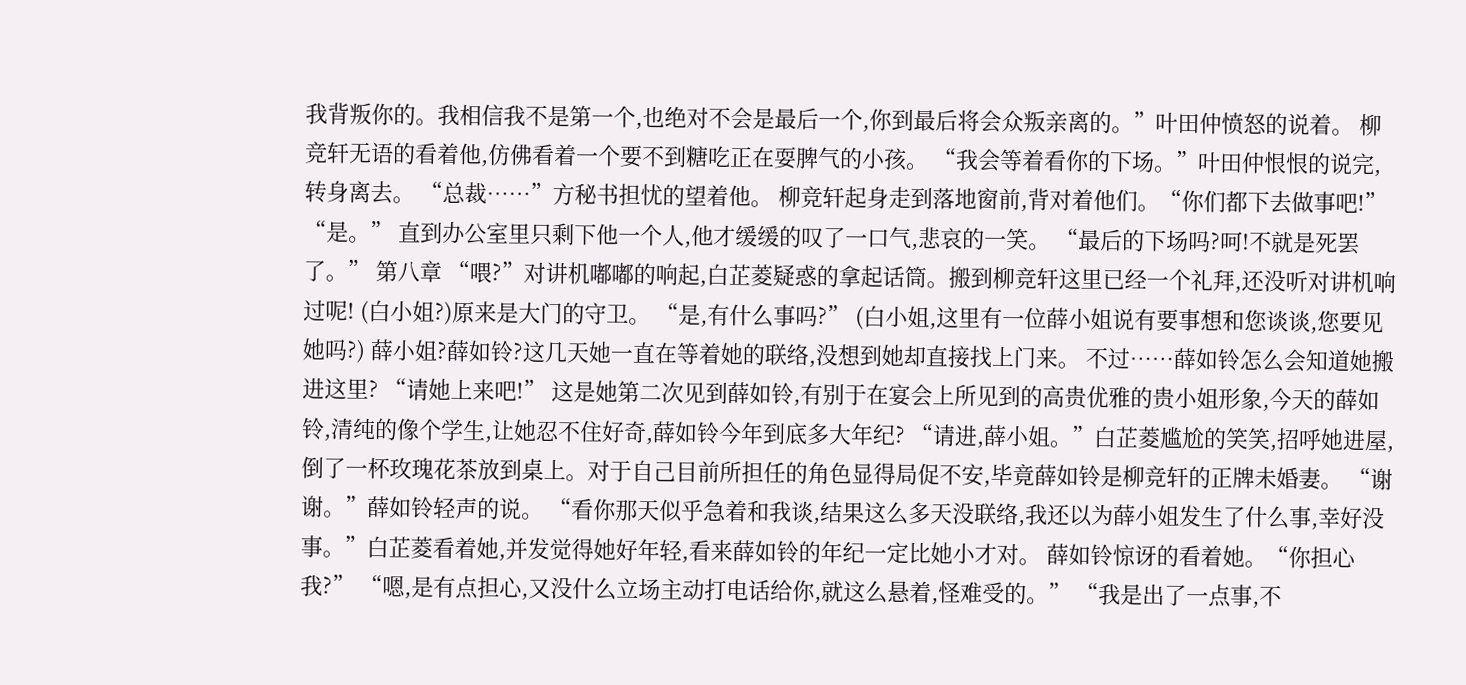我背叛你的。我相信我不是第一个,也绝对不会是最后一个,你到最后将会众叛亲离的。”叶田仲愤怒的说着。 柳竞轩无语的看着他,仿佛看着一个要不到糖吃正在耍脾气的小孩。 “我会等着看你的下场。”叶田仲恨恨的说完,转身离去。 “总裁……”方秘书担忧的望着他。 柳竞轩起身走到落地窗前,背对着他们。“你们都下去做事吧!” “是。” 直到办公室里只剩下他一个人,他才缓缓的叹了一口气,悲哀的一笑。 “最后的下场吗?呵!不就是死罢了。” 第八章 “喂?”对讲机嘟嘟的响起,白芷菱疑惑的拿起话筒。搬到柳竞轩这里已经一个礼拜,还没听对讲机响过呢! (白小姐?)原来是大门的守卫。 “是,有什么事吗?” (白小姐,这里有一位薛小姐说有要事想和您谈谈,您要见她吗?) 薛小姐?薛如铃?这几天她一直在等着她的联络,没想到她却直接找上门来。 不过……薛如铃怎么会知道她搬进这里? “请她上来吧!” 这是她第二次见到薛如铃,有别于在宴会上所见到的高贵优雅的贵小姐形象,今天的薛如铃,清纯的像个学生,让她忍不住好奇,薛如铃今年到底多大年纪? “请进,薛小姐。”白芷菱尴尬的笑笑,招呼她进屋,倒了一杯玫瑰花茶放到桌上。对于自己目前所担任的角色显得局促不安,毕竟薛如铃是柳竞轩的正牌未婚妻。 “谢谢。”薛如铃轻声的说。 “看你那天似乎急着和我谈,结果这么多天没联络,我还以为薛小姐发生了什么事,幸好没事。”白芷菱看着她,并发觉得她好年轻,看来薛如铃的年纪一定比她小才对。 薛如铃惊讶的看着她。“你担心我?” “嗯,是有点担心,又没什么立场主动打电话给你,就这么悬着,怪难受的。” “我是出了一点事,不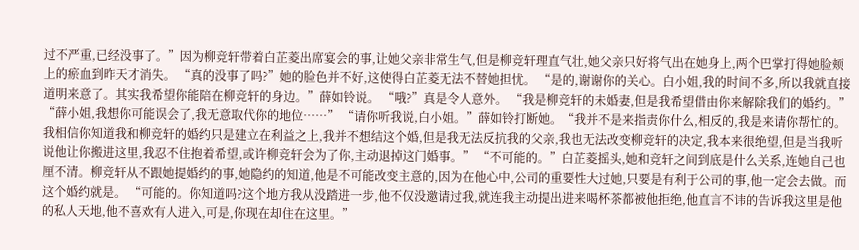过不严重,已经没事了。”因为柳竞轩带着白芷菱出席宴会的事,让她父亲非常生气,但是柳竞轩理直气壮,她父亲只好将气出在她身上,两个巴掌打得她脸颊上的瘀血到昨天才消失。 “真的没事了吗?”她的脸色并不好,这使得白芷菱无法不替她担忧。 “是的,谢谢你的关心。白小姐,我的时间不多,所以我就直接道明来意了。其实我希望你能陪在柳竞轩的身边。”薛如铃说。 “哦?”真是令人意外。 “我是柳竞轩的未婚妻,但是我希望借由你来解除我们的婚约。” “薛小姐,我想你可能误会了,我无意取代你的地位……” “请你听我说,白小姐。”薛如铃打断她。“我并不是来指责你什么,相反的,我是来请你帮忙的。我相信你知道我和柳竞轩的婚约只是建立在利益之上,我并不想结这个婚,但是我无法反抗我的父亲,我也无法改变柳竞轩的决定,我本来很绝望,但是当我听说他让你搬进这里,我忍不住抱着希望,或许柳竞轩会为了你,主动退掉这门婚事。” “不可能的。”白芷菱摇头,她和竞轩之间到底是什么关系,连她自己也厘不清。柳竞轩从不跟她提婚约的事,她隐约的知道,他是不可能改变主意的,因为在他心中,公司的重要性大过她,只要是有利于公司的事,他一定会去做。而这个婚约就是。 “可能的。你知道吗?这个地方我从没踏进一步,他不仅没邀请过我,就连我主动提出进来喝杯茶都被他拒绝,他直言不讳的告诉我这里是他的私人天地,他不喜欢有人进入,可是,你现在却住在这里。”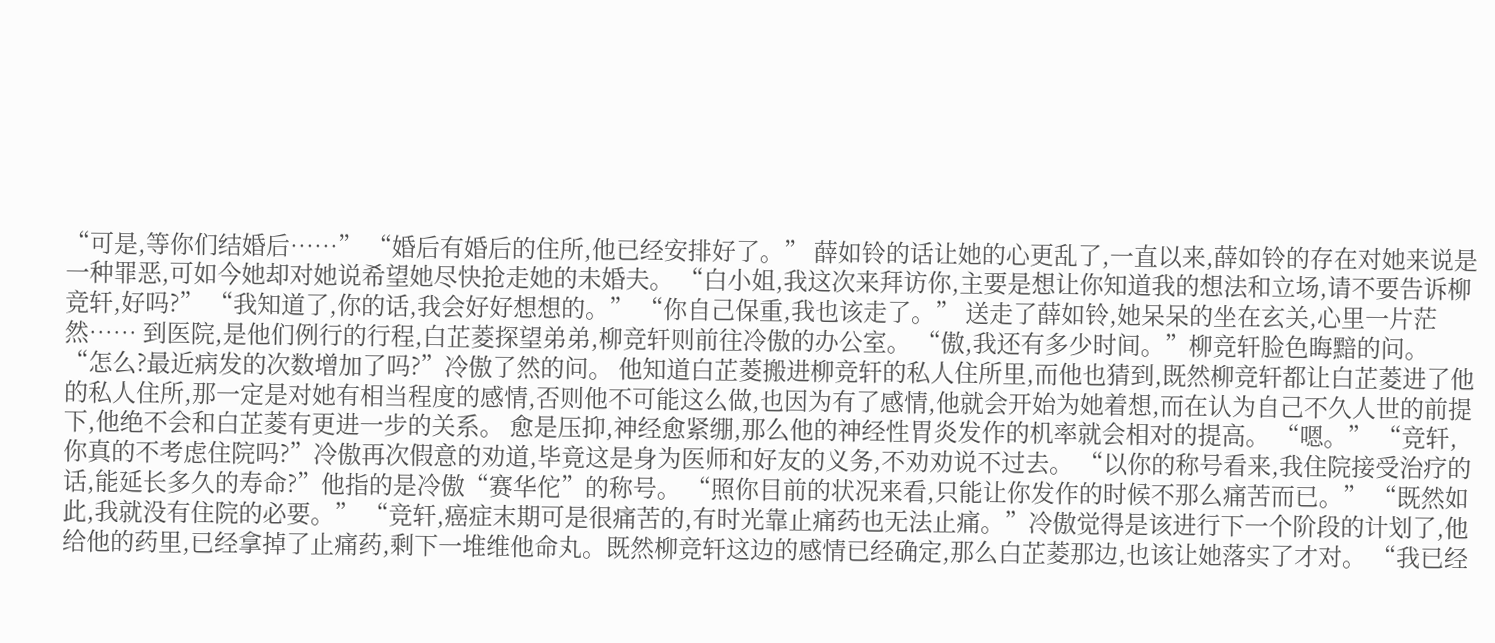“可是,等你们结婚后……” “婚后有婚后的住所,他已经安排好了。” 薛如铃的话让她的心更乱了,一直以来,薛如铃的存在对她来说是一种罪恶,可如今她却对她说希望她尽快抢走她的未婚夫。 “白小姐,我这次来拜访你,主要是想让你知道我的想法和立场,请不要告诉柳竞轩,好吗?” “我知道了,你的话,我会好好想想的。” “你自己保重,我也该走了。” 送走了薛如铃,她呆呆的坐在玄关,心里一片茫然…… 到医院,是他们例行的行程,白芷菱探望弟弟,柳竞轩则前往冷傲的办公室。 “傲,我还有多少时间。”柳竞轩脸色晦黯的问。 “怎么?最近病发的次数增加了吗?”冷傲了然的问。 他知道白芷菱搬进柳竞轩的私人住所里,而他也猜到,既然柳竞轩都让白芷菱进了他的私人住所,那一定是对她有相当程度的感情,否则他不可能这么做,也因为有了感情,他就会开始为她着想,而在认为自己不久人世的前提下,他绝不会和白芷菱有更进一步的关系。 愈是压抑,神经愈紧绷,那么他的神经性胃炎发作的机率就会相对的提高。 “嗯。” “竞轩,你真的不考虑住院吗?”冷傲再次假意的劝道,毕竟这是身为医师和好友的义务,不劝劝说不过去。 “以你的称号看来,我住院接受治疗的话,能延长多久的寿命?”他指的是冷傲“赛华佗”的称号。 “照你目前的状况来看,只能让你发作的时候不那么痛苦而已。” “既然如此,我就没有住院的必要。” “竞轩,癌症末期可是很痛苦的,有时光靠止痛药也无法止痛。”冷傲觉得是该进行下一个阶段的计划了,他给他的药里,已经拿掉了止痛药,剩下一堆维他命丸。既然柳竞轩这边的感情已经确定,那么白芷菱那边,也该让她落实了才对。 “我已经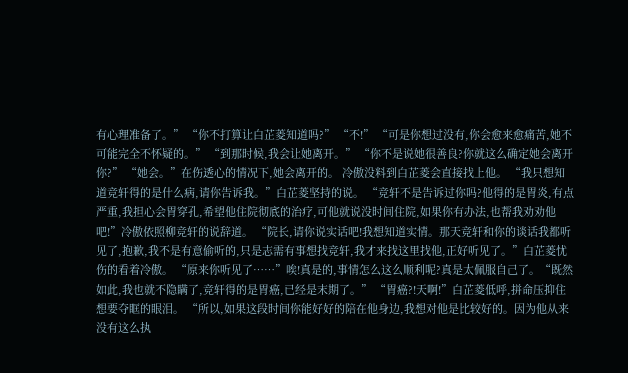有心理准备了。” “你不打算让白芷菱知道吗?” “不!” “可是你想过没有,你会愈来愈痛苦,她不可能完全不怀疑的。” “到那时候,我会让她离开。” “你不是说她很善良?你就这么确定她会离开你?” “她会。”在伤透心的情况下,她会离开的。 冷傲没料到白芷菱会直接找上他。 “我只想知道竞轩得的是什么病,请你告诉我。”白芷菱坚持的说。 “竞轩不是告诉过你吗?他得的是胃炎,有点严重,我担心会胃穿孔,希望他住院彻底的治疗,可他就说没时间住院,如果你有办法,也帮我劝劝他吧!”冷傲依照柳竞轩的说辞道。 “院长,请你说实话吧!我想知道实情。那天竞轩和你的谈话我都听见了,抱歉,我不是有意偷听的,只是志需有事想找竞轩,我才来找这里找他,正好听见了。”白芷菱忧伤的看着冷傲。 “原来你听见了……”唉!真是的,事情怎么这么顺利呢?真是太佩服自己了。“既然如此,我也就不隐瞒了,竞轩得的是胃癌,已经是末期了。” “胃癌?!天啊!”白芷菱低呼,拼命压抑住想要夺眶的眼泪。 “所以,如果这段时间你能好好的陪在他身边,我想对他是比较好的。因为他从来没有这么执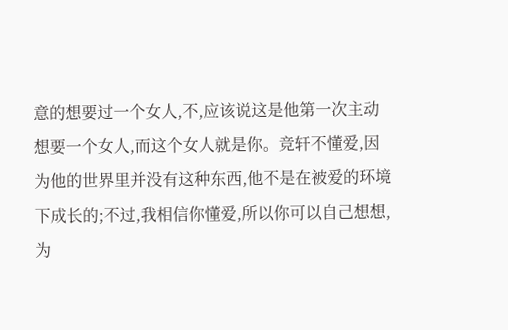意的想要过一个女人,不,应该说这是他第一次主动想要一个女人,而这个女人就是你。竞轩不懂爱,因为他的世界里并没有这种东西,他不是在被爱的环境下成长的;不过,我相信你懂爱,所以你可以自己想想,为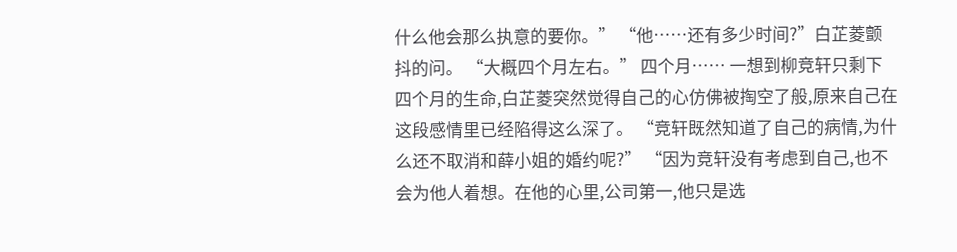什么他会那么执意的要你。” “他……还有多少时间?”白芷菱颤抖的问。 “大概四个月左右。” 四个月…… 一想到柳竞轩只剩下四个月的生命,白芷菱突然觉得自己的心仿佛被掏空了般,原来自己在这段感情里已经陷得这么深了。 “竞轩既然知道了自己的病情,为什么还不取消和薛小姐的婚约呢?” “因为竞轩没有考虑到自己,也不会为他人着想。在他的心里,公司第一,他只是选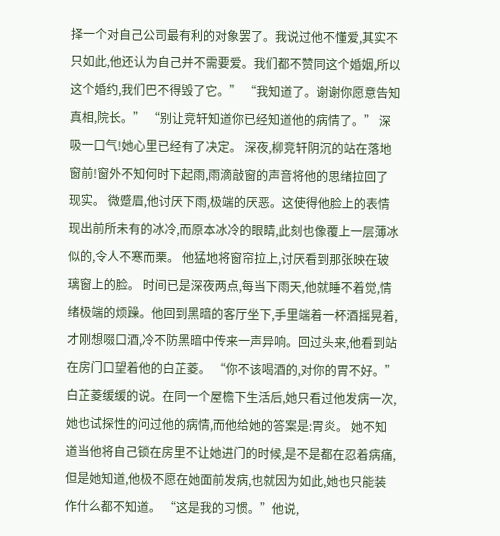择一个对自己公司最有利的对象罢了。我说过他不懂爱,其实不只如此,他还认为自己并不需要爱。我们都不赞同这个婚姻,所以这个婚约,我们巴不得毁了它。” “我知道了。谢谢你愿意告知真相,院长。” “别让竞轩知道你已经知道他的病情了。” 深吸一口气!她心里已经有了决定。 深夜,柳竞轩阴沉的站在落地窗前!窗外不知何时下起雨,雨滴敲窗的声音将他的思绪拉回了现实。 微蹙眉,他讨厌下雨,极端的厌恶。这使得他脸上的表情现出前所未有的冰冷,而原本冰冷的眼睛,此刻也像覆上一层薄冰似的,令人不寒而栗。 他猛地将窗帘拉上,讨厌看到那张映在玻璃窗上的脸。 时间已是深夜两点,每当下雨天,他就睡不着觉,情绪极端的烦躁。他回到黑暗的客厅坐下,手里端着一杯酒摇晃着,才刚想啜口酒,冷不防黑暗中传来一声异响。回过头来,他看到站在房门口望着他的白芷菱。 “你不该喝酒的,对你的胃不好。”白芷菱缓缓的说。在同一个屋檐下生活后,她只看过他发病一次,她也试探性的问过他的病情,而他给她的答案是:胃炎。 她不知道当他将自己锁在房里不让她进门的时候,是不是都在忍着病痛,但是她知道,他极不愿在她面前发病,也就因为如此,她也只能装作什么都不知道。 “这是我的习惯。”他说,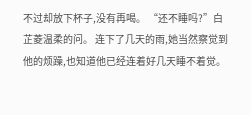不过却放下杯子,没有再喝。 “还不睡吗?”白芷菱温柔的问。 连下了几天的雨,她当然察觉到他的烦躁,也知道他已经连着好几天睡不着觉。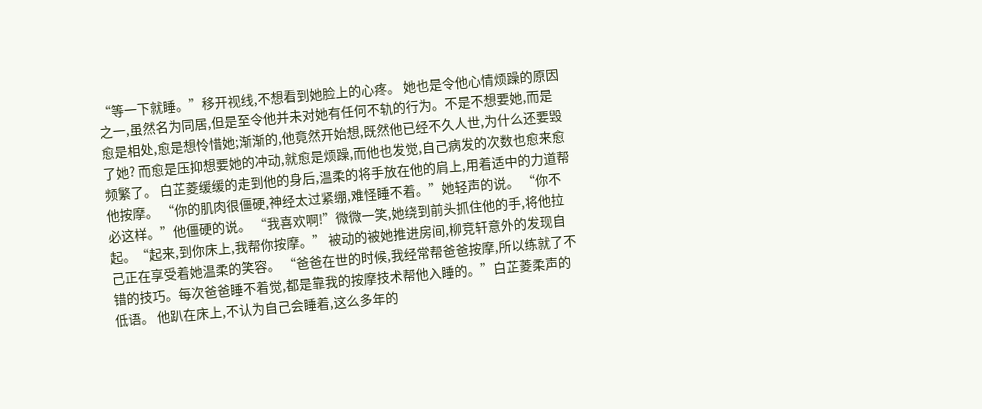“等一下就睡。”移开视线,不想看到她脸上的心疼。 她也是令他心情烦躁的原因之一,虽然名为同居,但是至令他并未对她有任何不轨的行为。不是不想要她,而是愈是相处,愈是想怜惜她;渐渐的,他竟然开始想,既然他已经不久人世,为什么还要毁了她? 而愈是压抑想要她的冲动,就愈是烦躁,而他也发觉,自己病发的次数也愈来愈频繁了。 白芷菱缓缓的走到他的身后,温柔的将手放在他的肩上,用着适中的力道帮他按摩。 “你的肌肉很僵硬,神经太过紧绷,难怪睡不着。”她轻声的说。 “你不必这样。”他僵硬的说。 “我喜欢啊!”微微一笑,她绕到前头抓住他的手,将他拉起。“起来,到你床上,我帮你按摩。” 被动的被她推进房间,柳竞轩意外的发现自己正在享受着她温柔的笑容。 “爸爸在世的时候,我经常帮爸爸按摩,所以练就了不错的技巧。每次爸爸睡不着觉,都是靠我的按摩技术帮他入睡的。”白芷菱柔声的低语。 他趴在床上,不认为自己会睡着,这么多年的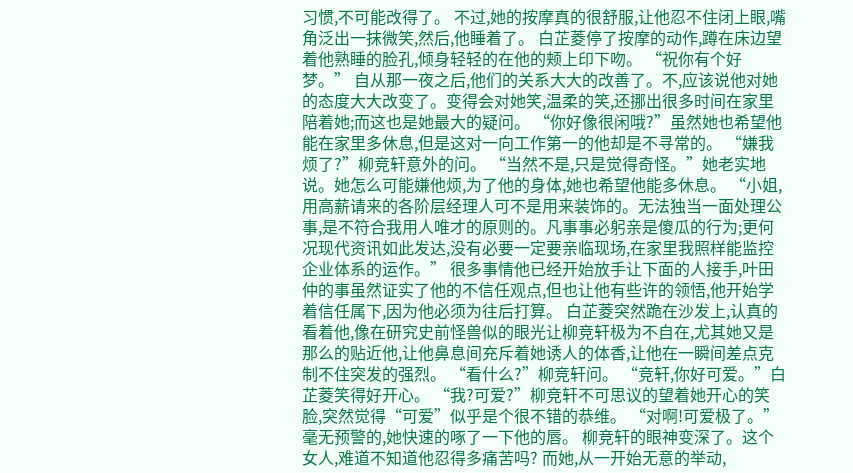习惯,不可能改得了。 不过,她的按摩真的很舒服,让他忍不住闭上眼,嘴角泛出一抹微笑,然后,他睡着了。 白芷菱停了按摩的动作,蹲在床边望着他熟睡的脸孔,倾身轻轻的在他的颊上印下吻。 “祝你有个好梦。” 自从那一夜之后,他们的关系大大的改善了。不,应该说他对她的态度大大改变了。变得会对她笑,温柔的笑,还挪出很多时间在家里陪着她;而这也是她最大的疑问。 “你好像很闲哦?”虽然她也希望他能在家里多休息,但是这对一向工作第一的他却是不寻常的。 “嫌我烦了?”柳竞轩意外的问。 “当然不是,只是觉得奇怪。”她老实地说。她怎么可能嫌他烦,为了他的身体,她也希望他能多休息。 “小姐,用高薪请来的各阶层经理人可不是用来装饰的。无法独当一面处理公事,是不符合我用人唯才的原则的。凡事事必躬亲是傻瓜的行为;更何况现代资讯如此发达,没有必要一定要亲临现场,在家里我照样能监控企业体系的运作。” 很多事情他已经开始放手让下面的人接手,叶田仲的事虽然证实了他的不信任观点,但也让他有些许的领悟,他开始学着信任属下,因为他必须为往后打算。 白芷菱突然跪在沙发上,认真的看着他,像在研究史前怪兽似的眼光让柳竞轩极为不自在,尤其她又是那么的贴近他,让他鼻息间充斥着她诱人的体香,让他在一瞬间差点克制不住突发的强烈。 “看什么?”柳竞轩问。 “竞轩,你好可爱。”白芷菱笑得好开心。 “我?可爱?”柳竞轩不可思议的望着她开心的笑脸,突然觉得“可爱”似乎是个很不错的恭维。 “对啊!可爱极了。”毫无预警的,她快速的啄了一下他的唇。 柳竞轩的眼神变深了。这个女人,难道不知道他忍得多痛苦吗? 而她,从一开始无意的举动,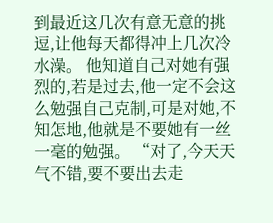到最近这几次有意无意的挑逗,让他每天都得冲上几次冷水澡。 他知道自己对她有强烈的,若是过去,他一定不会这么勉强自己克制,可是对她,不知怎地,他就是不要她有一丝一毫的勉强。 “对了,今天天气不错,要不要出去走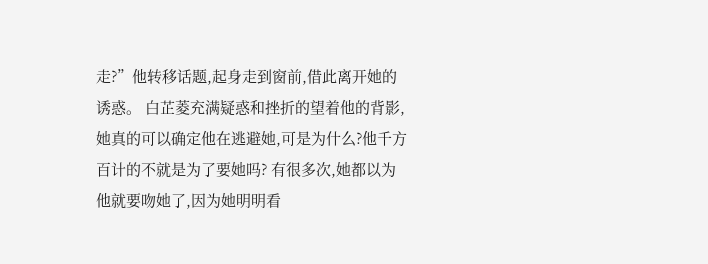走?”他转移话题,起身走到窗前,借此离开她的诱惑。 白芷菱充满疑惑和挫折的望着他的背影,她真的可以确定他在逃避她,可是为什么?他千方百计的不就是为了要她吗? 有很多次,她都以为他就要吻她了,因为她明明看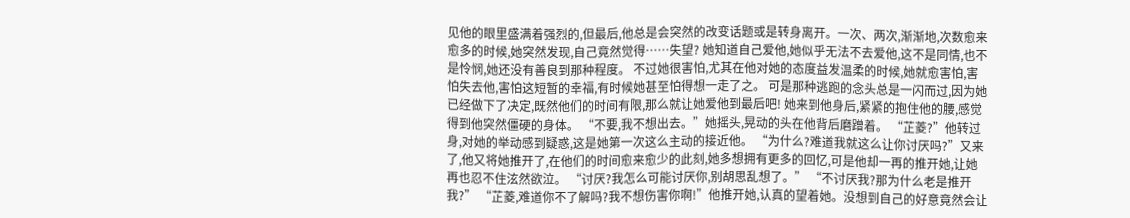见他的眼里盛满着强烈的,但最后,他总是会突然的改变话题或是转身离开。一次、两次,渐渐地,次数愈来愈多的时候,她突然发现,自己竟然觉得……失望? 她知道自己爱他,她似乎无法不去爱他,这不是同情,也不是怜悯,她还没有善良到那种程度。 不过她很害怕,尤其在他对她的态度益发温柔的时候,她就愈害怕,害怕失去他,害怕这短暂的幸福,有时候她甚至怕得想一走了之。 可是那种逃跑的念头总是一闪而过,因为她已经做下了决定,既然他们的时间有限,那么就让她爱他到最后吧! 她来到他身后,紧紧的抱住他的腰,感觉得到他突然僵硬的身体。 “不要,我不想出去。”她摇头,晃动的头在他背后磨蹭着。 “芷菱?”他转过身,对她的举动感到疑惑,这是她第一次这么主动的接近他。 “为什么?难道我就这么让你讨厌吗?”又来了,他又将她推开了,在他们的时间愈来愈少的此刻,她多想拥有更多的回忆,可是他却一再的推开她,让她再也忍不住泫然欲泣。 “讨厌?我怎么可能讨厌你,别胡思乱想了。” “不讨厌我?那为什么老是推开我?” “芷菱,难道你不了解吗?我不想伤害你啊!”他推开她,认真的望着她。没想到自己的好意竟然会让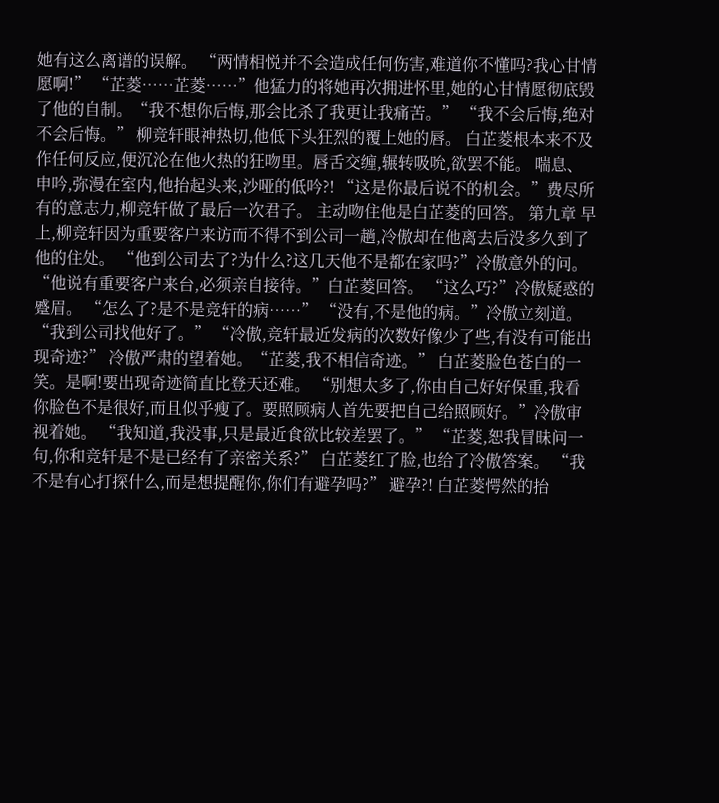她有这么离谱的误解。 “两情相悦并不会造成任何伤害,难道你不懂吗?我心甘情愿啊!” “芷菱……芷菱……”他猛力的将她再次拥进怀里,她的心甘情愿彻底毁了他的自制。“我不想你后悔,那会比杀了我更让我痛苦。” “我不会后悔,绝对不会后悔。” 柳竞轩眼神热切,他低下头狂烈的覆上她的唇。 白芷菱根本来不及作任何反应,便沉沦在他火热的狂吻里。唇舌交缠,辗转吸吮,欲罢不能。 喘息、申吟,弥漫在室内,他抬起头来,沙哑的低吟?! “这是你最后说不的机会。”费尽所有的意志力,柳竞轩做了最后一次君子。 主动吻住他是白芷菱的回答。 第九章 早上,柳竞轩因为重要客户来访而不得不到公司一趟,冷傲却在他离去后没多久到了他的住处。 “他到公司去了?为什么?这几天他不是都在家吗?”冷傲意外的问。 “他说有重要客户来台,必须亲自接待。”白芷菱回答。 “这么巧?”冷傲疑惑的蹙眉。 “怎么了?是不是竞轩的病……” “没有,不是他的病。”冷傲立刻道。“我到公司找他好了。” “冷傲,竞轩最近发病的次数好像少了些,有没有可能出现奇迹?” 冷傲严肃的望着她。“芷菱,我不相信奇迹。” 白芷菱脸色苍白的一笑。是啊!要出现奇迹简直比登天还难。 “别想太多了,你由自己好好保重,我看你脸色不是很好,而且似乎瘦了。要照顾病人首先要把自己给照顾好。”冷傲审视着她。 “我知道,我没事,只是最近食欲比较差罢了。” “芷菱,恕我冒昧问一句,你和竞轩是不是已经有了亲密关系?” 白芷菱红了脸,也给了冷傲答案。 “我不是有心打探什么,而是想提醒你,你们有避孕吗?” 避孕?! 白芷菱愕然的抬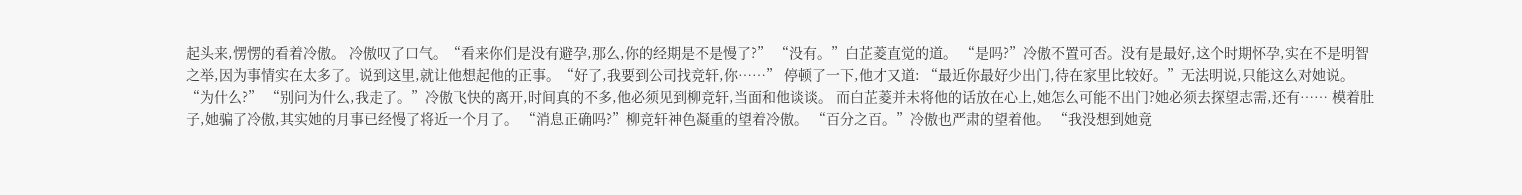起头来,愣愣的看着冷傲。 冷傲叹了口气。“看来你们是没有避孕,那么,你的经期是不是慢了?” “没有。”白芷菱直觉的道。 “是吗?”冷傲不置可否。没有是最好,这个时期怀孕,实在不是明智之举,因为事情实在太多了。说到这里,就让他想起他的正事。“好了,我要到公司找竞轩,你……” 停顿了一下,他才又道: “最近你最好少出门,待在家里比较好。”无法明说,只能这么对她说。 “为什么?” “别问为什么,我走了。”冷傲飞快的离开,时间真的不多,他必须见到柳竞轩,当面和他谈谈。 而白芷菱并未将他的话放在心上,她怎么可能不出门?她必须去探望志需,还有…… 模着肚子,她骗了冷傲,其实她的月事已经慢了将近一个月了。 “消息正确吗?”柳竞轩神色凝重的望着冷傲。 “百分之百。”冷傲也严肃的望着他。 “我没想到她竟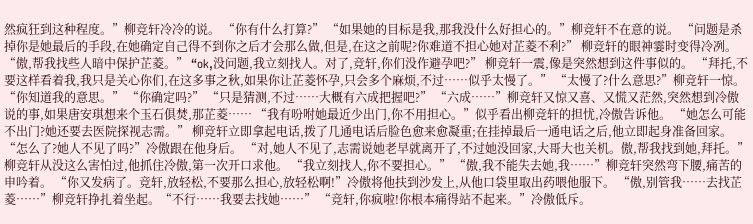然疯狂到这种程度。”柳竞轩冷冷的说。 “你有什么打算?” “如果她的目标是我,那我没什么好担心的。”柳竞轩不在意的说。 “问题是杀掉你是她最后的手段,在她确定自己得不到你之后才会那么做,但是,在这之前呢?你难道不担心她对芷菱不利?” 柳竞轩的眼神霎时变得冷冽。 “傲,帮我找些人暗中保护芷菱。” “ok,没问题,我立刻找人。对了,竞轩,你们没作避孕吧?” 柳竞轩一震,像是突然想到这件事似的。 “拜托,不要这样看着我,我只是关心你们,在这多事之秋,如果你让芷菱怀孕,只会多个麻烦,不过……似乎太慢了。” “太慢了?什么意思?”柳竞轩一惊。 “你知道我的意思。” “你确定吗?” “只是猜测,不过……大概有六成把握吧?” “六成……”柳竞轩又惊又喜、又慌又茫然,突然想到冷傲说的事,如果唐安琪想来个玉石俱焚,那芷菱…… “我有吩咐她最近少出门,你不用担心。”似乎看出柳竞轩的担忧,冷傲告诉他。 “她怎么可能不出门?她还要去医院探视志需。” 柳竞轩立即拿起电话,拨了几通电话后脸色愈来愈凝重;在挂掉最后一通电话之后,他立即起身准备回家。 “怎么了?她人不见了吗?”冷傲跟在他身后。 “对,她人不见了,志需说她老早就离开了,不过她没回家,大哥大也关机。傲,帮我找到她,拜托。”柳竞轩从没这么害怕过,他抓住冷傲,第一次开口求他。 “我立刻找人,你不要担心。” “傲,我不能失去她,我……”柳竞轩突然弯下腰,痛苦的申吟着。 “你又发病了。竞轩,放轻松,不要那么担心,放轻松啊!”冷傲将他扶到沙发上,从他口袋里取出药喂他服下。 “傲,别管我……去找芷菱……”柳竞轩挣扎着坐起。“不行……我要去找她……” “竞轩,你疯啦!你根本痛得站不起来。”冷傲低斥。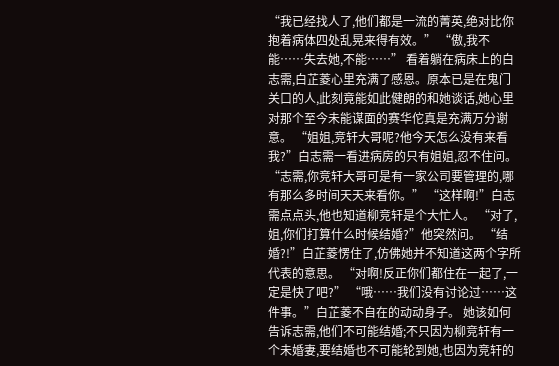“我已经找人了,他们都是一流的菁英,绝对比你抱着病体四处乱晃来得有效。” “傲,我不能……失去她,不能……” 看着躺在病床上的白志需,白芷菱心里充满了感恩。原本已是在鬼门关口的人,此刻竟能如此健朗的和她谈话,她心里对那个至今未能谋面的赛华佗真是充满万分谢意。 “姐姐,竞轩大哥呢?他今天怎么没有来看我?”白志需一看进病房的只有姐姐,忍不住问。 “志需,你竞轩大哥可是有一家公司要管理的,哪有那么多时间天天来看你。” “这样啊!”白志需点点头,他也知道柳竞轩是个大忙人。 “对了,姐,你们打算什么时候结婚?”他突然问。 “结婚?!”白芷菱愣住了,仿佛她并不知道这两个字所代表的意思。 “对啊!反正你们都住在一起了,一定是快了吧?” “哦……我们没有讨论过……这件事。”白芷菱不自在的动动身子。 她该如何告诉志需,他们不可能结婚;不只因为柳竞轩有一个未婚妻,要结婚也不可能轮到她,也因为竞轩的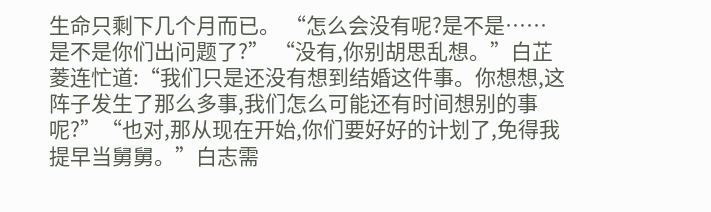生命只剩下几个月而已。 “怎么会没有呢?是不是……是不是你们出问题了?” “没有,你别胡思乱想。”白芷菱连忙道:“我们只是还没有想到结婚这件事。你想想,这阵子发生了那么多事,我们怎么可能还有时间想别的事呢?”“也对,那从现在开始,你们要好好的计划了,免得我提早当舅舅。”白志需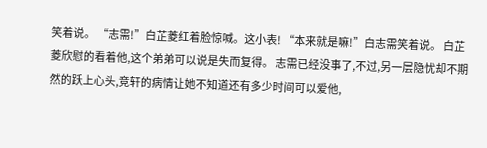笑着说。 “志需!”白芷菱红着脸惊喊。这小表! “本来就是嘛!”白志需笑着说。 白芷菱欣慰的看着他,这个弟弟可以说是失而复得。 志需已经没事了,不过,另一层隐忧却不期然的跃上心头,竞轩的病情让她不知道还有多少时间可以爱他,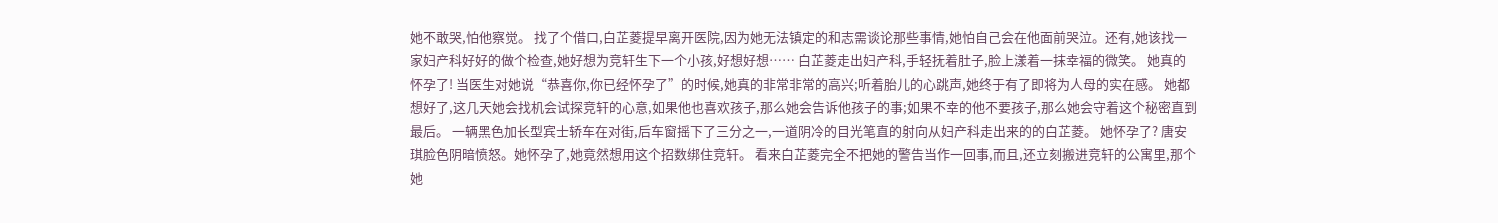她不敢哭,怕他察觉。 找了个借口,白芷菱提早离开医院,因为她无法镇定的和志需谈论那些事情,她怕自己会在他面前哭泣。还有,她该找一家妇产科好好的做个检查,她好想为竞轩生下一个小孩,好想好想…… 白芷菱走出妇产科,手轻抚着肚子,脸上漾着一抹幸福的微笑。 她真的怀孕了! 当医生对她说“恭喜你,你已经怀孕了”的时候,她真的非常非常的高兴;听着胎儿的心跳声,她终于有了即将为人母的实在感。 她都想好了,这几天她会找机会试探竞轩的心意,如果他也喜欢孩子,那么她会告诉他孩子的事;如果不幸的他不要孩子,那么她会守着这个秘密直到最后。 一辆黑色加长型宾士轿车在对街,后车窗摇下了三分之一,一道阴冷的目光笔直的射向从妇产科走出来的的白芷菱。 她怀孕了? 唐安琪脸色阴暗愤怒。她怀孕了,她竟然想用这个招数绑住竞轩。 看来白芷菱完全不把她的警告当作一回事,而且,还立刻搬进竞轩的公寓里,那个她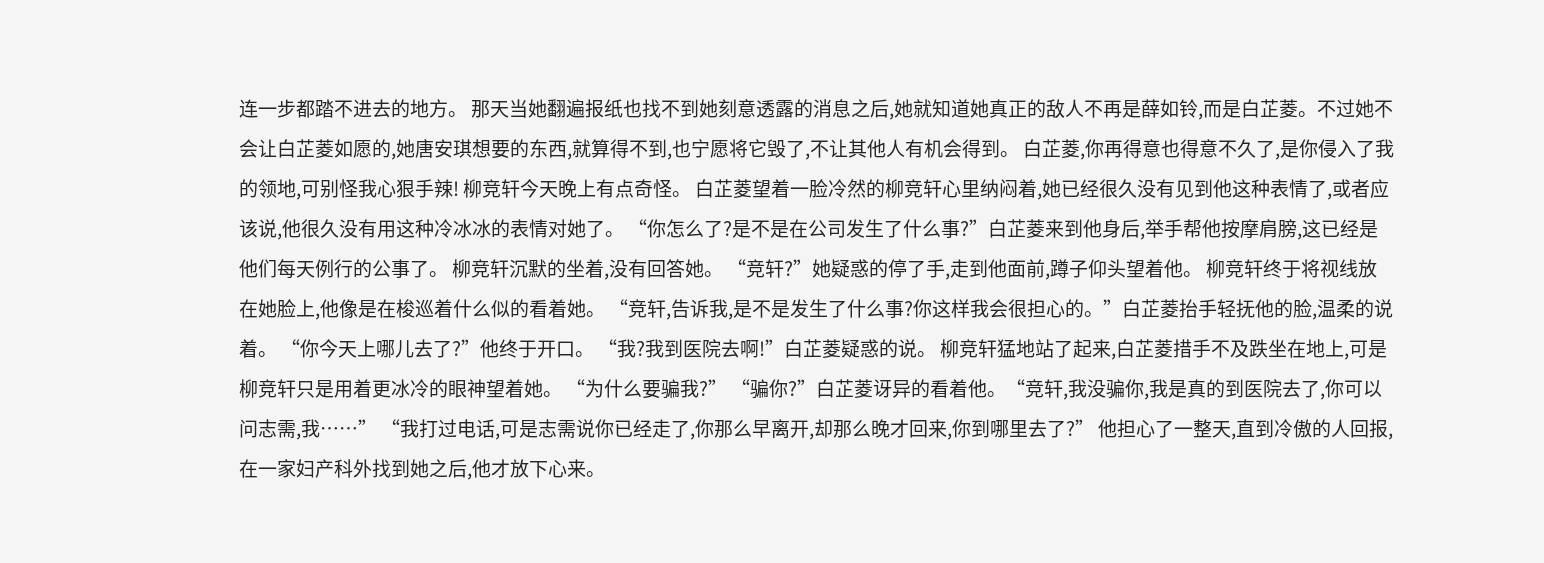连一步都踏不进去的地方。 那天当她翻遍报纸也找不到她刻意透露的消息之后,她就知道她真正的敌人不再是薛如铃,而是白芷菱。不过她不会让白芷菱如愿的,她唐安琪想要的东西,就算得不到,也宁愿将它毁了,不让其他人有机会得到。 白芷菱,你再得意也得意不久了,是你侵入了我的领地,可别怪我心狠手辣! 柳竞轩今天晚上有点奇怪。 白芷菱望着一脸冷然的柳竞轩心里纳闷着,她已经很久没有见到他这种表情了,或者应该说,他很久没有用这种冷冰冰的表情对她了。 “你怎么了?是不是在公司发生了什么事?”白芷菱来到他身后,举手帮他按摩肩膀,这已经是他们每天例行的公事了。 柳竞轩沉默的坐着,没有回答她。 “竞轩?”她疑惑的停了手,走到他面前,蹲子仰头望着他。 柳竞轩终于将视线放在她脸上,他像是在梭巡着什么似的看着她。 “竞轩,告诉我,是不是发生了什么事?你这样我会很担心的。”白芷菱抬手轻抚他的脸,温柔的说着。 “你今天上哪儿去了?”他终于开口。 “我?我到医院去啊!”白芷菱疑惑的说。 柳竞轩猛地站了起来,白芷菱措手不及跌坐在地上,可是柳竞轩只是用着更冰冷的眼神望着她。 “为什么要骗我?” “骗你?”白芷菱讶异的看着他。“竞轩,我没骗你,我是真的到医院去了,你可以问志需,我……” “我打过电话,可是志需说你已经走了,你那么早离开,却那么晚才回来,你到哪里去了?” 他担心了一整天,直到冷傲的人回报,在一家妇产科外找到她之后,他才放下心来。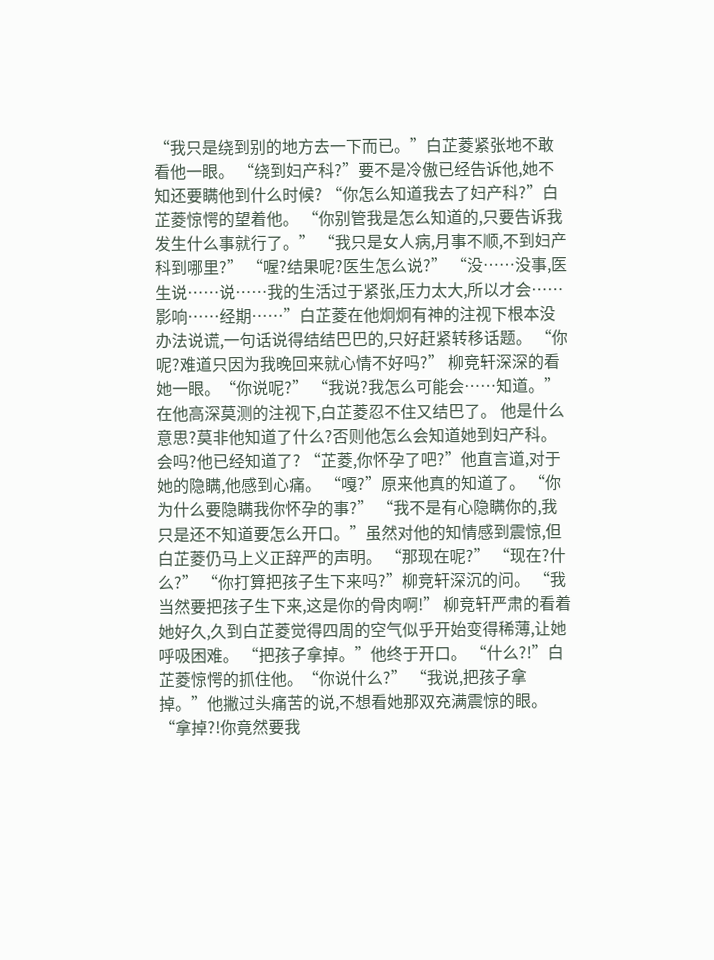“我只是绕到别的地方去一下而已。”白芷菱紧张地不敢看他一眼。 “绕到妇产科?”要不是冷傲已经告诉他,她不知还要瞒他到什么时候? “你怎么知道我去了妇产科?”白芷菱惊愕的望着他。 “你别管我是怎么知道的,只要告诉我发生什么事就行了。” “我只是女人病,月事不顺,不到妇产科到哪里?” “喔?结果呢?医生怎么说?” “没……没事,医生说……说……我的生活过于紧张,压力太大,所以才会……影响……经期……”白芷菱在他炯炯有神的注视下根本没办法说谎,一句话说得结结巴巴的,只好赶紧转移话题。 “你呢?难道只因为我晚回来就心情不好吗?” 柳竞轩深深的看她一眼。“你说呢?” “我说?我怎么可能会……知道。”在他高深莫测的注视下,白芷菱忍不住又结巴了。 他是什么意思?莫非他知道了什么?否则他怎么会知道她到妇产科。会吗?他已经知道了? “芷菱,你怀孕了吧?”他直言道,对于她的隐瞒,他感到心痛。 “嘎?”原来他真的知道了。 “你为什么要隐瞒我你怀孕的事?” “我不是有心隐瞒你的,我只是还不知道要怎么开口。”虽然对他的知情感到震惊,但白芷菱仍马上义正辞严的声明。 “那现在呢?” “现在?什么?” “你打算把孩子生下来吗?”柳竞轩深沉的问。 “我当然要把孩子生下来,这是你的骨肉啊!” 柳竞轩严肃的看着她好久,久到白芷菱觉得四周的空气似乎开始变得稀薄,让她呼吸困难。 “把孩子拿掉。”他终于开口。 “什么?!”白芷菱惊愕的抓住他。“你说什么?” “我说,把孩子拿掉。”他撇过头痛苦的说,不想看她那双充满震惊的眼。 “拿掉?!你竟然要我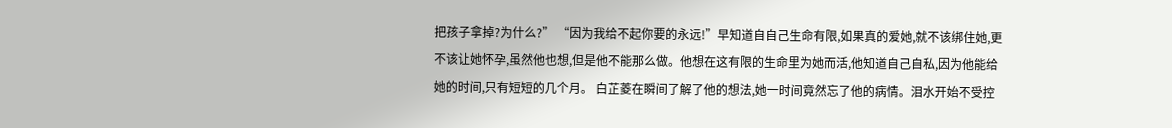把孩子拿掉?为什么?” “因为我给不起你要的永远!”早知道自自己生命有限,如果真的爱她,就不该绑住她,更不该让她怀孕,虽然他也想,但是他不能那么做。他想在这有限的生命里为她而活,他知道自己自私,因为他能给她的时间,只有短短的几个月。 白芷菱在瞬间了解了他的想法,她一时间竟然忘了他的病情。泪水开始不受控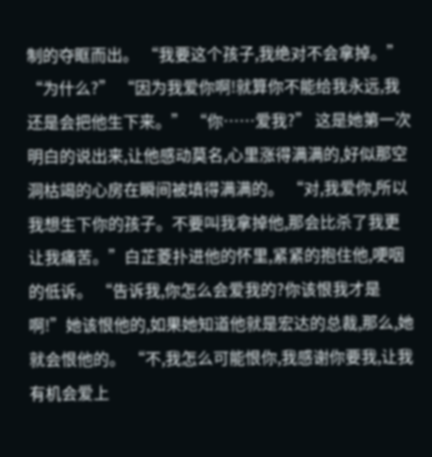制的夺眶而出。 “我要这个孩子,我绝对不会拿掉。” “为什么?” “因为我爱你啊!就算你不能给我永远,我还是会把他生下来。” “你……爱我?” 这是她第一次明白的说出来,让他感动莫名,心里涨得满满的,好似那空洞枯竭的心房在瞬间被填得满满的。 “对,我爱你,所以我想生下你的孩子。不要叫我拿掉他,那会比杀了我更让我痛苦。”白芷菱扑进他的怀里,紧紧的抱住他,哽咽的低诉。 “告诉我,你怎么会爱我的?你该恨我才是啊!”她该恨他的,如果她知道他就是宏达的总裁,那么,她就会恨他的。 “不,我怎么可能恨你,我感谢你要我,让我有机会爱上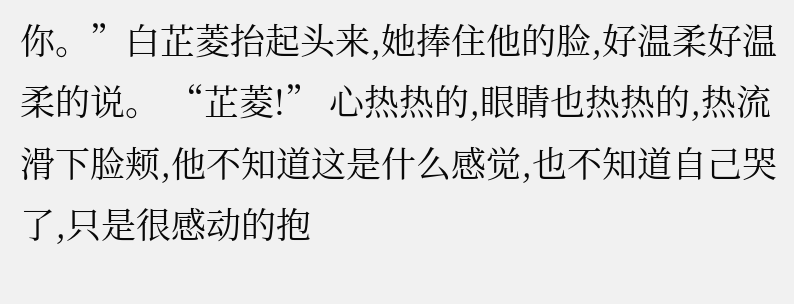你。”白芷菱抬起头来,她捧住他的脸,好温柔好温柔的说。 “芷菱!” 心热热的,眼睛也热热的,热流滑下脸颊,他不知道这是什么感觉,也不知道自己哭了,只是很感动的抱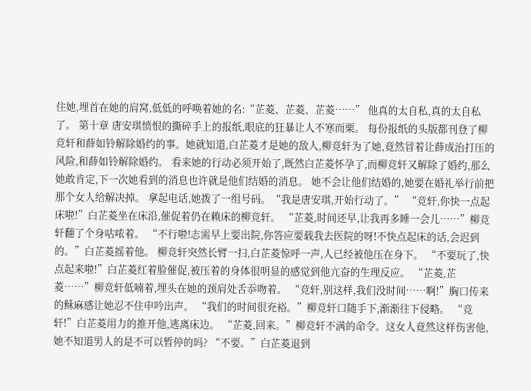住她,埋首在她的肩窝,低低的呼唤着她的名:“芷菱、芷菱、芷菱……” 他真的太自私,真的太自私了。 第十章 唐安琪愤恨的撕碎手上的报纸,眼底的狂暴让人不寒而栗。 每份报纸的头版都刊登了柳竞轩和薛如铃解除婚约的事。她就知道,白芷菱才是她的敌人,柳竞轩为了她,竟然冒着让薛成治打压的风险,和薛如铃解除婚约。 看来她的行动必须开始了,既然白芷菱怀孕了,而柳竞轩又解除了婚约,那么她敢肯定,下一次她看到的消息也许就是他们结婚的消息。 她不会让他们结婚的,她要在婚礼举行前把那个女人给解决掉。 拿起电话,她拨了一组号码。“我是唐安琪,开始行动了。” “竞轩,你快一点起床啦!”白芷菱坐在床沿,催促着仍在赖床的柳竞轩。 “芷菱,时间还早,让我再多睡一会儿……”柳竞轩翻了个身咕哝着。 “不行啦!志需早上要出院,你答应要载我去医院的呀!不快点起床的话,会迟到的。”白芷菱摇着他。 柳竞轩突然长臂一扫,白芷菱惊呼一声,人已经被他压在身下。 “不要玩了,快点起来啦!”白芷菱红着脸催促,被压着的身体很明显的感觉到他亢奋的生理反应。 “芷菱,芷菱……”柳竞轩低喃着,埋头在她的颈肩处舌忝吻着。 “竞轩,别这样,我们没时间……啊!”胸口传来的稣麻感让她忍不住申吟出声。 “我们的时间很充裕。”柳竞轩口随手下,渐渐往下侵略。 “竞轩!”白芷菱用力的推开他,逃离床边。 “芷菱,回来。”柳竞轩不满的命令。这女人竟然这样伤害他,她不知道男人的是不可以暂停的吗? “不要。”白芷菱退到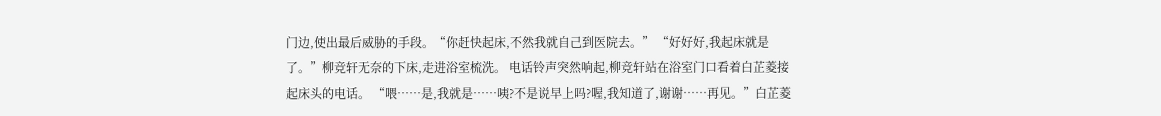门边,使出最后威胁的手段。“你赶快起床,不然我就自己到医院去。” “好好好,我起床就是了。”柳竞轩无奈的下床,走进浴室梳洗。 电话铃声突然响起,柳竞轩站在浴室门口看着白芷菱接起床头的电话。 “喂……是,我就是……咦?不是说早上吗?喔,我知道了,谢谢……再见。”白芷菱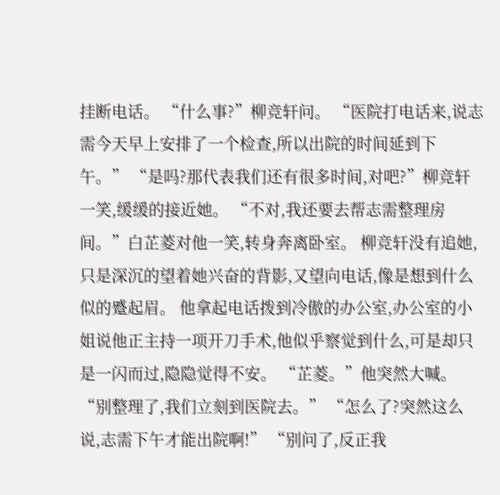挂断电话。 “什么事?”柳竞轩问。 “医院打电话来,说志需今天早上安排了一个检查,所以出院的时间延到下午。” “是吗?那代表我们还有很多时间,对吧?”柳竞轩一笑,缓缓的接近她。 “不对,我还要去帮志需整理房间。”白芷菱对他一笑,转身奔离卧室。 柳竞轩没有追她,只是深沉的望着她兴奋的背影,又望向电话,像是想到什么似的蹙起眉。 他拿起电话拨到冷傲的办公室,办公室的小姐说他正主持一项开刀手术,他似乎察觉到什么,可是却只是一闪而过,隐隐觉得不安。 “芷菱。”他突然大喊。“别整理了,我们立刻到医院去。” “怎么了?突然这么说,志需下午才能出院啊!” “别问了,反正我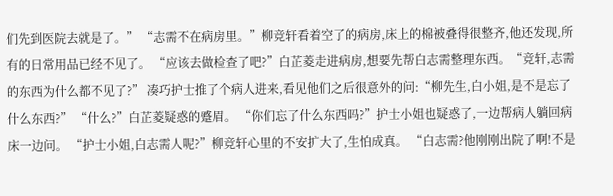们先到医院去就是了。” “志需不在病房里。”柳竞轩看着空了的病房,床上的棉被叠得很整齐,他还发现,所有的日常用品已经不见了。 “应该去做检查了吧?”白芷菱走进病房,想要先帮白志需整理东西。“竞轩,志需的东西为什么都不见了?” 凑巧护士推了个病人进来,看见他们之后很意外的问:“柳先生,白小姐,是不是忘了什么东西?” “什么?”白芷菱疑惑的蹙眉。 “你们忘了什么东西吗?”护士小姐也疑惑了,一边帮病人躺回病床一边问。 “护士小姐,白志需人呢?”柳竞轩心里的不安扩大了,生怕成真。 “白志需?他刚刚出院了啊!不是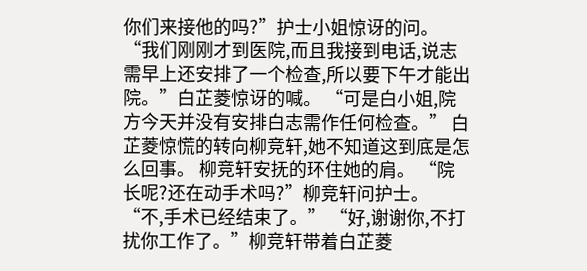你们来接他的吗?”护士小姐惊讶的问。 “我们刚刚才到医院,而且我接到电话,说志需早上还安排了一个检查,所以要下午才能出院。”白芷菱惊讶的喊。 “可是白小姐,院方今天并没有安排白志需作任何检查。” 白芷菱惊慌的转向柳竞轩,她不知道这到底是怎么回事。 柳竞轩安抚的环住她的肩。 “院长呢?还在动手术吗?”柳竞轩问护士。 “不,手术已经结束了。” “好,谢谢你,不打扰你工作了。”柳竞轩带着白芷菱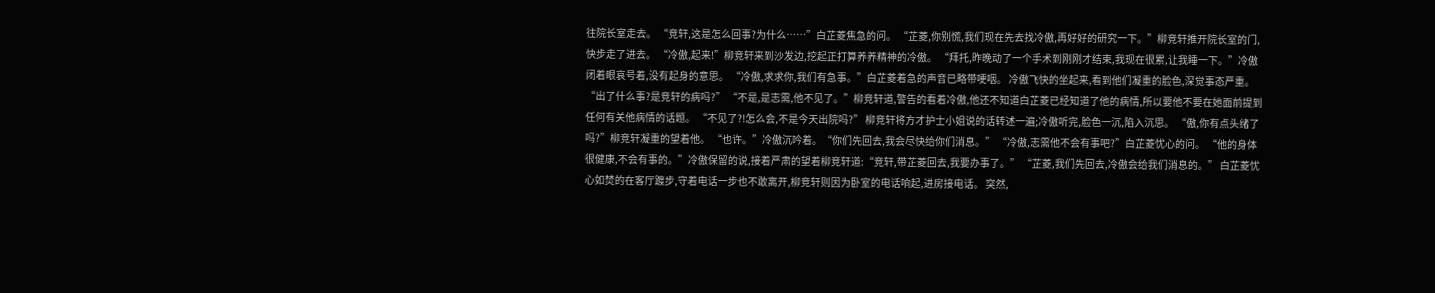往院长室走去。 “竞轩,这是怎么回事?为什么……”白芷菱焦急的问。 “芷菱,你别慌,我们现在先去找冷傲,再好好的研究一下。”柳竞轩推开院长室的门,快步走了进去。 “冷傲,起来!”柳竞轩来到沙发边,挖起正打算养养精神的冷傲。 “拜托,昨晚动了一个手术到刚刚才结束,我现在很累,让我睡一下。”冷傲闭着眼哀号着,没有起身的意思。 “冷傲,求求你,我们有急事。”白芷菱着急的声音已略带哽咽。 冷傲飞快的坐起来,看到他们凝重的脸色,深觉事态严重。 “出了什么事?是竞轩的病吗?” “不是,是志需,他不见了。”柳竞轩道,警告的看着冷傲,他还不知道白芷菱已经知道了他的病情,所以要他不要在她面前提到任何有关他病情的话题。 “不见了?!怎么会,不是今天出院吗?” 柳竞轩将方才护士小姐说的话转述一遍;冷傲听完,脸色一沉,陷入沉思。 “傲,你有点头绪了吗?”柳竞轩凝重的望着他。 “也许。”冷傲沉吟着。“你们先回去,我会尽快给你们消息。” “冷傲,志需他不会有事吧?”白芷菱忧心的问。 “他的身体很健康,不会有事的。”冷傲保留的说,接着严肃的望着柳竞轩道:“竞轩,带芷菱回去,我要办事了。” “芷菱,我们先回去,冷傲会给我们消息的。” 白芷菱忧心如焚的在客厅踱步,守着电话一步也不敢离开,柳竞轩则因为卧室的电话响起,进房接电话。 突然,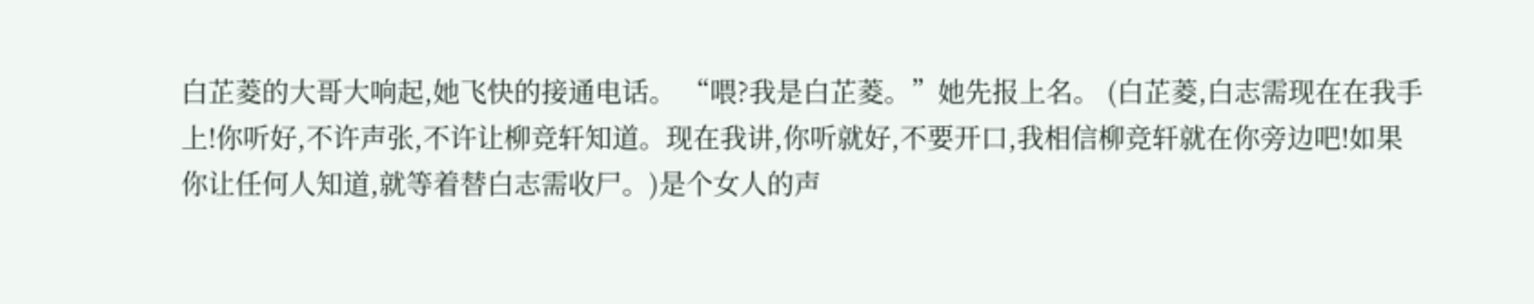白芷菱的大哥大响起,她飞快的接通电话。 “喂?我是白芷菱。”她先报上名。 (白芷菱,白志需现在在我手上!你听好,不许声张,不许让柳竞轩知道。现在我讲,你听就好,不要开口,我相信柳竞轩就在你旁边吧!如果你让任何人知道,就等着替白志需收尸。)是个女人的声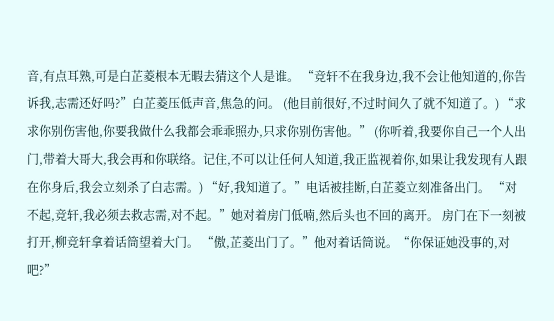音,有点耳熟,可是白芷菱根本无暇去猜这个人是谁。 “竞轩不在我身边,我不会让他知道的,你告诉我,志需还好吗?”白芷菱压低声音,焦急的问。 (他目前很好,不过时间久了就不知道了。) “求求你别伤害他,你要我做什么我都会乖乖照办,只求你别伤害他。” (你听着,我要你自己一个人出门,带着大哥大,我会再和你联络。记住,不可以让任何人知道,我正监视着你,如果让我发现有人跟在你身后,我会立刻杀了白志需。) “好,我知道了。”电话被挂断,白芷菱立刻准备出门。 “对不起,竞轩,我必须去救志需,对不起。”她对着房门低喃,然后头也不回的离开。 房门在下一刻被打开,柳竞轩拿着话筒望着大门。 “傲,芷菱出门了。”他对着话筒说。“你保证她没事的,对吧?”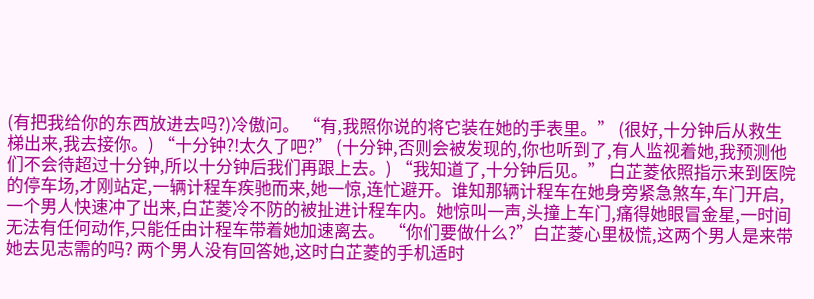(有把我给你的东西放进去吗?)冷傲问。 “有,我照你说的将它装在她的手表里。” (很好,十分钟后从救生梯出来,我去接你。) “十分钟?!太久了吧?” (十分钟,否则会被发现的,你也听到了,有人监视着她,我预测他们不会待超过十分钟,所以十分钟后我们再跟上去。) “我知道了,十分钟后见。” 白芷菱依照指示来到医院的停车场,才刚站定,一辆计程车疾驰而来,她一惊,连忙避开。谁知那辆计程车在她身旁紧急煞车,车门开启,一个男人快速冲了出来,白芷菱冷不防的被扯进计程车内。她惊叫一声,头撞上车门,痛得她眼冒金星,一时间无法有任何动作,只能任由计程车带着她加速离去。 “你们要做什么?”白芷菱心里极慌,这两个男人是来带她去见志需的吗? 两个男人没有回答她,这时白芷菱的手机适时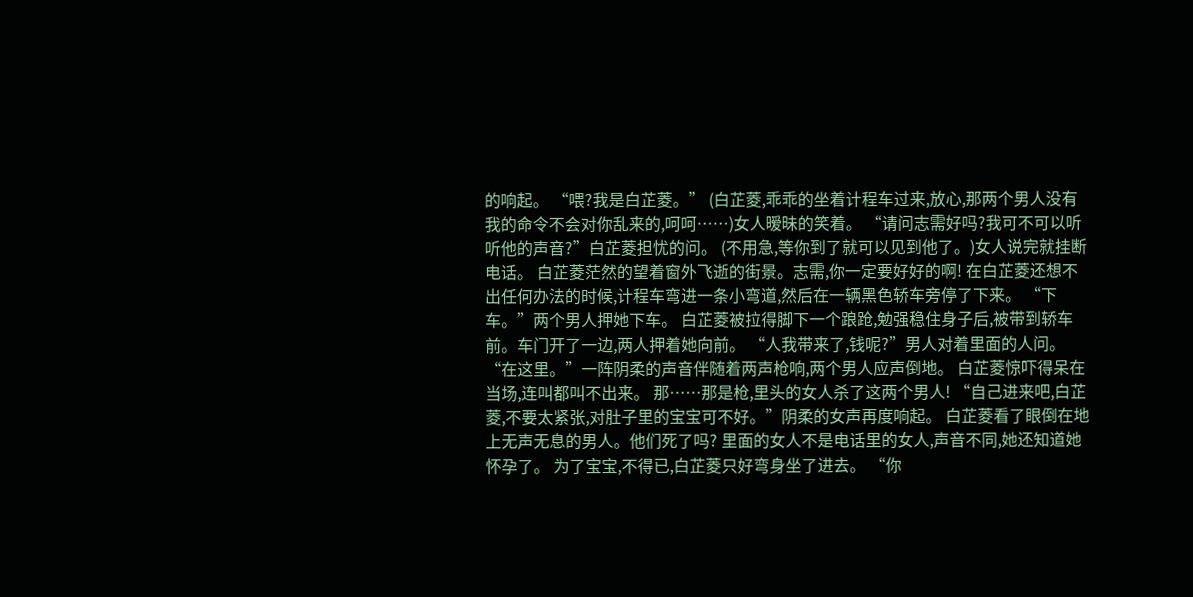的响起。 “喂?我是白芷菱。” (白芷菱,乖乖的坐着计程车过来,放心,那两个男人没有我的命令不会对你乱来的,呵呵……)女人暧昧的笑着。 “请问志需好吗?我可不可以听听他的声音?”白芷菱担忧的问。 (不用急,等你到了就可以见到他了。)女人说完就挂断电话。 白芷菱茫然的望着窗外飞逝的街景。志需,你一定要好好的啊! 在白芷菱还想不出任何办法的时候,计程车弯进一条小弯道,然后在一辆黑色轿车旁停了下来。 “下车。”两个男人押她下车。 白芷菱被拉得脚下一个踉跄,勉强稳住身子后,被带到轿车前。车门开了一边,两人押着她向前。 “人我带来了,钱呢?”男人对着里面的人问。 “在这里。”一阵阴柔的声音伴随着两声枪响,两个男人应声倒地。 白芷菱惊吓得呆在当场,连叫都叫不出来。 那……那是枪,里头的女人杀了这两个男人! “自己进来吧,白芷菱,不要太紧张,对肚子里的宝宝可不好。”阴柔的女声再度响起。 白芷菱看了眼倒在地上无声无息的男人。他们死了吗? 里面的女人不是电话里的女人,声音不同,她还知道她怀孕了。 为了宝宝,不得已,白芷菱只好弯身坐了进去。 “你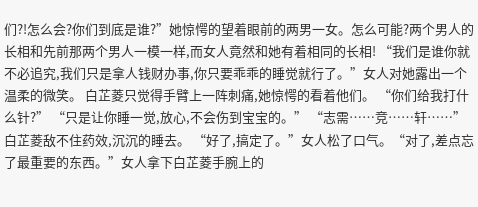们?!怎么会?你们到底是谁?”她惊愕的望着眼前的两男一女。怎么可能?两个男人的长相和先前那两个男人一模一样,而女人竟然和她有着相同的长相! “我们是谁你就不必追究,我们只是拿人钱财办事,你只要乖乖的睡觉就行了。”女人对她露出一个温柔的微笑。 白芷菱只觉得手臂上一阵刺痛,她惊愕的看着他们。 “你们给我打什么针?” “只是让你睡一觉,放心,不会伤到宝宝的。” “志需……竞……轩……”白芷菱敌不住药效,沉沉的睡去。 “好了,搞定了。”女人松了口气。“对了,差点忘了最重要的东西。”女人拿下白芷菱手腕上的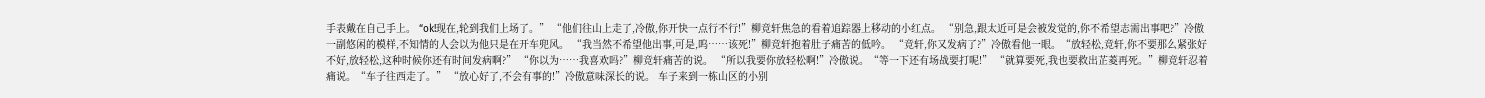手表戴在自己手上。 “ok!现在,轮到我们上场了。” “他们往山上走了,冷傲,你开快一点行不行!”柳竞轩焦急的看着追踪器上移动的小红点。 “别急,跟太近可是会被发觉的,你不希望志需出事吧?”冷傲一副悠闲的模样,不知情的人会以为他只是在开车兜风。 “我当然不希望他出事,可是,呜……该死!”柳竞轩抱着肚子痛苦的低吟。 “竞轩,你又发病了?”冷傲看他一眼。“放轻松,竞轩,你不要那么紧张好不好,放轻松,这种时候你还有时间发病啊?” “你以为……我喜欢吗?”柳竞轩痛苦的说。 “所以我要你放轻松啊!”冷傲说。“等一下还有场战要打呢!” “就算要死,我也要救出芷菱再死。”柳竞轩忍着痛说。“车子往西走了。” “放心好了,不会有事的!”冷傲意味深长的说。 车子来到一栋山区的小别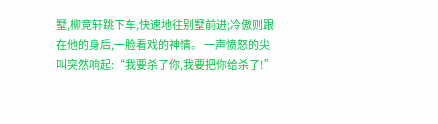墅,柳竞轩跳下车,快速地往别墅前进;冷傲则跟在他的身后,一脸看戏的神情。 一声愤怒的尖叫突然响起:“我要杀了你,我要把你给杀了!”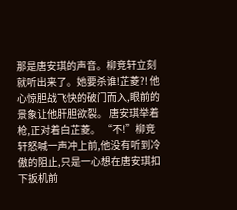那是唐安琪的声音。柳竞轩立刻就听出来了。她要杀谁!芷菱?! 他心惊胆战飞快的破门而入,眼前的景象让他肝胆欲裂。 唐安琪举着枪,正对着白芷菱。 “不!”柳竞轩怒喊一声冲上前,他没有听到冷傲的阻止,只是一心想在唐安琪扣下扳机前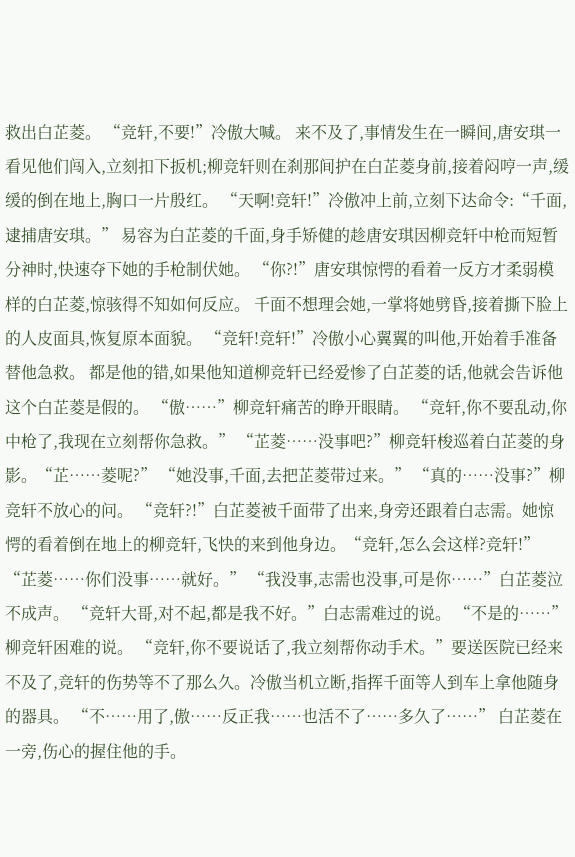救出白芷菱。 “竞轩,不要!”冷傲大喊。 来不及了,事情发生在一瞬间,唐安琪一看见他们闯入,立刻扣下扳机;柳竞轩则在刹那间护在白芷菱身前,接着闷哼一声,缓缓的倒在地上,胸口一片殷红。 “天啊!竞轩!”冷傲冲上前,立刻下达命令:“千面,逮捕唐安琪。” 易容为白芷菱的千面,身手矫健的趁唐安琪因柳竞轩中枪而短暂分神时,快速夺下她的手枪制伏她。 “你?!”唐安琪惊愕的看着一反方才柔弱模样的白芷菱,惊骇得不知如何反应。 千面不想理会她,一掌将她劈昏,接着撕下脸上的人皮面具,恢复原本面貌。 “竞轩!竞轩!”冷傲小心翼翼的叫他,开始着手准备替他急救。 都是他的错,如果他知道柳竞轩已经爱惨了白芷菱的话,他就会告诉他这个白芷菱是假的。 “傲……”柳竞轩痛苦的睁开眼睛。 “竞轩,你不要乱动,你中枪了,我现在立刻帮你急救。” “芷菱……没事吧?”柳竞轩梭巡着白芷菱的身影。“芷……菱呢?” “她没事,千面,去把芷菱带过来。” “真的……没事?”柳竞轩不放心的问。 “竞轩?!”白芷菱被千面带了出来,身旁还跟着白志需。她惊愕的看着倒在地上的柳竞轩,飞快的来到他身边。“竞轩,怎么会这样?竞轩!” “芷菱……你们没事……就好。” “我没事,志需也没事,可是你……”白芷菱泣不成声。 “竞轩大哥,对不起,都是我不好。”白志需难过的说。 “不是的……”柳竞轩困难的说。 “竞轩,你不要说话了,我立刻帮你动手术。”要送医院已经来不及了,竞轩的伤势等不了那么久。冷傲当机立断,指挥千面等人到车上拿他随身的器具。 “不……用了,傲……反正我……也活不了……多久了……” 白芷菱在一旁,伤心的握住他的手。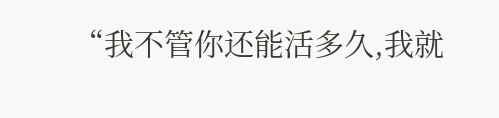“我不管你还能活多久,我就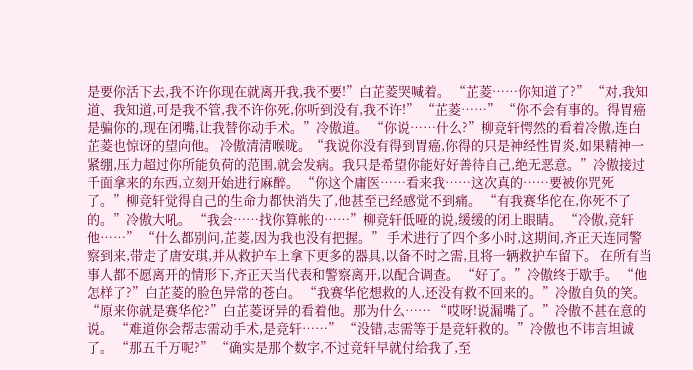是要你活下去,我不许你现在就离开我,我不要!”白芷菱哭喊着。 “芷菱……你知道了?” “对,我知道、我知道,可是我不管,我不许你死,你听到没有,我不许!” “芷菱……” “你不会有事的。得胃癌是骗你的,现在闭嘴,让我替你动手术。”冷傲道。 “你说……什么?”柳竞轩愕然的看着冷傲,连白芷菱也惊讶的望向他。 冷傲清清喉咙。“我说你没有得到胃癌,你得的只是神经性胃炎,如果精神一紧绷,压力超过你所能负荷的范围,就会发病。我只是希望你能好好善待自己,绝无恶意。”冷傲接过千面拿来的东西,立刻开始进行麻醉。 “你这个庸医……看来我……这次真的……要被你咒死了。”柳竞轩觉得自己的生命力都快消失了,他甚至已经感觉不到痛。 “有我赛华佗在,你死不了的。”冷傲大吼。 “我会……找你算帐的……”柳竞轩低哑的说,缓缓的闭上眼睛。 “冷傲,竞轩他……” “什么都别问,芷菱,因为我也没有把握。” 手术进行了四个多小时,这期间,齐正天连同警察到来,带走了唐安琪,并从救护车上拿下更多的器具,以备不时之需,且将一辆救护车留下。 在所有当事人都不愿离开的情形下,齐正天当代表和警察离开,以配合调查。 “好了。”冷傲终于歇手。 “他怎样了?”白芷菱的脸色异常的苍白。 “我赛华佗想救的人,还没有救不回来的。”冷傲自负的笑。 “原来你就是赛华佗?”白芷菱讶异的看着他。那为什么…… “哎呀!说漏嘴了。”冷傲不甚在意的说。 “难道你会帮志需动手术,是竞轩……” “没错,志需等于是竞轩救的。”冷傲也不讳言坦诚了。 “那五千万呢?” “确实是那个数字,不过竞轩早就付给我了,至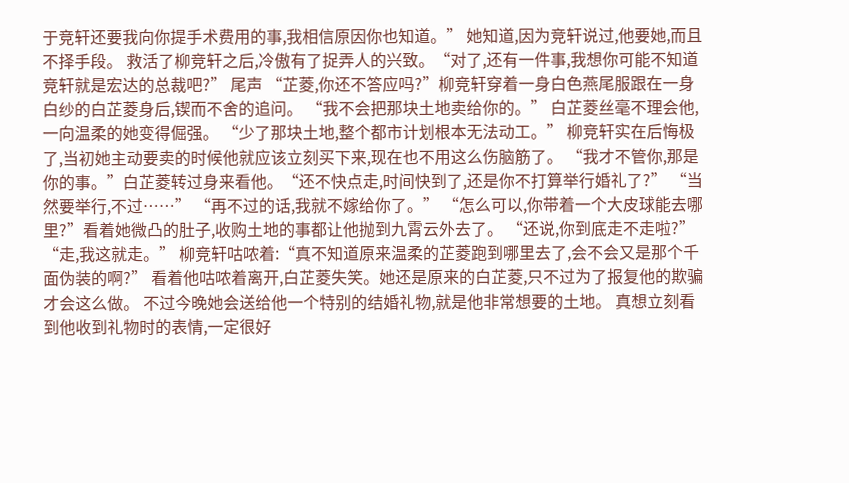于竞轩还要我向你提手术费用的事,我相信原因你也知道。” 她知道,因为竞轩说过,他要她,而且不择手段。 救活了柳竞轩之后,冷傲有了捉弄人的兴致。“对了,还有一件事,我想你可能不知道竞轩就是宏达的总裁吧?” 尾声 “芷菱,你还不答应吗?”柳竞轩穿着一身白色燕尾服跟在一身白纱的白芷菱身后,锲而不舍的追问。 “我不会把那块土地卖给你的。” 白芷菱丝毫不理会他,一向温柔的她变得倔强。 “少了那块土地,整个都市计划根本无法动工。” 柳竞轩实在后悔极了,当初她主动要卖的时候他就应该立刻买下来,现在也不用这么伤脑筋了。 “我才不管你,那是你的事。”白芷菱转过身来看他。“还不快点走,时间快到了,还是你不打算举行婚礼了?” “当然要举行,不过……” “再不过的话,我就不嫁给你了。” “怎么可以,你带着一个大皮球能去哪里?”看着她微凸的肚子,收购土地的事都让他抛到九霄云外去了。 “还说,你到底走不走啦?” “走,我这就走。” 柳竞轩咕哝着:“真不知道原来温柔的芷菱跑到哪里去了,会不会又是那个千面伪装的啊?” 看着他咕哝着离开,白芷菱失笑。她还是原来的白芷菱,只不过为了报复他的欺骗才会这么做。 不过今晚她会送给他一个特别的结婚礼物,就是他非常想要的土地。 真想立刻看到他收到礼物时的表情,一定很好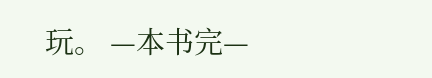玩。 —本书完—